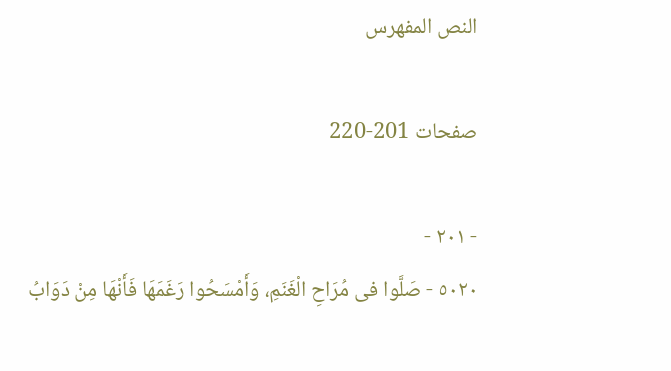النص المفهرس

صفحات 201-220

- ٢٠١ -
٥٠٢٠ - صَلَّوا فى مُرَاحِ الْغَنَمِ، وَأَمْسَحُوا رَغَمَهَا فَأَنْهَا مِنْ دَوَابُ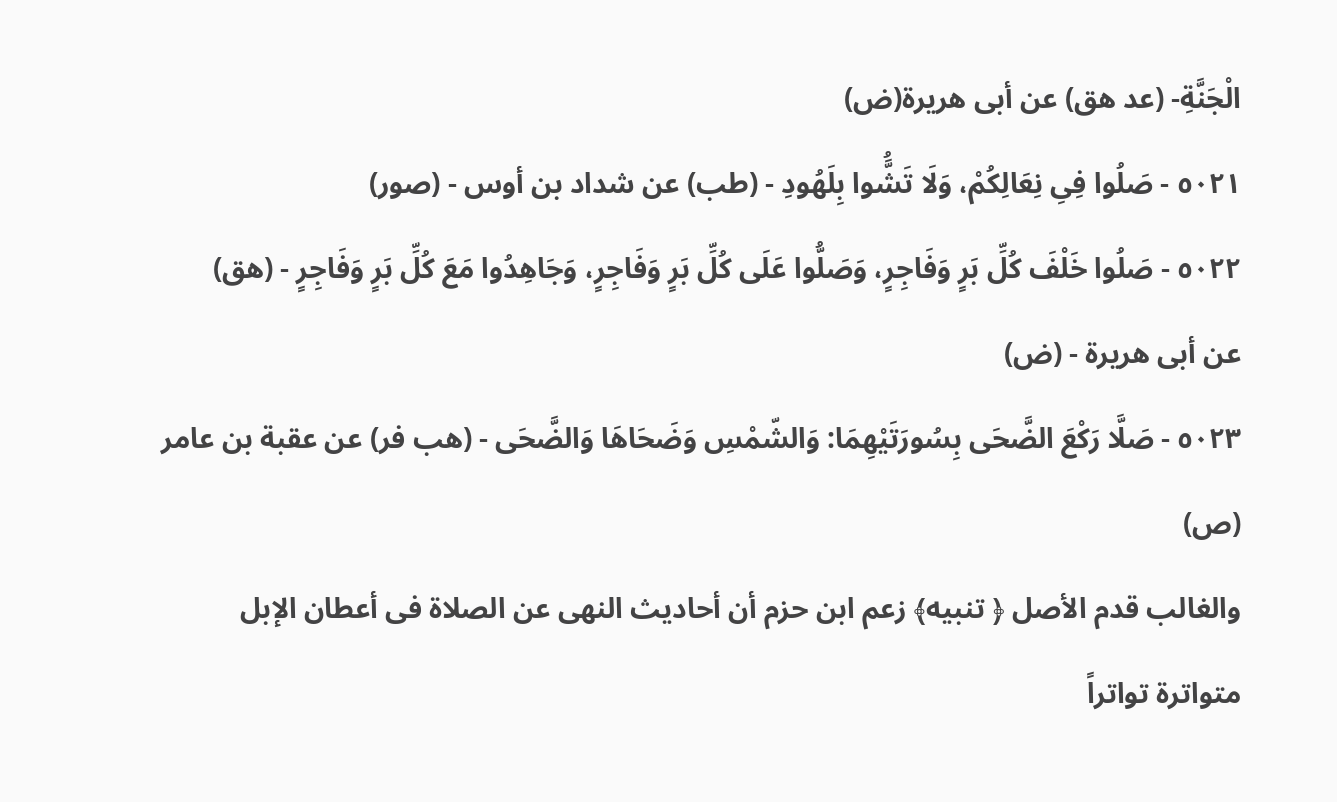الْجَنَّةِ- (عد هق) عن أبى هريرة(ض)
٥٠٢١ - صَلُوا فِىِ نِعَالِكُمْ، وَلَا تَشَُّوا بِلَهُودِ - (طب) عن شداد بن أوس - (صور)
٥٠٢٢ - صَلُوا خَلْفَ كُلِّ بَرٍ وَفَاجِرٍ، وَصَلُّوا عَلَى كُلِّ بَرٍ وَفَاجِرٍ، وَجَاهِدُوا مَعَ كُلِّ بَرٍ وَفَاجِرٍ - (هق)
عن أبى هريرة - (ض)
٥٠٢٣ - صَلَّا رَكْعَ الضَّحَى بِسُورَتَيْهِمَا: وَالشّمْسِ وَضَحَاهَا وَالضَّحَى - (هب فر) عن عقبة بن عامر (ص)
والغالب قدم الأصل ﴿ تنبيه﴾ زعم ابن حزم أن أحاديث النهى عن الصلاة فى أعطان الإبل متواترة تواتراً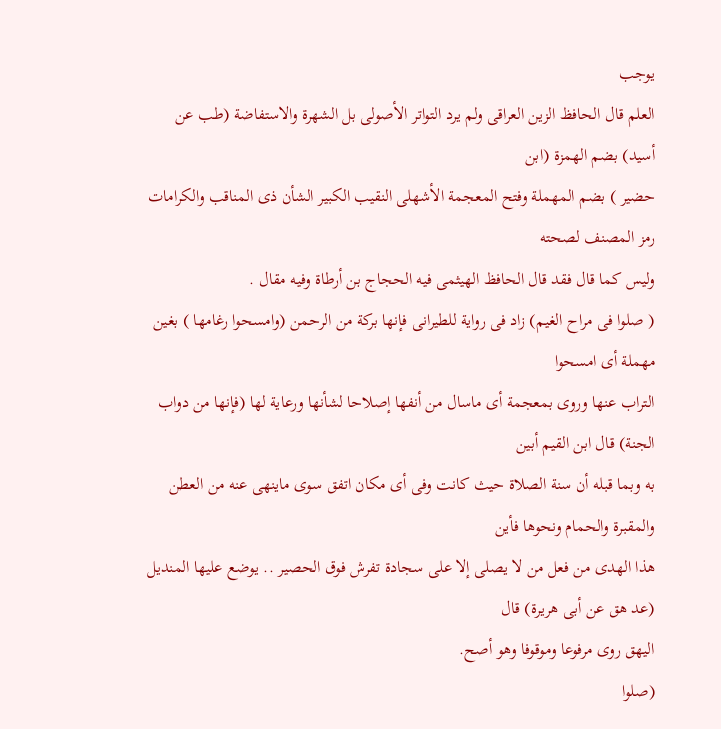يوجب
العلم قال الحافظ الزين العراقى ولم يرد التواتر الأصولى بل الشهرة والاستفاضة (طب عن أسيد) بضم الهمزة (ابن
حضير ) بضم المهملة وفتح المعجمة الأشهلى النقيب الكبير الشأن ذى المناقب والكرامات رمز المصنف لصحته
وليس كما قال فقد قال الحافظ الهيثمى فيه الحجاج بن أرطاة وفيه مقال .
( صلوا فى مراح الغيم) زاد فى رواية للطيرانى فإنها بركة من الرحمن (وامسحوا رغامها ) بغين مهملة أى امسحوا
التراب عنها وروى بمعجمة أى ماسال من أنفها إصلاحا لشأنها ورعاية لها (فإنها من دواب الجنة) قال ابن القيم أبين
به وبما قبله أن سنة الصلاة حيث كانت وفى أى مكان اتفق سوى ماينهى عنه من العطن والمقبرة والحمام ونحوها فأين
هذا الهدى من فعل من لا يصلى إلا على سجادة تفرش فوق الحصير .. يوضع عليها المنديل (عد هق عن أبى هريرة) قال
اليهق روى مرفوعا وموقوفا وهو أصح.
(صلوا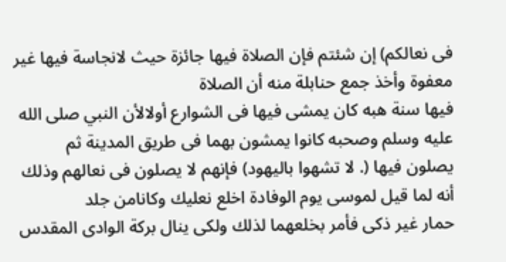فى نعالكم) إن شئتم فإن الصلاة فيها جائزة حيث لانجاسة فيها غير معفوة وأخذ جمع حنابلة منه أن الصلاة
فيها سنة هبه كان يمشى فيها فى الشوارع أولالأن النبي صلى الله عليه وسلم وصحبه كانوا يمشون بهما فى طريق المدينة ثم
يصلون فيها (. لا تشهوا باليهود) فإنهم لا يصلون فى نعالهم وذلك أنه لما قيل لموسى يوم الوفادة اخلع نعليك وكانامن جلد
حمار غير ذكى فأمر بخلعهما لذلك ولكى ينال بركة الوادى المقدس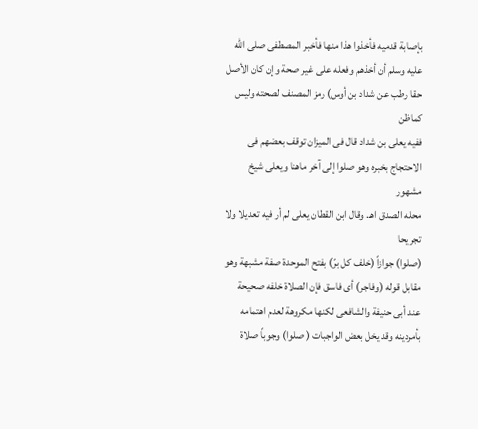بإصابة قدميه فأخذوا هذا منها فأخبر المصطفى صلى الله
عليه وسلم أن أخذهم وفعله على غير صحة وإن كان الأصل حقا رطب عن شداد بن أوس) رمز المصنف لصحته وليس كماظن
ففيه يعلى بن شداد قال فى الميزان توقف بعضهم فى الاحتجاج بخبره وهو صلوا إلى آخر ماهنا ويعلى شيخ مشهور
محله الصدق اهـ. وقال ابن القطان يعلى لم أر فيه تعديلا ولا تجريحا
(صلوا) جوازاً (خلف كل برّ) بفتح الموحدة صفة مشبهة وهو مقابل قوله (وفاجر) أى فاسق فإن الصلاة خلفه صحيحة
عند أبى حنيفة والشافعى لكنها مكروهة لعدم اهتمامه بأمردينه وقد يخل بعض الواجبات ( صلوا) وجوباً صلاة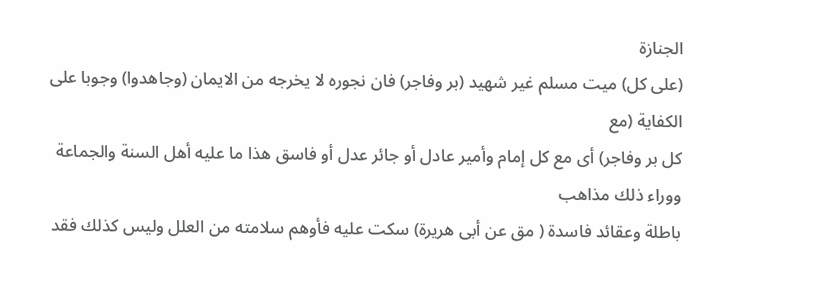الجنازة
(على كل) ميت مسلم غير شهيد (بر وفاجر) فان نجوره لا يخرجه من الايمان (وجاهدوا) وجوبا على الكفاية (مع
كل بر وفاجر) أى مع كل إمام وأمير عادل أو جائر عدل أو فاسق هذا ما عليه أهل السنة والجماعة ووراء ذلك مذاهب
باطلة وعقائد فاسدة ( مق عن أبى هريرة) سكت عليه فأوهم سلامته من العلل وليس كذلك فقد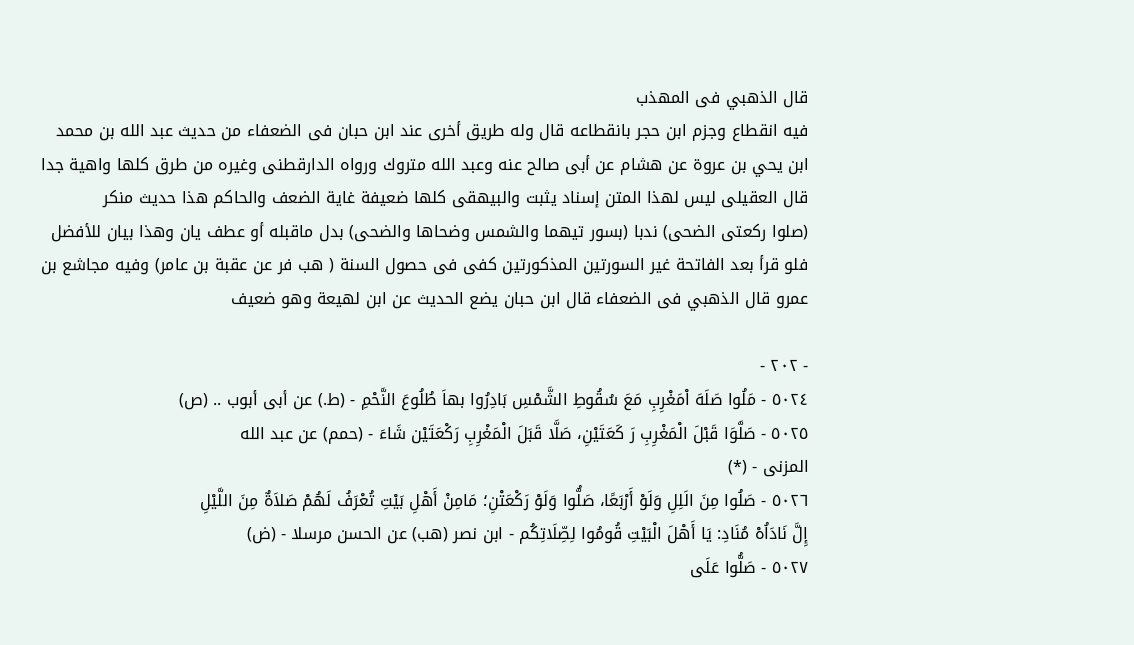قال الذهبي فى المهذب
فيه انقطاع وجزم ابن حجر بانقطاعه قال وله طريق أخرى عند ابن حبان فى الضعفاء من حديث عبد الله بن محمد
ابن يحي بن عروة عن هشام عن أبى صالح عنه وعبد الله متروك ورواه الدارقطنى وغيره من طرق كلها واهية جدا
قال العقيلى ليس لهذا المتن إسناد يثبت والبيهقى كلها ضعيفة غاية الضعف والحاكم هذا حديث منكر
(صلوا ركعتى الضحى) ندبا (بسور تيهما والشمس وضحاها والضحى) بدل ماقبله أو عطف يان وهذا بيان للأفضل
فلو قرأ بعد الفاتحة غير السورتين المذكورتين كفى فى حصول السنة ( هب فر عن عقبة بن عامر) وفيه مجاشع بن
عمرو قال الذهبي فى الضعفاء قال ابن حبان يضع الحديث عن ابن لهيعة وهو ضعيف

- ٢٠٢ -
٥٠٢٤ - مَلُوا صَلَهَ اْمَغْرِبِ مَعَ سُقُوطِ الشَّمْسِ بَادِرُوا بهاَ طُلُوعَ النَّحْمِ - (ط.) عن أبى أبوب .. (ص)
٥٠٢٥ - صَلَّوَا قَبْلَ الْمَغْرِبِ رَ كَعَتَيْنِ، صَلَّا قَبَلَ الْمَغْرِبِ رَكْعَتَيْن شَاءَ - (حمم) عن عبد الله
المزنى - (*)
٥٠٢٦ - صَلُوا مِنَ الَلِلِ وَلَوْ أَرْبَعًا، صَلُّوا وَلَوْ رَكْعَتْنِ؛ مَامِنْ أَهْلِ بَيْتِ تُعْرَفُ لَهُمْ صَلاَةٌ مِنَ اللَّيْلِ
إِلَّ نَادَاُهْ مُنَادِ: يَا أَهْلَ الْبَيْتِ قُومُوا لِصِّلَاتِكُم - ابن نصر (هب) عن الحسن مرسلا - (ض)
٥٠٢٧ - صَلُّوا عَلَى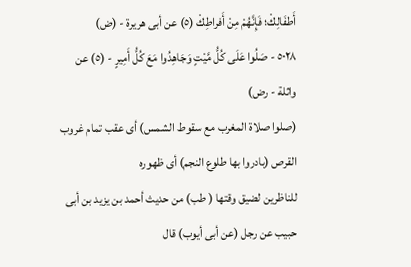أَطفَالِكْ؛ فَإِنَّهُمْ مِنْ أَفراطِكْ (٥) عن أبى هريرة - (ض)
٥٠٢٨ - صَلُوا عَلَى كُلُّ مَّيْتٍ وَجَاهِدُوا مَعَ كُلُّ أَمِيرٍ - (٥) عن واثلة - رض)
(صلوا صلاة المغرب مع سقوط الشمس) أى عقب تمام غروب القرص (بادروا بها طلوع النجم) أى ظهوره
للناظرين لضيق وقتها ( طب) من حديث أحمد بن يزيد بن أبى حبيب عن رجل (عن أبى أيوب) قال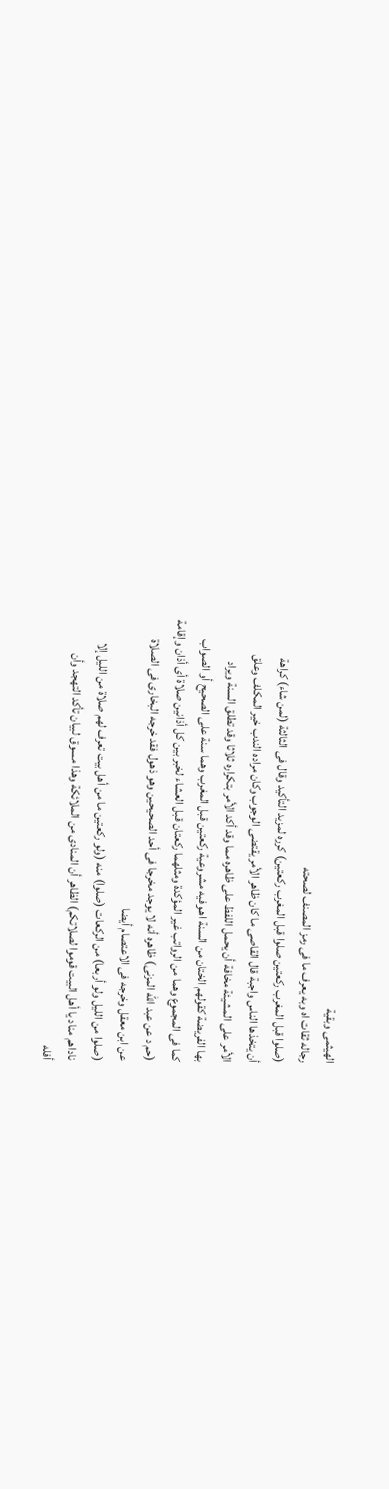الهيثمى وبقية
رجاله ثقات اه وبه يعرف ما فى رمز المصنف لصحته
(صلوا قبل المغرب ركعتين صلوا قبل المغرب ركعتين) كرره لمزيد التأكيد وقال فى الثالثة (لمن شاء) كراهة
أن يتخذها الناس واجبة قال القاصى ما كان ظاهر الأمر يقتضى الوجوب وكان مراده الندب خير المكلف وعلق
الأمر على المشيئة مخافة أن يحمل اللفظ على ظاهره مما وقد أكد الأمر بتكراره ثلاثا وقد تطلق السنة ويراد
بها الفريضة كقولهم الختان من السنة اهـوفيه مشروعية ركعتين قبل المغرب وهما سنة على الصحيح أو الصواب
كما فى المجموع وهما من الرواتب غير المؤكدة ومثلهما ركعتان قبل العشاء لخبر بين كل أذانين صلاة أى أذان وإقامة
(حم د عن عبد اللّه المزنى) ظاهره أنه لا يوجد مخرجا فى أحد الصحيحين وهو ذهول فقد خرجه البخارى فى الصلاة
عن ابن معقل وخرجه فى الاعتصام أيضا
(صلوا من الليل ولو أربعا) من الركعات (صلوا) منه (ولو ركعتين ما من أهل بيت تعرف لهم صلاة من الليل إلا
ناداهم مناد يا أهل البيت قوموا لصلاتكم) الظاهر أن المنادى من الملائكة وهذا مسوق لبيان تأكد التهجد وأن
أفله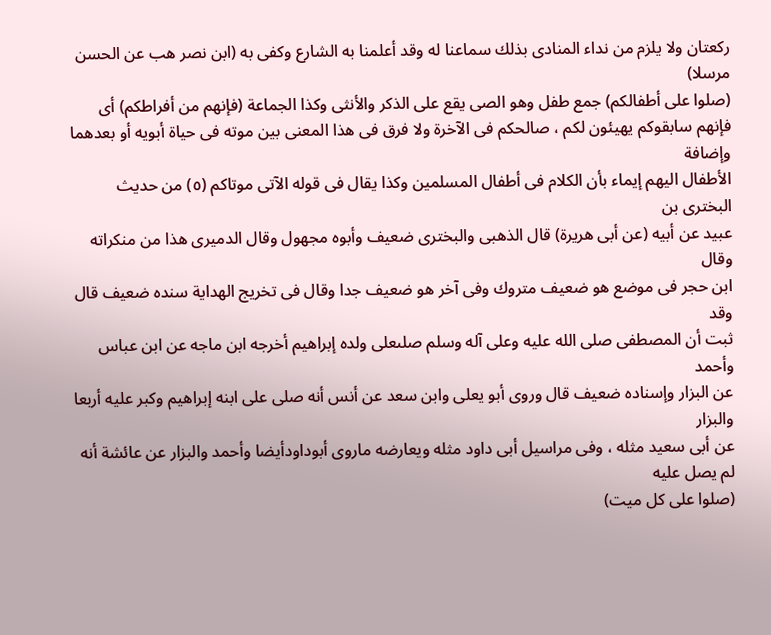ركعتان ولا يلزم من نداء المنادى بذلك سماعنا له وقد أعلمنا به الشارع وكفى به (ابن نصر هب عن الحسن مرسلا)
(صلوا على أطفالكم) جمع طفل وهو الصى يقع على الذكر والأنثى وكذا الجماعة (فإنهم من أفراطكم) أى
فإنهم سابقوكم يهيئون لكم ، صالحكم فى الآخرة ولا فرق فى هذا المعنى بين موته فى حياة أبويه أو بعدهما وإضافة
الأطفال اليهم إيماء بأن الكلام فى أطفال المسلمين وكذا يقال فى قوله الآتى موتاكم (٥) من حديث البخترى بن
عبيد عن أبيه (عن أبى هريرة) قال الذهبى والبخترى ضعيف وأبوه مجهول وقال الدميرى هذا من منكراته وقال
ابن حجر فى موضع هو ضعيف متروك وفى آخر هو ضعيف جدا وقال فى تخريج الهداية سنده ضعيف قال وقد
ثبت أن المصطفى صلى الله عليه وعلى آله وسلم صلىعلى ولده إبراهيم أخرجه ابن ماجه عن ابن عباس وأحمد
عن البزار وإسناده ضعيف قال وروى أبو يعلى وابن سعد عن أنس أنه صلى على ابنه إبراهيم وكبر عليه أربعا والبزار
عن أبى سعيد مثله ، وفى مراسيل أبى داود مثله ويعارضه ماروى أبوداودأيضا وأحمد والبزار عن عائشة أنه لم يصل عليه
(صلوا على كل ميت)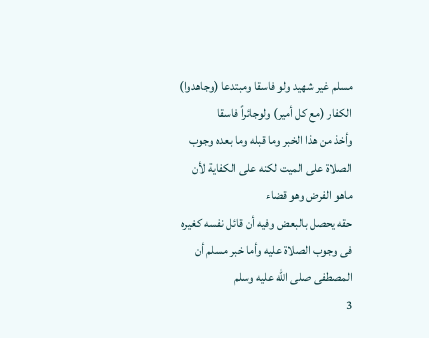مسلم غير شهيد ولو فاسقا ومبتدعا (وجاهدوا) الكفار (مع كل أمير) ولوجائراً فاسقا
وأخذ من هذا الخبر وما قبله وما بعده وجوب الصلاة على الميت لكنه على الكفاية لأن ماهو الفرض وهو قضاء
حقه يحصل بالبعض وفيه أن قائل نفسه كغيره فى وجوب الصلاة عليه وأما خبر مسلم أن المصطفى صلى الله عليه وسلم
3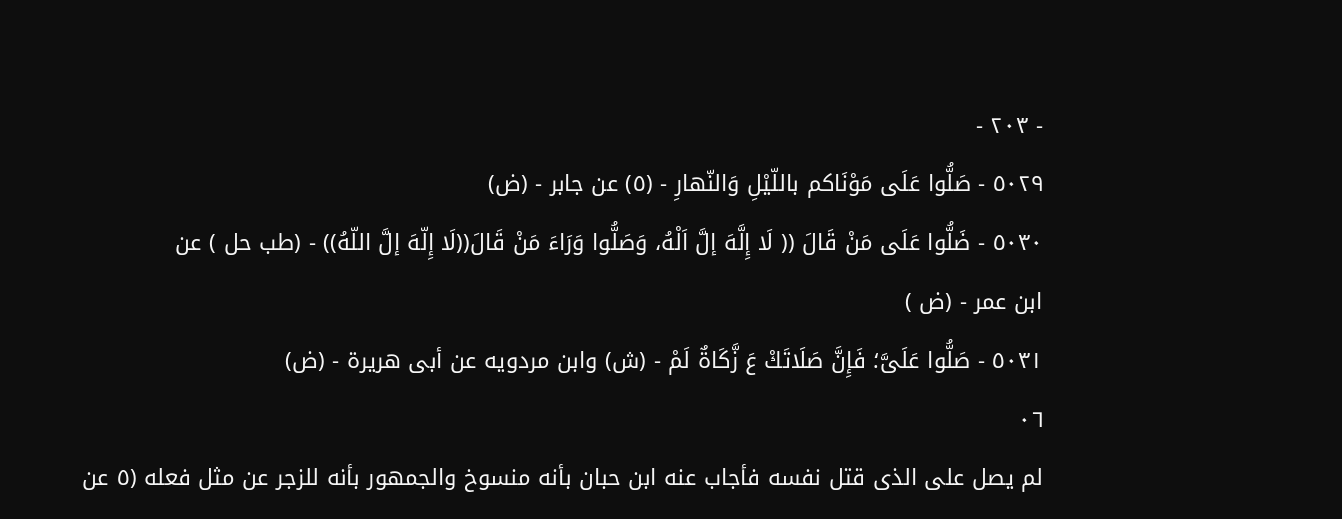- ٢٠٣ -
٥٠٢٩ - صَلُّوا عَلَى مَوْنَاكم باللّيْلِ وَالنّهارِ - (٥) عن جابر - (ض)
٥٠٣٠ - ضَلُّوا عَلَى مَنْ قَالَ (( لَا إِلَّهَ إلَّ اَلْهُ، وَصَلُّوا وَرَاءَ مَنْ قَالَ((لَا إِلّهَ إلَّ اللّهُ)) - (طب حل ) عن
ابن عمر - (ض )
٥٠٣١ - صَلُّوا عَلَىَّ؛ فَإِنَّ صَلَاتَكْ عَ زَّكَاةٌ لَمْ - (ش) وابن مردويه عن أبى هريرة - (ض)
٠٦
لم يصل على الذى قتل نفسه فأجاب عنه ابن حبان بأنه منسوخ والجمهور بأنه للزجر عن مثل فعله (٥ عن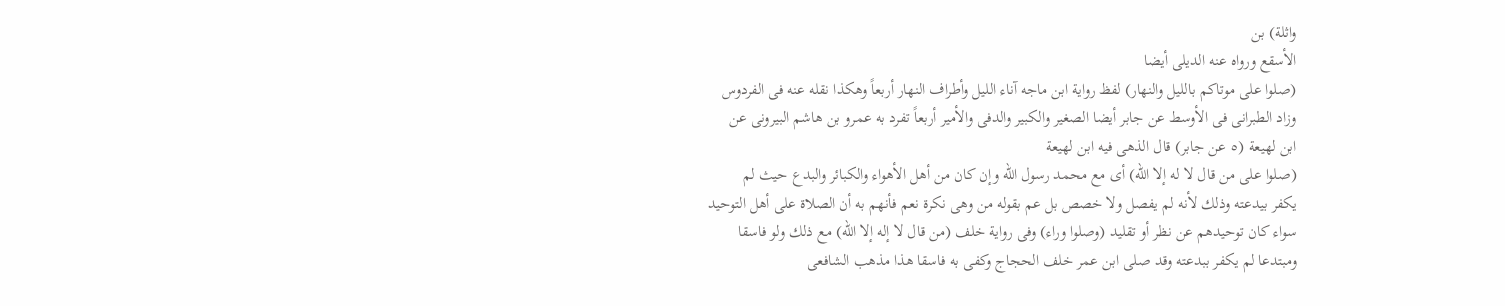واثلة) بن
الأسقع ورواه عنه الديلى أيضا
(صلوا على موتاكم بالليل والنهار) لفظ رواية ابن ماجه آناء الليل وأطراف النهار أربعاً وهكذا نقله عنه فى الفردوس
وزاد الطبرانى فى الأوسط عن جابر أيضا الصغير والكبير والدفى والأمير أربعاً تفرد به عمرو بن هاشم البيرونى عن
ابن لهيعة (٥ عن جابر) قال الذهى فيه ابن لهيعة
(صلوا على من قال لا له إلا الله) أى مع محمد رسول الله وإن كان من أهل الأهواء والكبائر والبدع حيث لم
يكفر بيدعته وذلك لأنه لم يفصل ولا خصص بل عم بقوله من وهى نكرة نعم فأنهم به أن الصلاة على أهل التوحيد
سواء كان توحيدهم عن نظر أو تقليد (وصلوا وراء) وفى رواية خلف (من قال لا إله إلا الله) مع ذلك ولو فاسقا
ومبتدعا لم يكفر ببدعته وقد صلى ابن عمر خلف الحجاج وكفى به فاسقا هذا مذهب الشافعى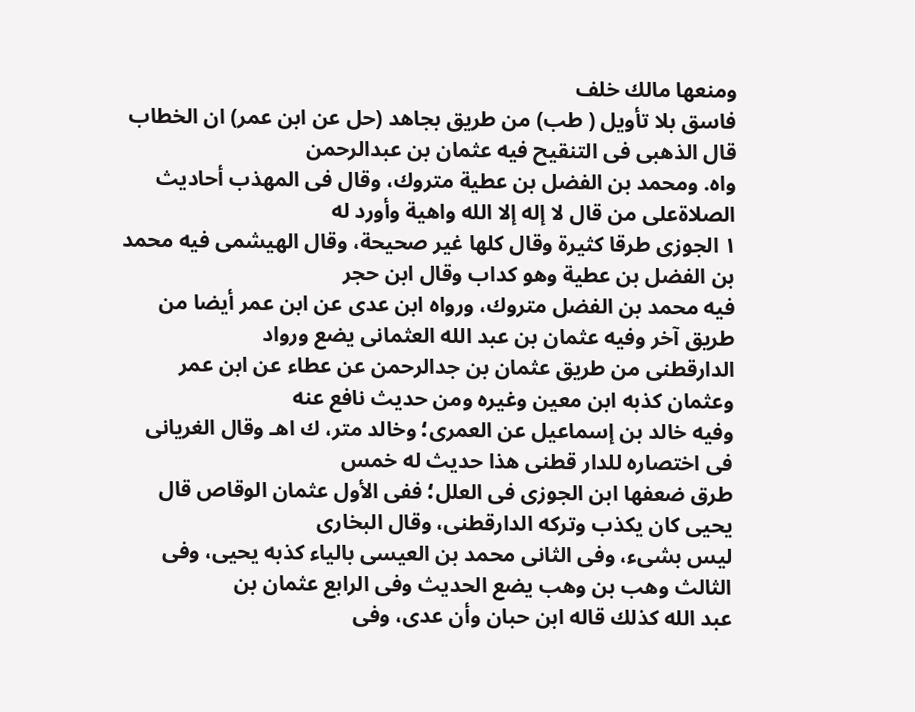ومنعها مالك خلف
فاسق بلا تأويل ( طب) من طريق بجاهد (حل عن ابن عمر) ان الخطاب قال الذهبى فى التنقيح فيه عثمان بن عبدالرحمن
واه. ومحمد بن الفضل بن عطية متروك، وقال فى المهذب أحاديث الصلاةعلى من قال لا إله إلا الله واهية وأورد له
١ الجوزى طرقا كثيرة وقال كلها غير صحيحة، وقال الهيشمى فيه محمد بن الفضل بن عطية وهو كداب وقال ابن حجر
فيه محمد بن الفضل متروك، ورواه ابن عدى عن ابن عمر أيضا من طريق آخر وفيه عثمان بن عبد الله العثمانى يضع ورواد
الدارقطنى من طريق عثمان بن جدالرحمن عن عطاء عن ابن عمر وعثمان كذبه ابن معين وغيره ومن حديث نافع عنه
وفيه خالد بن إسماعيل عن العمرى؛ وخالد متر، ك اهـ وقال الغريانى فى اختصاره للدار قطنى هذا حديث له خمس
طرق ضعفها ابن الجوزى فى العلل؛ ففى الأول عثمان الوقاص قال يحيى كان يكذب وتركه الدارقطنى، وقال البخارى
ليس بشىء، وفى الثانى محمد بن العيسى بالياء كذبه يحيى، وفى الثالث وهب بن وهب يضع الحديث وفى الرابع عثمان بن
عبد الله كذلك قاله ابن حبان وأن عدى، وفى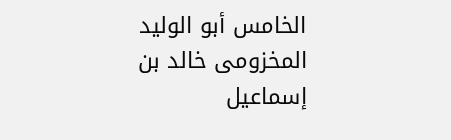الخامس أبو الوليد المخزومى خالد بن إسماعيل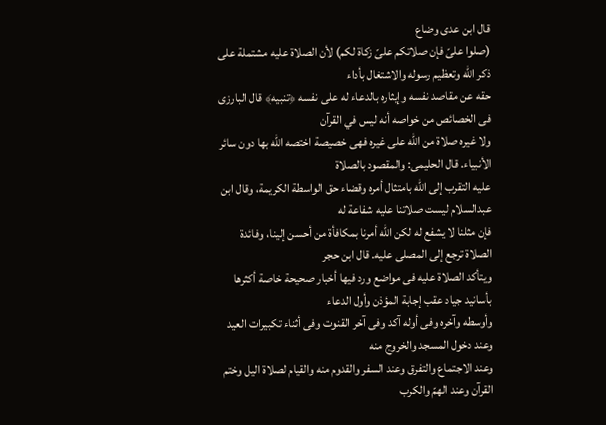قال ابن عدى وضاع
(صلوا علىّ فإن صلاتكم علىّ زكاة لكم) لأن الصلاة عليه مشتملة على ذكر الله وتعظيم رسوله والاشتغال بأداء
حقه عن مقاصد نفسه وإيثاره بالدعاء له على نفسه ﴿تنبيه﴾ قال البارزى فى الخصائص من خواصه أنه ليس في القرآن
ولا غيره صلاة من الله على غيره فهى خصيصة اختصه الله بها دون سائر الأنبياء. قال الحليمى: والمقصود بالصلاة
عليه التقرب إلى الله بامتثال أمره وقضاء حق الواسطة الكريمة، وقال ابن عبدالسلام ليست صلاتنا عليه شفاعة له
فإن مثلنا لا يشفع له لكن الله أمرنا بمكافأة من أحسن إلينا، وفائدة الصلاة ترجع إلى المصلى عليه. قال ابن حجر
ويتأكد الصلاة عليه فى مواضع ورد فيها أخبار صحيحة خاصة أكثرها بأسانيد جياد عقب إجابة المؤذن وأول الدعاء
وأوسطه وآخره وفى أوله آكد وفى آخر القنوت وفى أثناء تكبيرات العيد وعند دخول المسجد والخروج منه
وعند الاجتماع والتفرق وعند السفر والقدوم منه والقيام لصلاة اليل وختم القرآن وعند الهمّ والكرب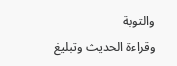والتوبة
وقراءة الحديث وتبليغ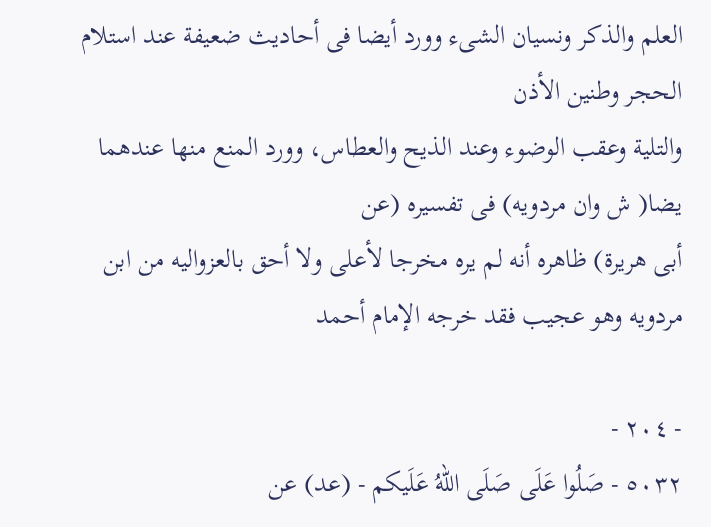العلم والذكر ونسيان الشىء وورد أيضا فى أحاديث ضعيفة عند استلام الحجر وطنين الأذن
والتلية وعقب الوضوء وعند الذيح والعطاس، وورد المنع منها عندهما يضا( ش وان مردويه) فى تفسيره (عن
أبى هريرة) ظاهره أنه لم يره مخرجا لأعلى ولا أحق بالعزواليه من ابن مردويه وهو عجيب فقد خرجه الإمام أحمد

- ٢٠٤ -
٥٠٣٢ - صَلُوا عَلَى صَلَى اللهُ عَلَيكم - (عد) عن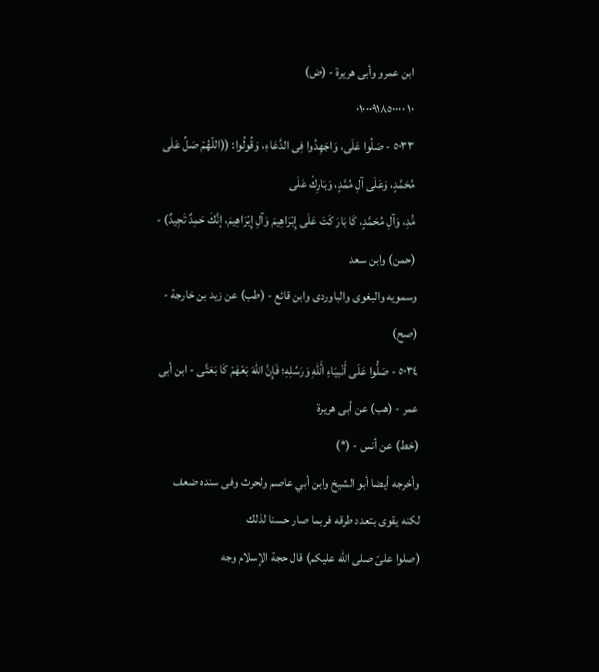ابن عمرو وأبى هريرة - (ض)
١٠ ٠١٠٠٠٩١٨٥٠٠٠٠
٥٠٣٣ - صَلُوا عَلَى، وَاجَهِدُوا فِى الدَّعَاءِ، وَقُولُوا: ((اللّهُمْ صَلِّ عَلَى مُحَمَّدٍ، وَعَلَى آلِ مُمَّدٍ، وَبَارِكْ عَلَى
مَُدِ، وَآلِ مُحَمَّدٍ، كَا بَارَ كَتَ عَلَى إِبْرَاهِيمَ وَآلِ إِبْرَاهِيمَ، إنَّكَ حَمِدٌ تَجِيدٌ) - (حمن) وابن سعد
وسمويه والبغوى والباوردى وابن قائع - (طب) عن زيد بن خارجة - (صح)
٥٠٣٤ - صَلُّوا عَلَى أَنْبيَاءِ أَللهِ وَرَسُلِهِ؛ فَإِنَّ اللّهَ بَعْهَمْ كَا بَعَتَّى - ابن أبى عمر - (هب) عن أبى هريرة
(خط) عن أنس - (*)
وأخرجه أيضا أبو الشيخ وابن أبي عاصم ولحرث وفى سنده ضعف لكنه يقوى بتعدد طرقه فربما صار حسنا لذلك
(صلوا علىّ صلى الله عليكم) قال حجة الإسلام وجه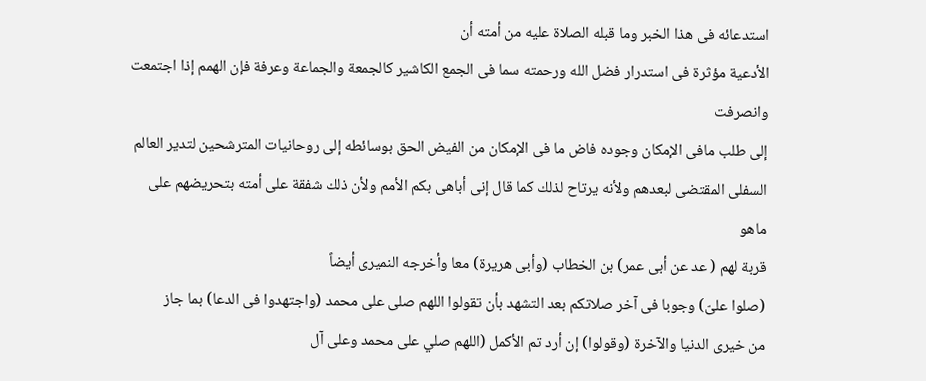استدعائه فى هذا الخبر وما قبله الصلاة عليه من أمته أن
الأدعية مؤثرة فى استدرار فضل الله ورحمته سما فى الجمع الكاشير كالجمعة والجماعة وعرفة فإن الهمم إذا اجتمعت وانصرفت
إلى طلب مافى الإمكان وجوده فاض ما فى الإمكان من الفيض الحق بوسائطه إلى روحانيات المترشحين لتدير العالم
السفلى المقتضى لبعدهم ولأنه يرتاح لذلك كما قال إنى أباهى بكم الأمم ولأن ذلك شفقة على أمته بتحريضهم على ماهو
قربة لهم ( عد عن أبى عمر) بن الخطاب (وأبى هريرة) معا وأخرجه النميرى أيضاً
(صلوا علىّ) وجوبا فى آخر صلاتكم بعد التشهد بأن تقولوا اللهم صلى على محمد (واجتهدوا فى الدعا) بما جاز
من خيرى الدنيا والآخرة (وقولوا) إن أرد تم الأكمل (اللهم صلي على محمد وعلى آل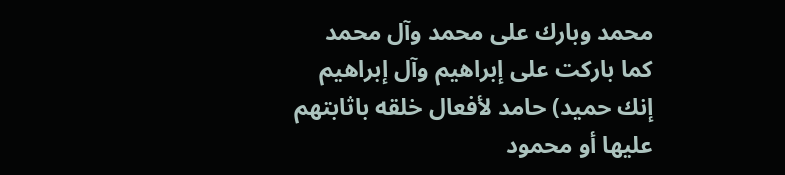محمد وبارك على محمد وآل محمد
كما باركت على إبراهيم وآل إبراهيم إنك حميد) حامد لأفعال خلقه باثابتهم عليها أو محمود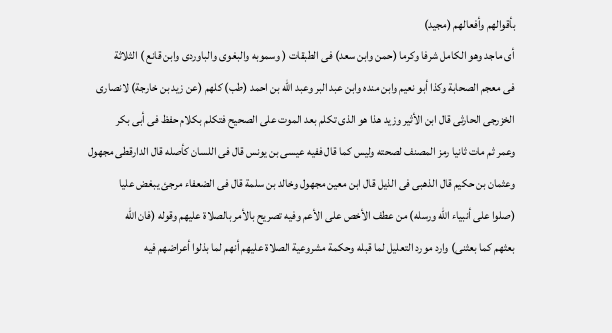بأقوالهم وأفعالهم (مجيد)
أى ماجد وهو الكامل شرفا وكرما (حمن وابن سعد) فى الطبقات ( وسموبه والبغوى والباوردى وابن قانع ) الثلاثة
فى معجم الصحابة وكذا أبو نعيم وابن منده وابن عبد البر وعبد الله بن احمد (طب) كلهم (عن زيد بن خارجة) لانصارى
الخزرجى الحارثى قال ابن الأثير وزيد هذا هو الذى تكلم بعد الموت على الصحيح فتكلم بكلام حفظ فى أبى بكر
وعمر ثم مات ثانيا رمز المصنف لصحته وليس كما قال ففيه عيسى بن يونس قال فى اللسان كأصله قال الدارقطى مجهول
وعثمان بن حكيم قال الذهبى فى الذيل قال ابن معين مجهول وخالد بن سلمة قال فى الضعفاء مرجئ يبغض عليا
(صلوا على أنبياء الله ورسله) من عطف الأخص على الأعم وفيه تصريح بالأمر بالصلاة عليهم وقوله (فان الله
بعثهم كما بعثنى) وارد مورد التعليل لما قبله وحكمة مشروعية الصلاة عليهم أنهم لما بذلوا أعراضهم فيه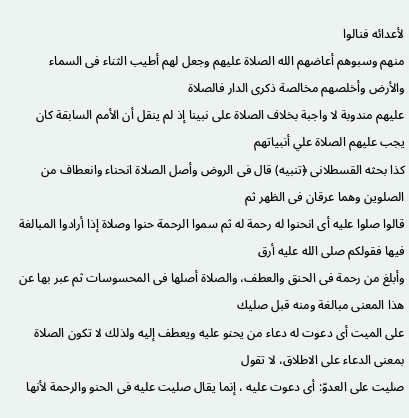لأعدائه فنالوا
منهم وسبوهم أعاضهم الله الصلاة عليهم وجعل لهم أطيب الثناء فى السماء والأرض وأخلصهم مخالصة ذكرى الدار فالصلاة
عليهم مندوبة لا واجبة بخلاف الصلاة على نبينا إذ لم ينقل أن الأمم السابقة كان يجب عليهم الصلاة علي أنبياتهم
كذا بحثه القسطلانى ﴿تنبيه) قال فى الروض وأصل الصلاة انحناء وانعطاف من الصلوين وهما عرقان فى الظهر ثم
قالوا صلوا عليه أى انحنوا له رحمة له ثم سموا الرحمة حنوا وصلاة إذا أرادوا المبالغة فيها فقولكم صلى الله عليه أرق
وأبلغ من رحمة فى الحنق والعطف، والصلاة أصلها فى المحسوسات ثم عبر بها عن هذا المعنى مبالغة ومنه قبل صليك
على الميت أى دعوت له دعاء من يحنو عليه ويعطف إليه ولذلك لا تكون الصلاة بمعنى الدعاء على الاطلاق، لا تقول
صليت على العدوّ: أى دعوت عليه ، إنما يقال صليت عليه فى الحنو والرحمة لأنها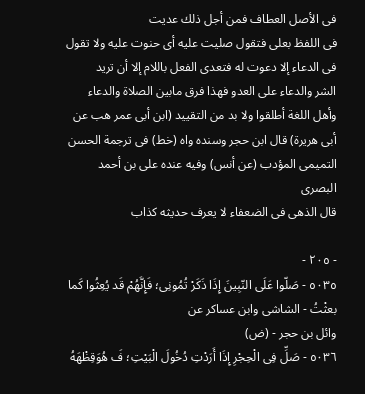فى الأصل العطاف فمن أجل ذلك عديت
فى اللفظ بعلى فتقول صليت عليه أى حنوت عليه ولا تقول فى الدعاء إلا دعوت له فتعدى الفعل باللام إلا أن تريد
الشر والدعاء على العدو فهذا فرق مابين الصلاة والدعاء وأهل اللغة أطلقوا ولا بد من التقييد (ابن أبى عمر هب عن
أبى هريرة) قال ابن حجر وسنده واه (خط) فى ترجمة الحسن التميمى المؤدب (عن أنس) وفيه عنده على بن أحمد البصرى
قال الذهی فی الضعفاء لا يعرف حديثه كذاب

- ٢٠٥ -
٥٠٣٥ - صَلّوا عَلَى النّبِينَ إِذَا ذَكَرْ تُمُونِى؛ فَإِنَّهُمْ قَد يُعِثُوا كَما بعثْتُ - الشاشى وابن عساكر عن
وائل بن حجر - (ض)
٥٠٣٦ - صَلِّ فِى الْحِجْرِ إِذَا أَرَدْتِ دُخُولَ الْبَيْتِ؛ فَ هُوَقِظْهَهُ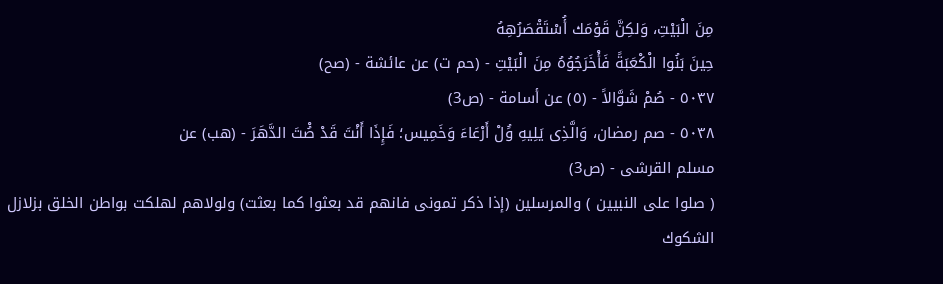مِنَ الْبَيْتِ، وَلكِنَّ قَوْمَك أُسْتَقْصَرُهِهُ
حِينَ بَنُوا الْكْعَبَةً فَأْخَرَجُوُهُ مِنَ الْبَيْتِ - (حم ت) عن عائشة - (صح)
٥٠٣٧ - صُمْ شَوَّالاً - (٥) عن أسامة - (ص3)
٥٠٣٨ - صم رمضان، وَالَّذِى يَلِيهِ وَُلْ أَرْعَاءَ وَخَمِيس؛ فَإِذَا أَنْتَ قَدْ صُْتَ الدَّهَرَ - (هب) عن
مسلم القرشى - (ص3)
( صلوا على النبيين ) والمرسلين (إذا ذكر تمونى فانهم قد بعثوا كما بعثت) ولولاهم لهلكت بواطن الخلق بزلازل
الشكوك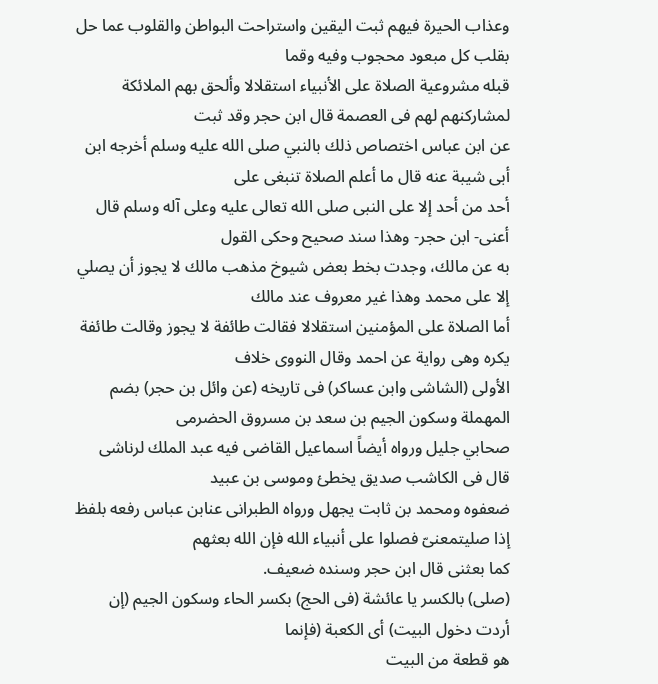وعذاب الحيرة فيهم ثبت اليقين واستراحت البواطن والقلوب عما حل بقلب كل مبعود محجوب وفيه وقما
قبله مشروعية الصلاة على الأنبياء استقلالا وألحق بهم الملائكة لمشاركنهم لهم فى العصمة قال ابن حجر وقد ثبت
عن ابن عباس اختصاص ذلك بالنبي صلى الله عليه وسلم أخرجه ابن أبى شيبة عنه قال ما أعلم الصلاة تنبغى على
أحد من أحد إلا على النبى صلى الله تعالى عليه وعلى آله وسلم قال أعنى- ابن حجر- وهذا سند صحيح وحكى القول
به عن مالك، وجدت بخط بعض شيوخ مذهب مالك لا يجوز أن يصلي إلا على محمد وهذا غير معروف عند مالك
أما الصلاة على المؤمنين استقلالا فقالت طائفة لا يجوز وقالت طائفة يكره وهى رواية عن احمد وقال النووى خلاف
الأولى (الشاشى وابن عساكر) فى تاريخه (عن وائل بن حجر) بضم المهملة وسكون الجيم بن سعد بن مسروق الحضرمى
صحابي جليل ورواه أيضاً اسماعيل القاضى فيه عبد الملك لرناشى قال فى الكاشب صديق يخطئ وموسى بن عبيد
ضعفوه ومحمد بن ثابت يجهل ورواه الطبرانى عنابن عباس رفعه بلفظ إذا صليتمعنىّ فصلوا على أنبياء الله فإن الله بعثهم
كما بعثنى قال ابن حجر وسنده ضعيف.
(صلى) بالكسر يا عائشة (فى الحج) بكسر الحاء وسكون الجيم (إن أردت دخول البيت) أى الكعبة (فإنما
هو قطعة من البيت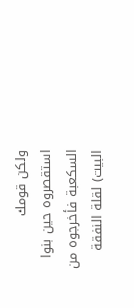ولكن قومك استقصروه حين بنوا السكعبة فأخرجوه من البيت) لقلة النفقة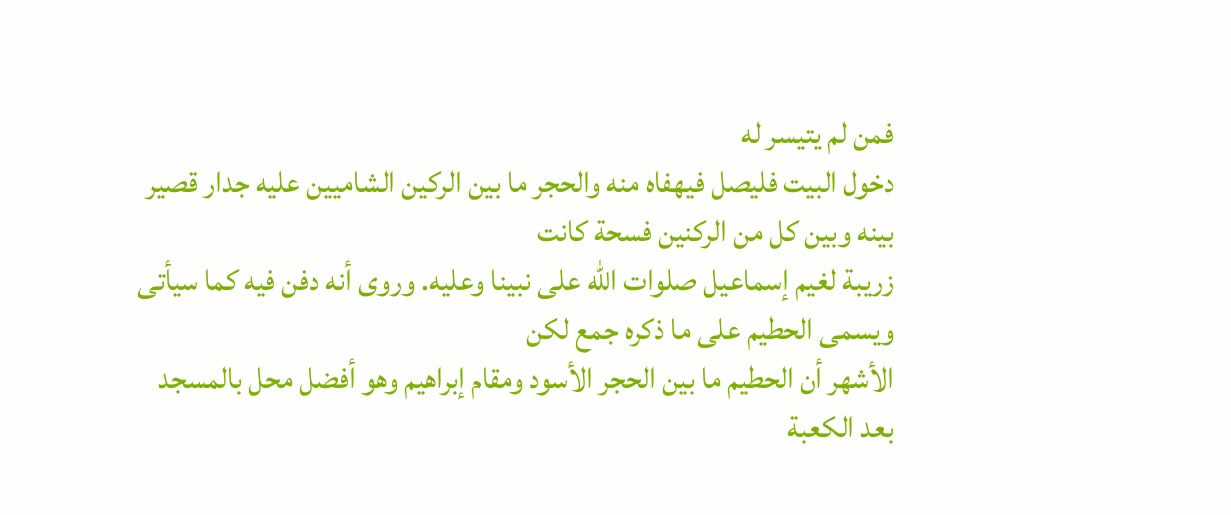فمن لم يتيسر له
دخول البيت فليصل فيهفاه منه والحجر ما بين الركين الشاميين عليه جدار قصير بينه وبين كل من الركنين فسحة كانت
زريبة لغيم إسماعيل صلوات الله على نبينا وعليه. وروى أنه دفن فيه كما سيأتى ويسمى الحطيم على ما ذكره جمع لكن
الأشهر أن الحطيم ما بين الحجر الأسود ومقام إبراهيم وهو أفضل محل بالمسجد بعد الكعبة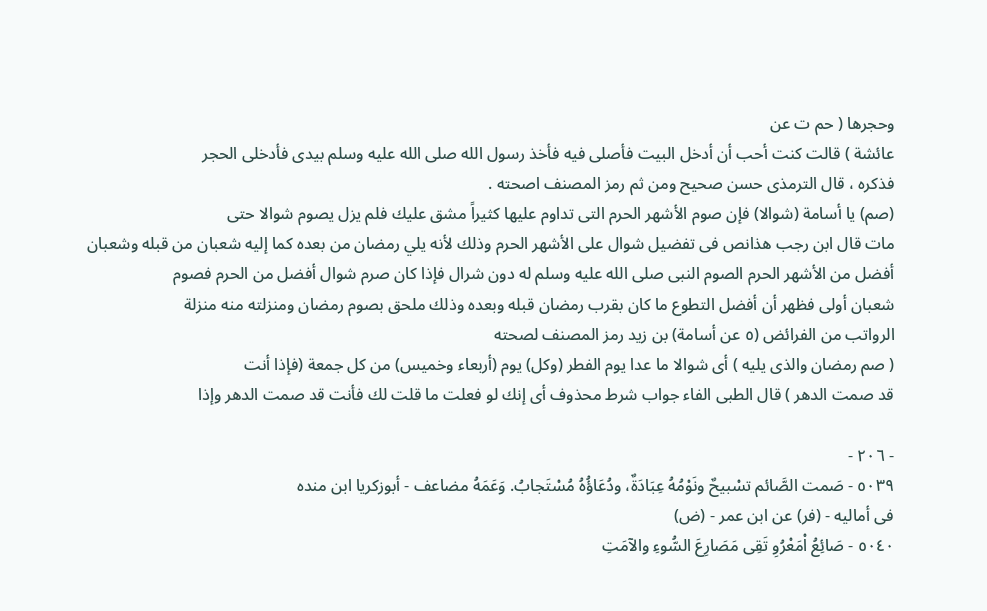وحجرها ( حم ت عن
عائشة ) قالت كنت أحب أن أدخل البيت فأصلى فيه فأخذ رسول الله صلى الله عليه وسلم بيدى فأدخلى الحجر
فذكره ، قال الترمذى حسن صحيح ومن ثم رمز المصنف اصحته .
(صم) يا أسامة (شوالا) فإن صوم الأشهر الحرم التى تداوم عليها كثيراً مشق عليك فلم يزل يصوم شوالا حتى
مات قال ابن رجب هذانص فى تفضيل شوال على الأشهر الحرم وذلك لأنه يلي رمضان من بعده كما إليه شعبان من قبله وشعبان
أفضل من الأشهر الحرم الصوم النبى صلى الله عليه وسلم له دون شرال فإذا كان صرم شوال أفضل من الحرم فصوم
شعبان أولى فظهر أن أفضل التطوع ما كان بقرب رمضان قبله وبعده وذلك ملحق بصوم رمضان ومنزلته منه منزلة
الرواتب من الفرائض (٥ عن أسامة) بن زيد رمز المصنف لصحته
( صم رمضان والذى يليه ) أى شوالا ما عدا يوم الفطر (وكل) يوم (أربعاء وخميس) من كل جمعة (فإذا أنت
قد صمت الدهر ) قال الطبى الفاء جواب شرط محذوف أى إنك لو فعلت ما قلت لك فأنت قد صمت الدهر وإذا

- ٢٠٦ -
٥٠٣٩ - صَمت الصَّائم تسْبيحٌ ونَوْمُهُ عِبَادَةٌ، ودُعَاؤُهُ مُسْتَجابُ. وَعَمَهُ مضاعف - أبوزكريا ابن منده
فى أماليه - (فر) عن ابن عمر - (ض)
٥٠٤٠ - صَائِعُ اْمَعْرُوِ تَقِى مَصَارِعَ السُّوءِ والآمَتِ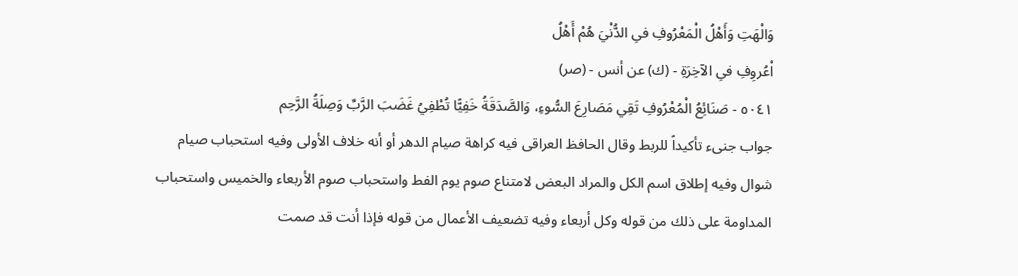وَالْهَتِ وَأَهْلُ الْمَعْرُوفِ فىِ الدُّنْيَ هُمْ أَهْلُ
اْعُروِفِ فىِ الآخِرَةِ - (ك) عن أنس - (صر)
٥٠٤١ - صَنَائِعُ الْمُعْرُوفِ تَقِي مَصَارِعَ السُّوءِ، وَالصَّدَقَةُ خَفِيًّا تُطْفِيُ غَضَبَ الرَّبِّ وَصِلَةُ الرَّحِم
جواب جنىء تأكيداً للربط وقال الحافظ العراقى فيه كراهة صيام الدهر أو أنه خلاف الأولى وفيه استحباب صيام
شوال وفيه إطلاق اسم الكل والمراد البعض لامتناع صوم يوم الفط واستحباب صوم الأربعاء والخميس واستحباب
المداومة على ذلك من قوله وكل أربعاء وفيه تضعيف الأعمال من قوله فإذا أنت قد صمت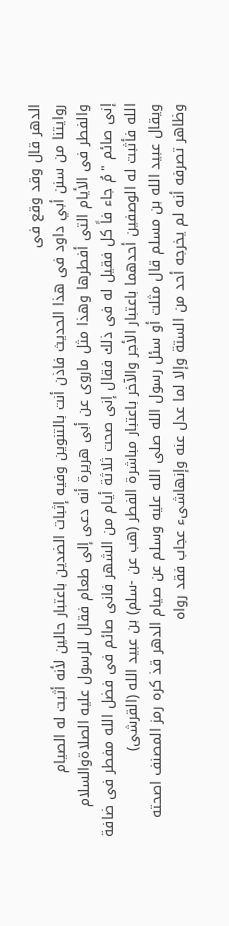الدهر قال وقد وقع فى
روايتنا من سنن أبي داود فى هذا الحديث فاذن أنت بالتنوين وفيه إثبات الضدين باعتبار حالين لأنه أثبت له الصيام
والفطر فى الأيام التى أفطرها وهذا مثل ماروى عن أبى هريرة أنه دعى إلى طعام فقال للرسول عليه الصلاةوالسلام
إنى صائم "مُ جاء فاً كل فقيل له فى ذلك فقال إنى صحت ثلاثة أيام من الشهر فانى صائم فى فضل الله مفطر فى ضافة
الله فأثبت له الوصفين أحدهما باعتبار الأجر والآخر باعتبار مباشرة الفطر (هب عن -سلم) بن عبيد الله (القرشى)
ويقال عبيد الله بن مسلم قال مثلت أو سئل رسول الله صلى الله عليه وسلم عن صيام الدهر قذ كره رمز المصنف اصحته
وظاهر تصرفه أنه لم يخرجه أحد من الستة وإلا لما عدل عنه وإنهاشىء عجاب فقد رواه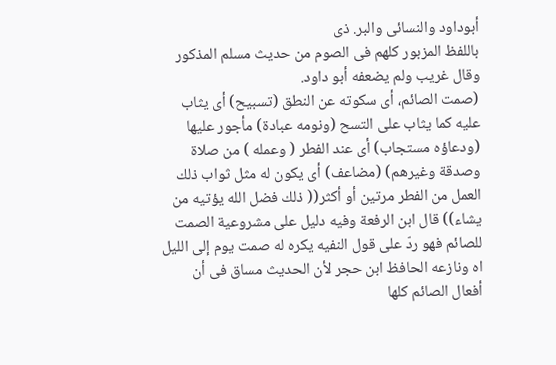أبوداود والنسائى والبر. ذى
باللفظ المزبور كلهم فى الصوم من حديث مسلم المذكور وقال غريب ولم يضعفه أبو داود.
(صمت الصائم، أى سكوته عن النطق (تسبيح) أى يثاب عليه كما يثاب على التسح (ونومه عبادة) مأجور عليها
(ودعاؤه مستجاب) أى عند الفطر ( وعمله ) من صلاة وصدقة وغيرهم) (مضاعف) أى يكون له مثل ثواب ذلك
العمل من الفطر مرتين أو أكثر(( ذلك فضل الله يؤتيه من يشاء)) قال ابن الرفعة وفيه دليل على مشروعية الصمت
للصائم فهو ردّ على قول النفيه يكره له صمت يوم إلى الليل اه ونازعه الحافظ ابن حجر لأن الحديث مساق فى أن
أفعال الصائم كلها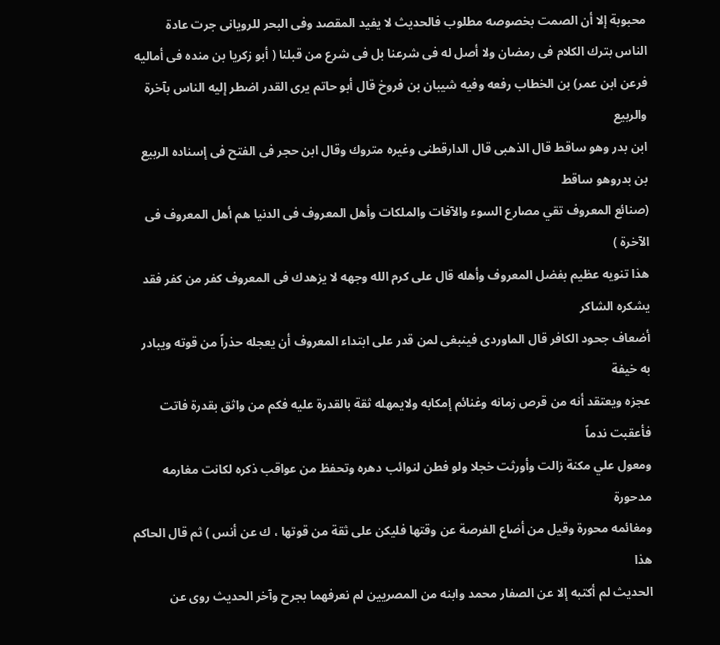محبوبة إلا أن الصمت بخصوصه مطلوب فالحديث لا يفيد المقصد وفى البحر للرويانى جرت عادة
الناس بترك الكلام فى رمضان ولا أصل له فى شرعنا بل فى شرع من قبلنا ( أبو زكريا بن منده فى أماليه
فرعن ابن عمر) بن الخطاب رفعه وفيه شيبان بن فروخ قال أبو حاتم يرى القدر اضطر إليه الناس بآخرة والربيع
ابن بدر وهو ساقط قال الذهبى قال الدارقطنى وغيره متروك وقال ابن حجر فى الفتح فى إسناده الربيع بن بدروهو ساقط
(صنائع المعروف تقي مصارع السوء والآفات والملكات وأهل المعروف فى الدنيا هم أهل المعروف فى الآخرة )
هذا تنويه عظيم بفضل المعروف وأهله قال على كرم الله وجهه لا يزهدك فى المعروف كفر من كفر فقد يشكره الشاكر
أضعاف جحود الكافر قال الماوردى فينبغى لمن قدر على ابتداء المعروف أن يعجله حذراً من قوته ويبادر به خيفة
عجزه ويعتقد أنه من قرص زمانه وغنائم إمكابه ولايمهله ثقة بالقدرة عليه فكم من واثق بقدرة فاتت فأعقبت ندماً
ومعول علي مكنة زالت وأورثت خجلا ولو فطن لنوائب دهره وتحفظ من عواقب ذكره لكانت مغارمه مدحورة
ومغائمه محورة وقيل من أضاع الفرصة عن وقتها فليكن على ثقة من قوتها ، ك عن أنس ) ثم قال الحاكم هذا
الحديث لم أكتبه إلا عن الصفار محمد وابنه من المصريين لم نعرفهما بجرح وآخر الحديث روى عن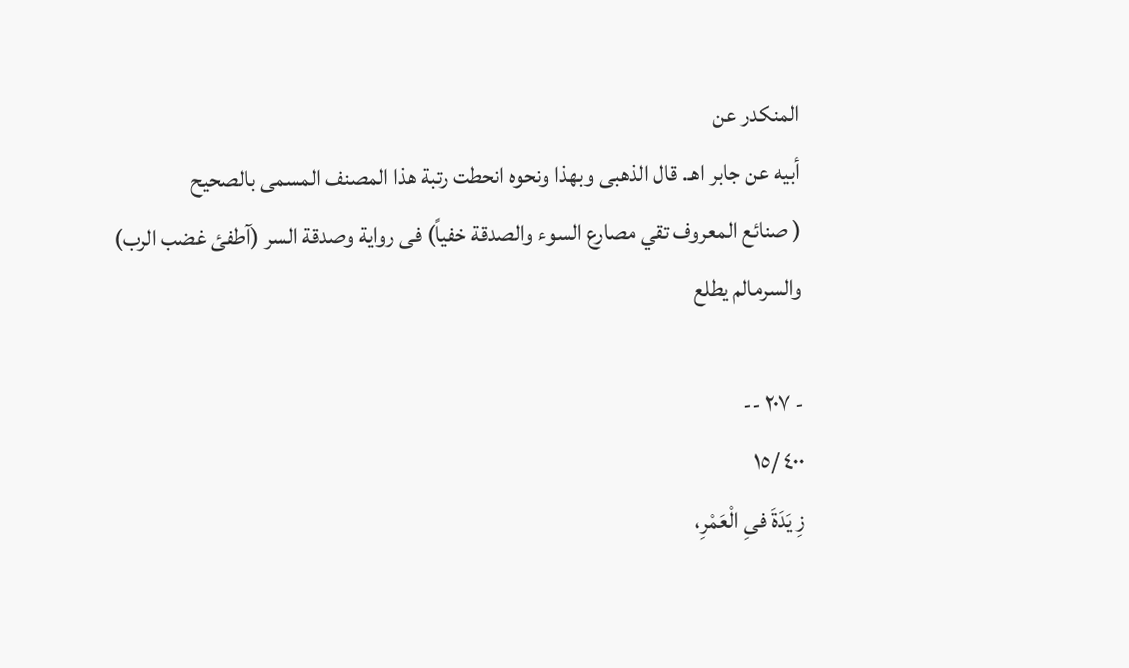المنكدر عن
أبيه عن جابر اهـ. قال الذهبى وبهذا ونحوه انحطت رتبة هذا المصنف المسمى بالصحيح
( صنائع المعروف تقي مصارع السوء والصدقة خفياً) فى رواية وصدقة السر (آطفئ غضب الرب) والسرمالم يطلع

- ٢٠٧ --
٤٠٠ /١٥
زِ يَدَةَ فىِ الْعَمْرِ،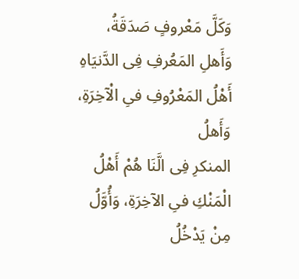وَكَلَّ مَعْروفٍ صَدَقَةُ، وَأَهلِ المَعُرفِ فِى الدَّنيَاهِ أَهْلُ المَعْرُوفِ فىِ الْآخِرَةِ، وَأَهلُ
المنكرِ فِى الَّنَا هُمْ أَهْلُ الْمَنْكِ فىِ الآخِرَةِ، وَأُوَّلُ مِنْ يَدْخُلُ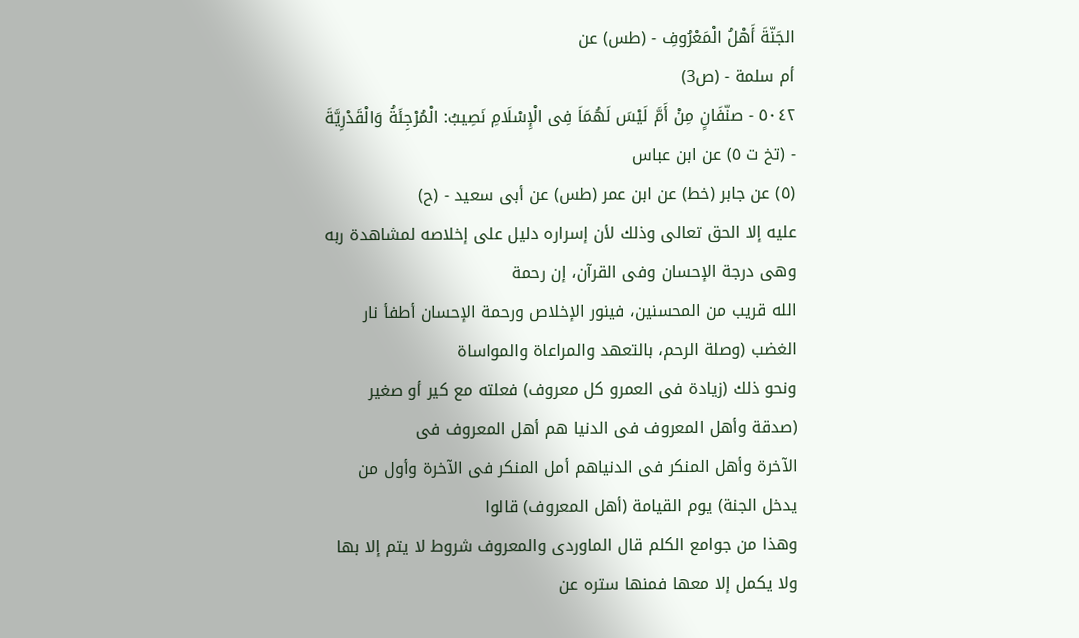الجَنّةَ أَهْلُ الْمَعْرُوفِ - (طس) عن
أم سلمة - (ص3)
٥٠٤٢ - صنّفَانٍ مِنْ أَمَّ لَيْسَ لَهُمَاَ فِى الْإِسْلَامِ نَصِيبُ: الْمُرْجِئَةُ وَالْقَدْرِيَّةَ - (تخ ت ٥) عن ابن عباس
(٥) عن جابر (خط) عن ابن عمر (طس) عن أبى سعيد - (ح)
عليه إلا الحق تعالى وذلك لأن إسراره دليل على إخلاصه لمشاهدة ربه وهى درجة الإحسان وفى القرآن، إن رحمة
الله قريب من المحسنين، فينور الإخلاص ورحمة الإحسان أطفأ نار الغضب (وصلة الرحم، بالتعهد والمراعاة والمواساة
ونحو ذلك (زيادة فى العمرو كل معروف) فعلته مع كير أو صغير (صدقة وأهل المعروف فى الدنيا هم أهل المعروف فى
الآخرة وأهل المنكر فى الدنياهم أمل المنكر فى الآخرة وأول من يدخل الجنة) يوم القيامة (أهل المعروف) قالوا
وهذا من جوامع الكلم قال الماوردى والمعروف شروط لا يتم إلا بها ولا يكمل إلا معها فمنها ستره عن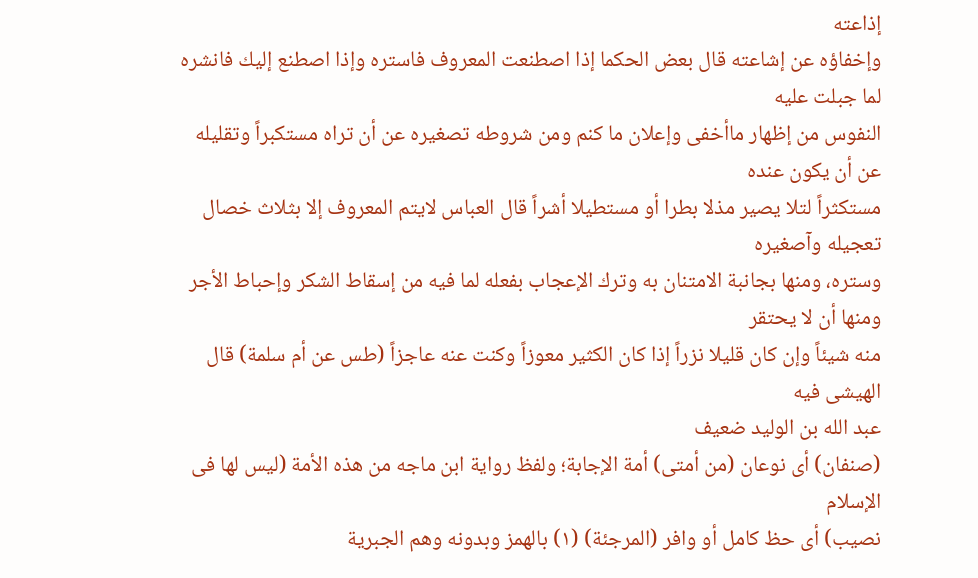إذاعته
وإخفاؤه عن إشاعته قال بعض الحكما إذا اصطنعت المعروف فاستره وإذا اصطنع إليك فانشره لما جبلت عليه
النفوس من إظهار ماأخفى وإعلان ما كنم ومن شروطه تصغيره عن أن تراه مستكبراً وتقليله عن أن يكون عنده
مستكثراً لتلا يصير مذلا بطرا أو مستطيلا أشراً قال العباس لايتم المعروف إلا بثلاث خصال تعجيله وآصغيره
وستره، ومنها بجانبة الامتنان به وترك الإعجاب بفعله لما فيه من إسقاط الشكر وإحباط الأجر ومنها أن لا يحتقر
منه شيئاً وإن كان قليلا نزراً إذا كان الكثير معوزاً وكنت عنه عاجزاً (طس عن أم سلمة) قال الهيشى فيه
عبد الله بن الوليد ضعيف
(صنفان) أى نوعان (من أمتى) أمة الإجابة؛ ولفظ رواية ابن ماجه من هذه الأمة (ليس لها فى الإسلام
نصيب) أى حظ كامل أو وافر (المرجئة) (١) بالهمز وبدونه وهم الجبرية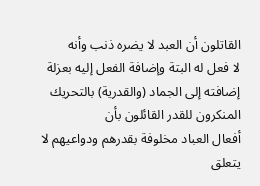القاتلون أن العبد لا يضره ذنب وأنه
لا فعل له البتة وإضافة الفعل إليه بعزلة إضافته إلى الجماد (والقدرية) بالتحريك المنكرون للقدر القائلون بأن
أفعال العباد مخلوفة بقدرهم ودواعيهم لا يتعلق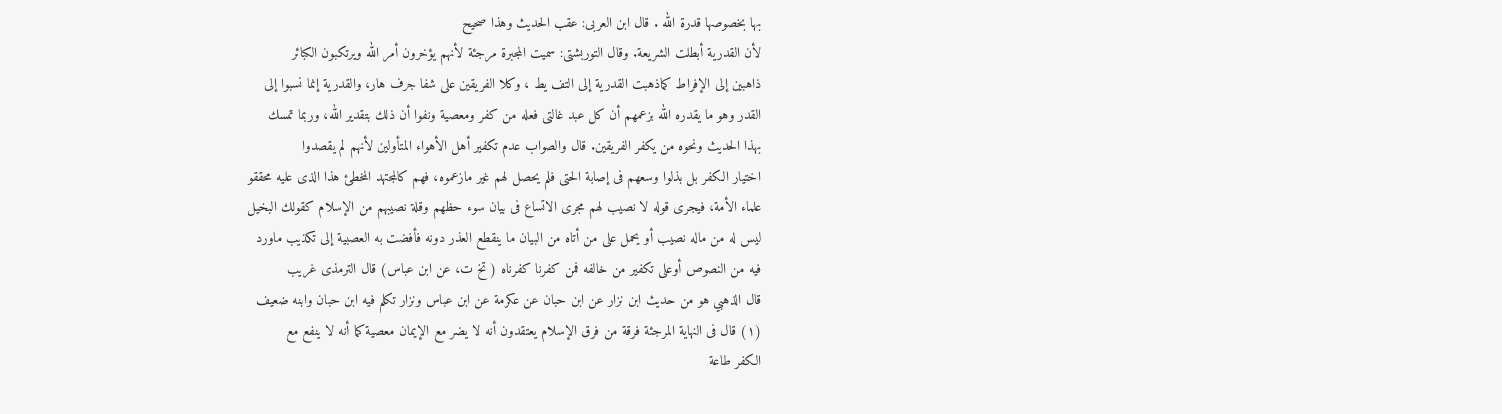بها بخصوصها قدرة الله . قال ابن العربى: عقب الحديث وهذا صحيح
لأن القدرية أبطلت الشريعة. وقال التوربشتى: سميت المجبرة مرجئة لأنهم يؤخرون أمر الله ويرتكبون الكبائر
ذاهبين إلى الإفراط كماذهبت القدرية إلى التف يط ، وكلا الفريقين على شفا جرف هار، والقدرية إنما نسبوا إلى
القدر وهو ما يقدره الله بزعمهم أن كل عبد غالتى فعله من كفر ومعصية ونفوا أن ذلك بتقدير الله، وربما تمسك
بهذا الحديث ونحوه من يكفر الفريقين. قال والصواب عدم تكفير أهل الأهواء المتأولين لأنهم لم يقصدوا
اختيار الكفر بل بذلوا وسعهم فى إصابة الحتى فلم يحصل لهم غير مازعموه، فهم كالمجتهد المخطئ هذا الذى عليه محققو
علماء الأمة، فيجرى قوله لا نصيب لهم مجرى الاتساع فى بيان سوء حظهم وقلة نصيبهم من الإسلام كقولك البخيل
ليس له من ماله نصيب أو يحمل على من أتاه من البيان ما ينقطع العذر دونه فأفضت به العصبية إلى تكذيب ماورد
فيه من النصوص أوعلى تكفير من خالفه فمن كفرنا كفرناه ( تخ ت، عن ابن عباس) قال الترمذى غريب
قال الذهبي هو من حديث ابن نزار عن ابن حبان عن عكرمة عن ابن عباس ونزار تكلم فيه ابن حبان وابنه ضعيف
(١) قال فى النهاية المرجئة فرقة من فرق الإسلام يعتقدون أنه لا يضر مع الإيمان معصية كما أنه لا ينفع مع
الكفر طاعة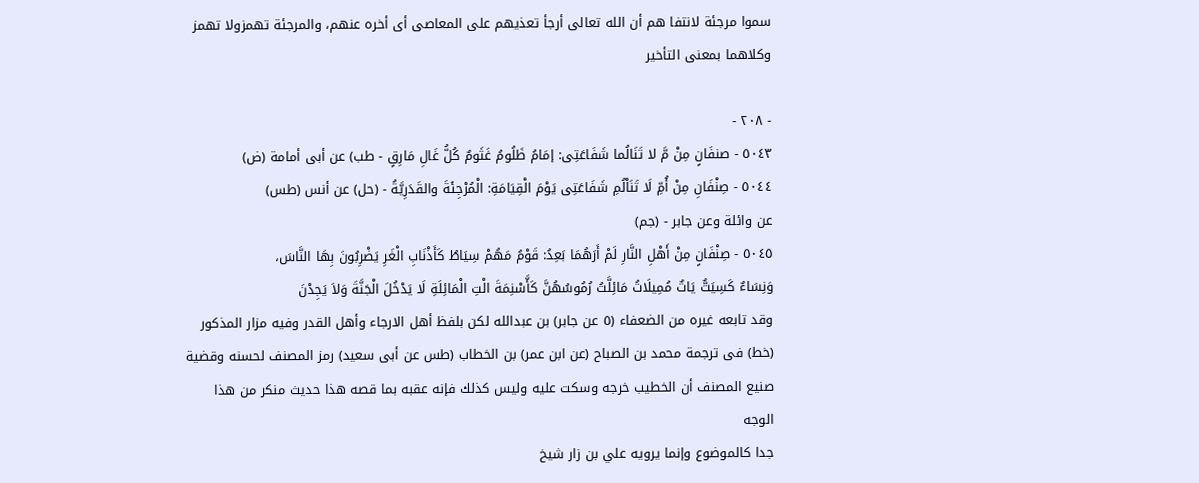سموا مرجئة لانتفا هم أن الله تعالى أرجأ تعذيهم على المعاصى أى أخره عنهم، والمرجئة تهمزولا تهمز
وكلاهما بمعنى التأخير

- ٢٠٨ -
٥٠٤٣ - صنفَانٍ مِنْ مَّ لا تَنَالُما شَفَاعَتِى: إمَامُ ظَلُومُ غَثَومٌ كُلُّ غَالِ مَارِقٍ - طب) عن أبى أمامة (ض)
٥٠٤٤ - صِنْفَانِ مِنْ أُمِّ لَا تَنَاْلُمِ شَفَاعَتِى يَوْمَ الْقِيَامَةِ: الْمُرْجِئَةَ والقَدَرِيَّةُ - (حل) عن أنس (طس)
عن وائلة وعن جابر - (جم)
٥٠٤٥ - صِنْفَانٍ مِنْ أَهْلِ النَّارِ لَمْ أَرَهُمَا بَعِدُ: قَوْمُ مَهُمْ سِيَاطُ كَأَذْنَابِ الْغَرِ يَضْرِبُونَ بِهَا النَّاسَ،
وَنِسَاءٌ كَسِيَتٌّ يَاتٌ مُمِيلَاتُ مَائِلَّتُ رُمُوسُهُنَّ كَأَّسْنِمَةَ الْتِ الْمَائِلَةِ لَا يَدْخُلَ الْجَنَّةَ وَلاَ يَجِدْنَ
وقد تابعه غيره من الضعفاء (٥ عن جابر) بن عبدالله لكن بلفظ أهل الارجاء وأهل القدر وفيه مزار المذكور
(خط) فى ترجمة محمد بن الصباح (عن ابن عمر) بن الخطاب (طس عن أبى سعيد) رمز المصنف لحسنه وقضية
صنيع المصنف أن الخطيب خرجه وسكت عليه وليس كذلك فإنه عقبه بما قصه هذا حديث منكر من هذا الوجه
جدا كالموضوع وإنما يرويه علي بن زار شيخ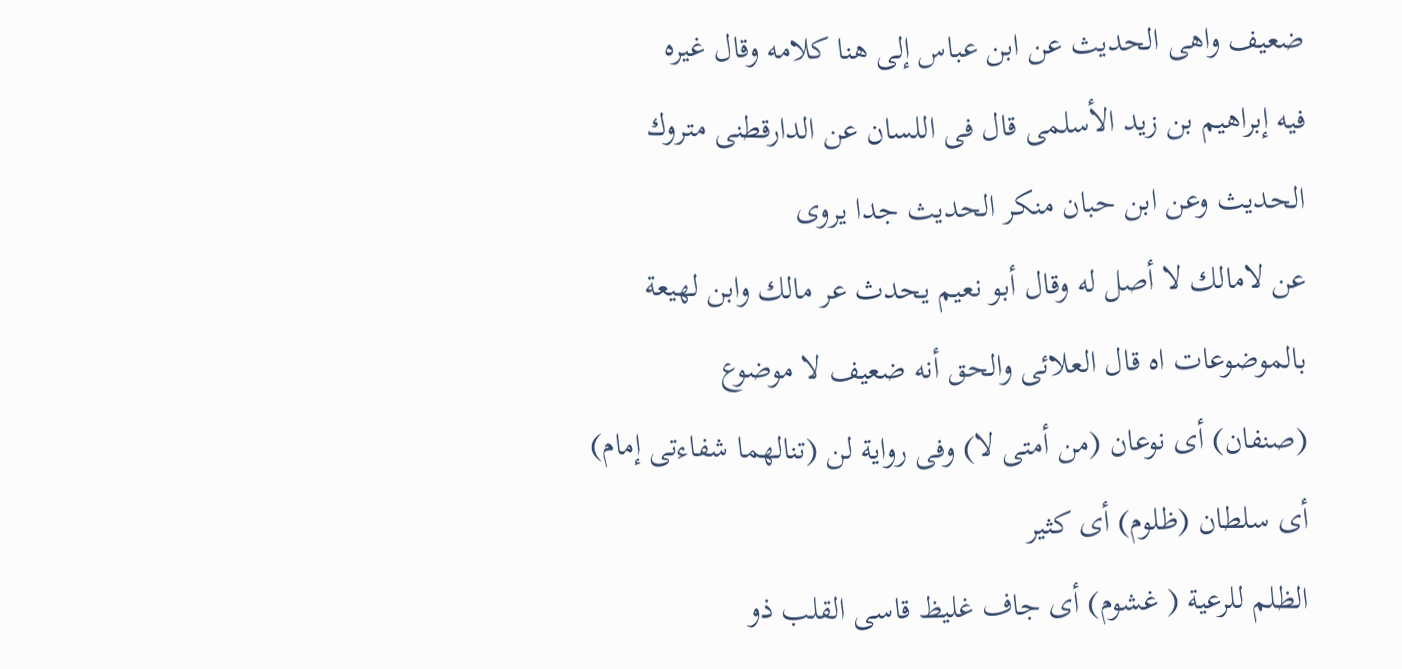ضعيف واهى الحديث عن ابن عباس إلى هنا كلامه وقال غيره
فيه إبراهيم بن زيد الأسلمى قال فى اللسان عن الدارقطنى متروك الحديث وعن ابن حبان منكر الحديث جدا يروى
عن لامالك لا أصل له وقال أبو نعيم يحدث عر مالك وابن لهيعة بالموضوعات اه قال العلائى والحق أنه ضعيف لا موضوع
(صنفان) أى نوعان (من أمتى لا) وفى رواية لن (تنالهما شفاءتى إمام) أى سلطان (ظلوم) أى كثير
الظلم للرعية ( غشوم) أى جاف غليظ قاسى القلب ذو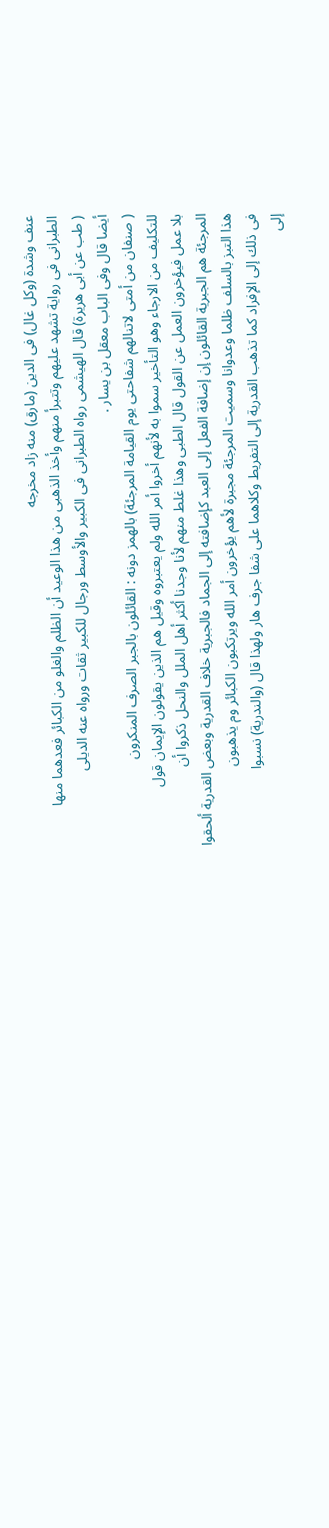عنف وشدة (وكل غال) فى الدين (مارق) منه زاد مخرجه
الطبرانى فى رواية تشهد عليهم وتتبرأ منهم وأخذ الذهبى من هذا الوعيد أن الظلم والغلو من الكبائر فعدهما منها
( طب عن أبى هريرة) قال الهيشمى رواه الطبرانى فى الكبير والأوسط ورجال للكبير ثقات ورواه عنه الدیلی
أيضا قال وفى الباب معقل بن يسار .
( صنفان من أمتى لاتنالهم شفاحتى يوم القيامة المرجئة) بالهمز دونه : القائلون بالجبر الصرف المنكرون
للتكليف من الارجاء وهو التأخير سموا به لأنهم أخروا أمر الله ولم يعتبروه وقيل هم الذين يقولون الإيمان قول
بلا عمل فيؤخرون العمل عن القول قال الطبى وهذا غلط منهم لأنا وجدنا أكثر أهل الملل والنحل ذكروا أن
المرجئة هم الجبرية القائلون إن إضافة الفعل إلى العبد كإضافته إلى الجماد فالجبرية خلاف القدرية وبعض القدرية ألحقوا
هذا التبز بالسلف ظلما وعدوانا وسميت المرجئة مجبرة لأهم يؤخرون أمر الله ويرتكبون الكبائر وم يذهبون
فى ذلك إلى الإفراد كما تذهب القدرية إلى التفريط وكلاهما على شفا جرف هار ولهذا قال (والندرية) نسبوا
إلى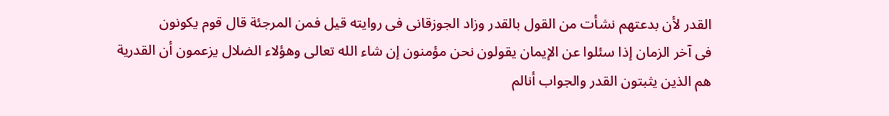القدر لأن بدعتهم نشأت من القول بالقدر وزاد الجوزقانى فى روايته قيل فمن المرجئة قال قوم يكونون
فى آخر الزمان إذا سئلوا عن الإيمان يقولون نحن مؤمنون إن شاء الله تعالى وهؤلاء الضلال يزعمون أن القدرية
هم الذين يثبتون القدر والجواب أنالم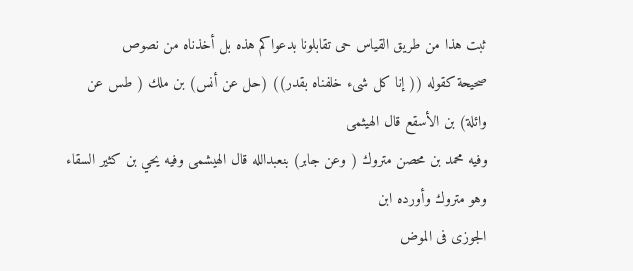ثبت هذا من طريق القياس حى تقابلونا بدعواكم هذه بل أخذناه من نصوص
صحيحة كقوله (( إنا كل شىء خلفناه بقدر)) (حل عن أنس) بن ملك ( طس عن وائلة) بن الأسقع قال الهيثمى
وفيه محمد بن محصن متروك ( وعن جابر) بنعبدالله قال الهيشمى وفيه يحي بن كثير السقاء وهو متروك وأورده ابن
الجوزى فى الموض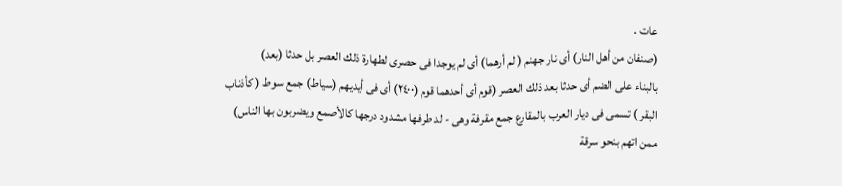عات .
(صنفان من أهل النار) أى نار جهنم ( لم أرهما) أى لم يوجدا فى حصرى لطهارة ذلك العصر بل حدثا (بعد)
بالبناء على الضم أى حدثا بعد ذلك العصر (قوم أى أحدهما قوم (٢٤٠٠) أى فى أيديهم (سياط) جمع سوط ( كأذناب
البقر ) تسمى فى ديار العرب بالمقارع جمع مقرفة وهى - لد طرفها مشدود درجها كالأصمع ويضربون بها الناس)
ممن اتهم بنحو سرقة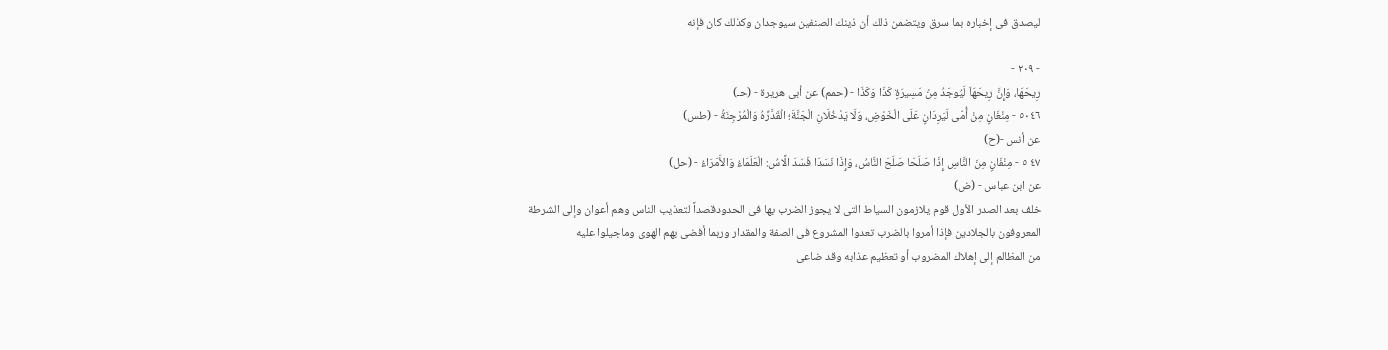ليصدق فى إخباره بما سرق ويتضمن ذلك أن ذينك الصنفين سيوجدان وكذلك كان فإنه

- ٢٠٩ -
رِيحَهَا، وَإِنَّ رِيحَهَاَ لَيُوجَدُ مِنْ مَسِيرَةٍ كَذَا وَكَذَا - (حمم) عن أبى هريرة - (حـ)
٥٠٤٦ - مِنْغَانٍ مِنْ أُمّى لَيَرِدَانٍ عَلَى الْخَوْضِ، وَلَا يَدْخُلَانِ الْجَنَّةَ؛ الْقَدَّرِّهُ وَالْمُرْجِنَةُ - (طس)
عن أنس -(ح)
٤٧ ٥ - مِنْفَانٍ مِنَ النَّاسِ إِذَا صَلَحَا صَلَحَ النَّاسُ، وَإِذَا نَسَدَا فَسَدَ الَّاسُ: الْعَلَمَاءُ وَالأَمَرَاءُ - (حل)
عن ابن عباس - (ض)
خلف بعد الصدر الأول قوم يلازمون السياط التى لا يجوز الضرب بها فى الحدودقصداً لتعذيب الناس وهم أعوان وإلى الشرطة
المعروفون بالجلادين فإذا أمروا بالضرب تعدوا المشروع فى الصفة والمقدار وربما أفضى بهم الهوى وماجيلوا عليه
من المظالم إلى إهلاك المضروب أو تعظيم عذابه وقد ضاعى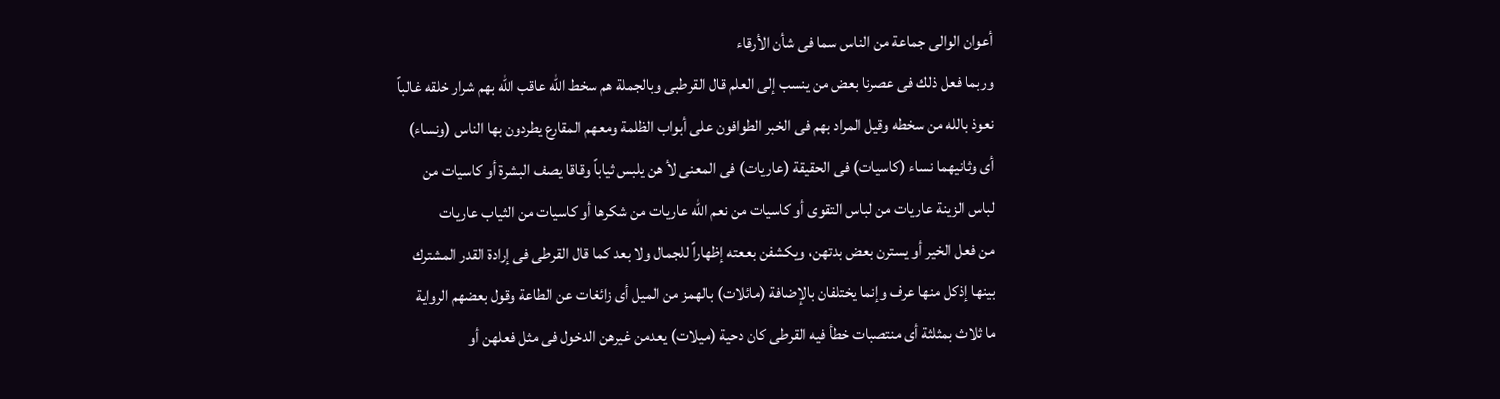أعوان الوالى جماعة من الناس سما فى شأن الأرقاء
وربما فعل ذلك فى عصرنا بعض من ينسب إلى العلم قال القرطبى وبالجملة هم سخط الله عاقب الله بهم شرار خلقه غالباً
نعوذ بالله من سخطه وقيل المراد بهم فى الخبر الطوافون على أبواب الظلمة ومعهم المقارع يطردون بها الناس (ونساء)
أى وثانيهما نساء (كاسيات) فى الحقيقة (عاريات) فى المعنى لأ هن يلبس ثياباً وقاقا يصف البشرة أو كاسيات من
لباس الزينة عاريات من لباس التقوى أو كاسيات من نعم الله عاريات من شكرها أو كاسيات من الثياب عاريات
من فعل الخير أو يسترن بعض بدتهن، ويكشفن بععته إظهاراً للجمال ولا بعد كما قال القرطى فى إرادة القدر المشترك
بينها إذكل منها عرف وإنما يختلفان بالإضافة (مائلات) بالهمز من الميل أى زائغات عن الطاعة وقول بعضهم الرواية
ما ثلاث بمثلثة أى منتصبات خطأ فيه القرطى كان دحية (ميلات) يعدمن غيرهن الدخول فى مثل فعلهن أو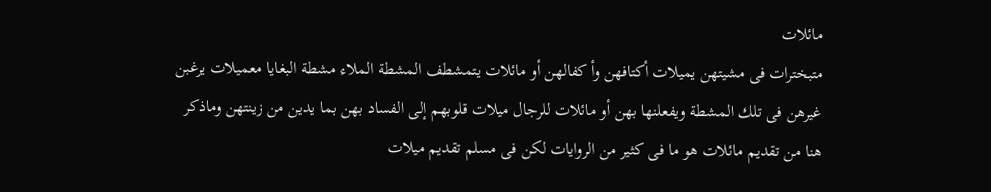مائلات
متبخترات فى مشيتهن يميلات أكتافهن وأ كفالهن أو مائلات يتمشطف المشطة الملاء مشطة البغايا معميلات يرغبن
غيرهن فى تلك المشطة ويفعلنها بهن أو مائلات للرجال ميلات قلوبهم إلى الفساد بهن بما يدين من زينتهن وماذكر
هنا من تقديم مائلات هو ما فى كثير من الروايات لكن فى مسلم تقديم ميلات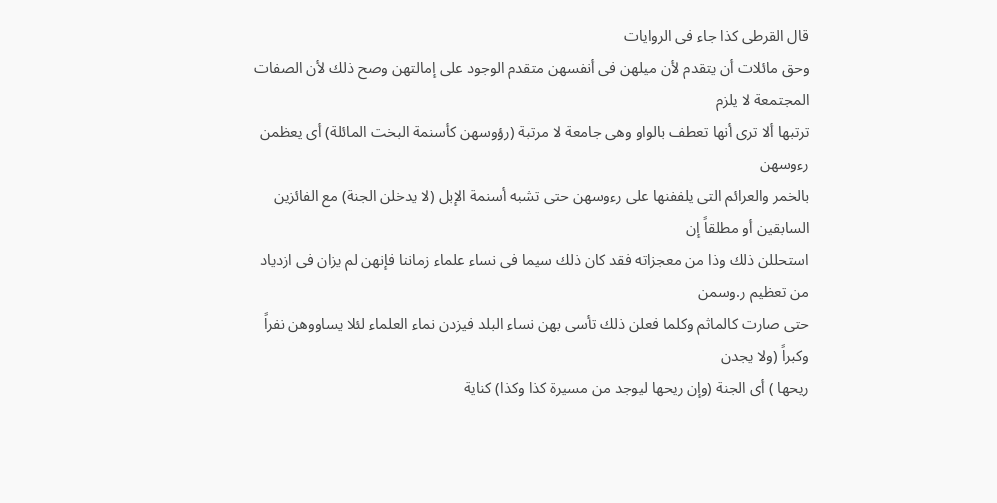قال القرطى كذا جاء فى الروايات
وحق مائلات أن يتقدم لأن ميلهن فى أنفسهن متقدم الوجود على إمالتهن وصح ذلك لأن الصفات المجتمعة لا يلزم
ترتبها ألا ترى أنها تعطف بالواو وهى جامعة لا مرتبة (رؤوسهن كأسنمة البخت المائلة) أى يعظمن رءوسهن
بالخمر والعرائم التى يلففنها على رءوسهن حتى تشبه أسنمة الإبل (لا يدخلن الجنة) مع الفائزين السابقين أو مطلقاً إن
استحللن ذلك وذا من معجزاته فقد كان ذلك سيما فى نساء علماء زماننا فإنهن لم يزان فى ازدياد من تعظيم ر.وسمن
حتى صارت كالماثم وكلما فعلن ذلك تأسى بهن نساء البلد فيزدن نماء العلماء لئلا يساووهن نفراً وكبراً (ولا يجدن
ريحها ) أى الجنة (وإن ريحها ليوجد من مسيرة كذا وكذا) كناية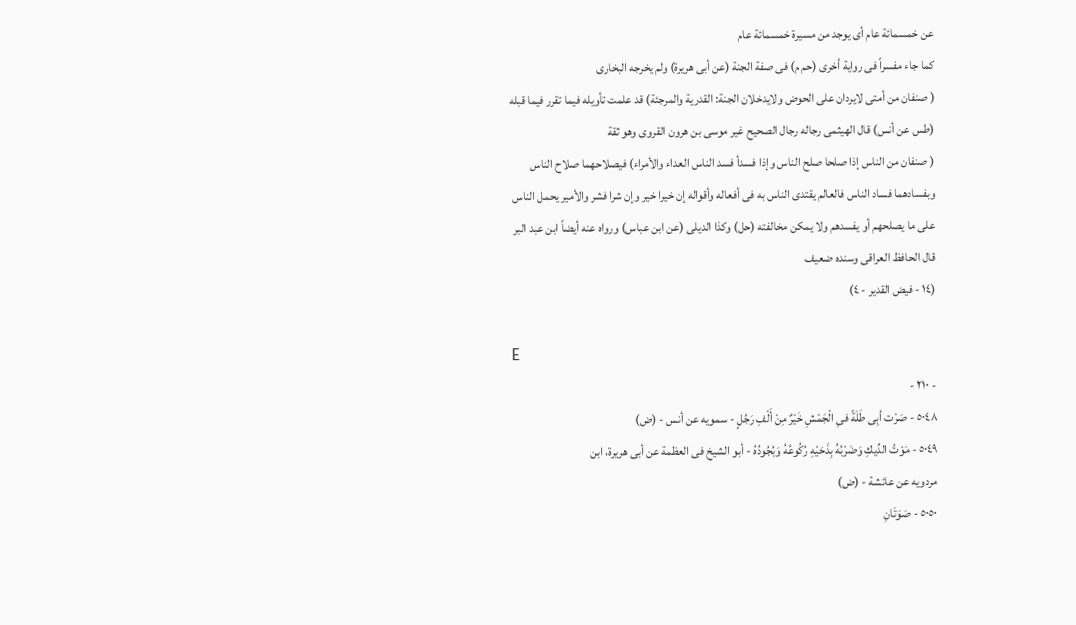عن خمسمائة عام أى يوجد من مسيرة خمسمائة عام
كما جاء مفسراً فى رواية أخرى (حم م) فى صفة الجنة (عن أبى هريرة) ولم يخرجه البخارى
( صنفان من أمتى لايردان على الحوض ولايدخلان الجنة: القدرية والمرجئة) قد علمت تأويله فيما تقرر فيما قبله
(طس عن أنس) قال الهيثمى رجاله رجال الصحيح غير موسى بن هرون القروى وهو ثقة
( صنفان من الناس إذا صلحا صلح الناس وإذا فسدأ فسد الناس العداء والأمراء) فيصلاحهما صلاح الناس
وبفسادهما فساد الناس فالعالم يقتدى الناس به فى أفعاله وأقواله إن خيرا خير وإن شرا فشر والأمير يحمل الناس
على ما يصلحهم أو يفسدهم ولا يمكن مخالفته (حل) وكذا الديلى (عن ابن عباس) ورواه عنه أيضاً ابن عبد البر
قال الحافظ العراقى وسنده ضعيف
(١٤ - فيض القدير - ٤)

E
- ٢١٠ -
٥٠٤٨ - صَرْت أبِى طَلَةً فىِ الْجَمْشِ خَيْرٌ مِنْ أَلْفِ رَجُلٍ - سمويه عن أنس - (ض)
٥٠٤٩ - مَوْتُ الدِّيكِ وَضَرْبُهُ بِذَحَيْهِ رُكُوعُهُ وَبُجُودُهُ - أبو الشيخ فى العظمة عن أبى هريرة، ابن
مردويه عن عائشة - (ض)
٥٠٥٠ - صَوَتَانِ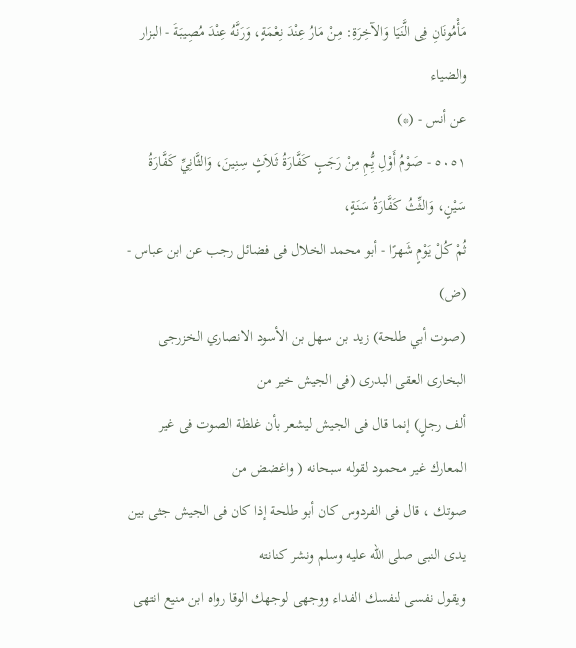مَأْمُونَانِ فِى الَّنَيَا وَالآخِرَةِ: مِنْ مَارُ عِنْدَ نِعْمَةٍ، وَرَنَّهُ عِنْدَ مُصِيبَةَ - البزار والضياء
عن أنس - (*)
٥٠٥١ - صَوْمُ أَوْلِ يُِّمِ مِنْ رَجَبٍ كَفَّارَةُ ثَلاَثٍ سِنِينَ، وَالثَّانِيِّ كَفَّارَةُ سَيْنٍ، وَالثِّثُ كَفَّارَةُ سَنَةٍ،
ثُمْ كُلْ يَوْمٍ شَهرًا - أبو محمد الخلال فى فضائل رجب عن ابن عباس - (ض)
(صوت أبي طلحة) زيد بن سهل بن الأسود الانصاري الخزرجى البخارى العقى البدرى (فى الجيش خير من
ألف رجلٍ) إنما قال فى الجيش ليشعر بأن غلظة الصوت فى غير المعارك غير محمود لقوله سبحانه ( واغضض من
صوتك ، قال فى الفردوس كان أبو طلحة إذا كان فى الجيش جثى بين يدى النبى صلى الله عليه وسلم ونشر كنانته
ويقول نفسى لنفسك الفداء ووجهى لوجهك الوقا رواه ابن منيع انتهى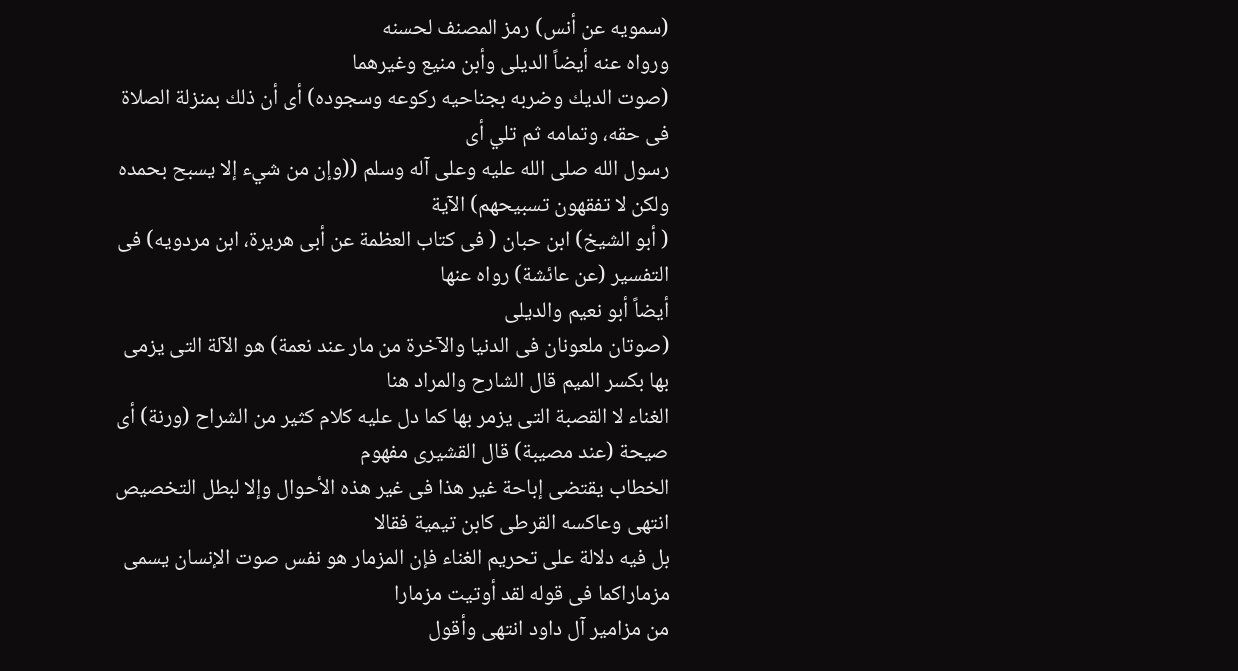(سمويه عن أنس) رمز المصنف لحسنه
ورواه عنه أيضاً الديلى وأبن منيع وغيرهما
(صوت الديك وضربه بجناحيه ركوعه وسجوده) أى أن ذلك بمنزلة الصلاة فى حقه، وتمامه ثم تلي أى
رسول الله صلى الله عليه وعلى آله وسلم ((وإن من شيء إلا يسبح بحمده ولكن لا تفقهون تسبيحهم) الآية
( أبو الشيخ) ابن حبان ( فى كتاب العظمة عن أبى هريرة، ابن مردويه) فى التفسير (عن عائشة) رواه عنها
أيضاً أبو نعيم والديلى
(صوتان ملعونان فى الدنيا والآخرة من مار عند نعمة) هو الآلة التى يزمى بها بكسر الميم قال الشارح والمراد هنا
الغناء لا القصبة التى يزمر بها كما دل عليه كلام كثير من الشراح (ورنة) أى صيحة (عند مصيبة) قال القشيرى مفهوم
الخطاب يقتضى إباحة غير هذا فى غير هذه الأحوال وإلا لبطل التخصيص انتهى وعاكسه القرطى كابن تيمية فقالا
بل فيه دلالة على تحريم الغناء فإن المزمار هو نفس صوت الإنسان يسمى مزماراكما فى قوله لقد أوتيت مزمارا
من مزامير آل داود انتهى وأقول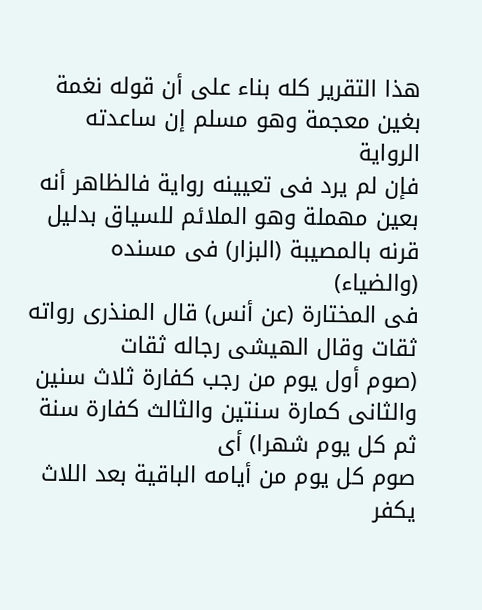هذا التقرير كله بناء على أن قوله نغمة بغين معجمة وهو مسلم إن ساعدته الرواية
فإن لم يرد فى تعيينه رواية فالظاهر أنه بعين مهملة وهو الملائم للسياق بدليل قرنه بالمصيبة (البزار) فى مسنده (والضياء)
فى المختارة (عن أنس) قال المنذرى رواته ثقات وقال الهيشى رجاله ثقات
(صوم أول يوم من رجب كفارة ثلاث سنين والثانى كمارة سنتين والثالث كفارة سنة ثم كل يوم شهرا) أى
صوم كل يوم من أيامه الباقية بعد اللاث يكفر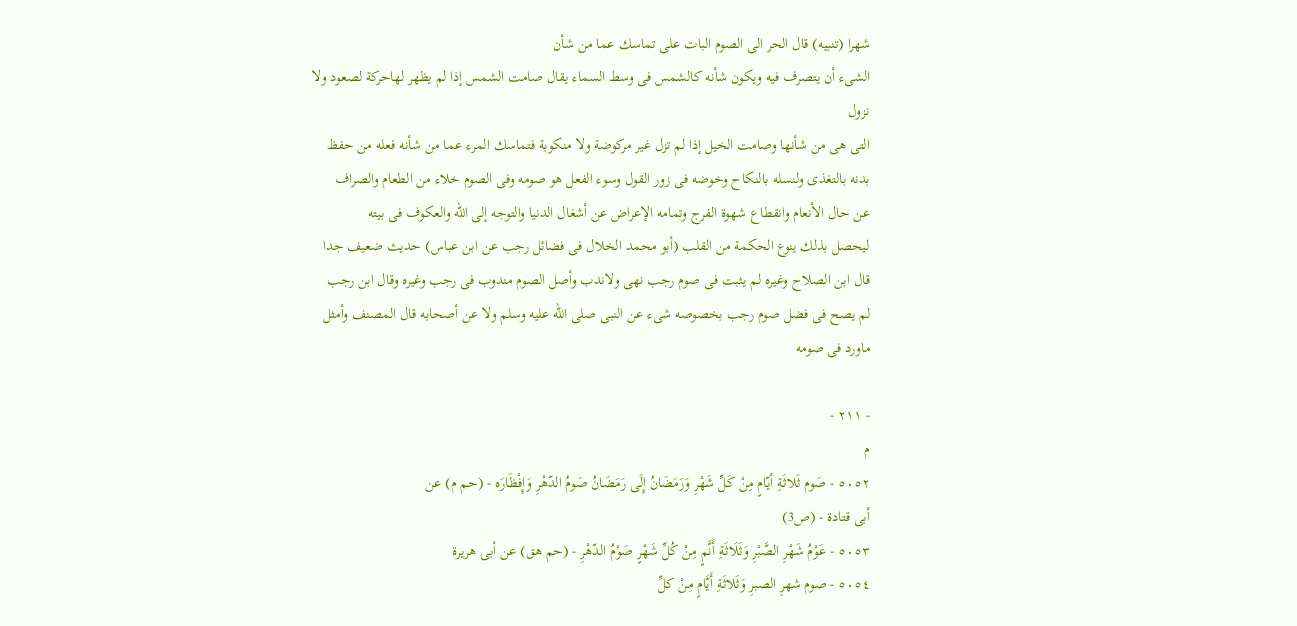شهرا (تنبيه) قال الحر الى الصوم البات على تماسك عما من شأن
الشىء أن يتصرف فيه ويكون شأنه كالشمس فى وسط السماء يقال صامت الشمس إذا لم يظهر لهاحركة لصعود ولا نزول
التى هى من شأنها وصامت الخيل إذا لم تزل غير مركوضة ولا منكوبة فتماسك المرء عما من شأنه فعله من حفظ
بدنه بالتغذى ولنسله بالنكاح وخوضه فى زور القول وسوء الفعل هو صومه وفى الصوم خلاء من الطعام والصراف
عن حال الأنعام وانقطاع شهوة الفرج وتمامه الإعراض عن أشغال الدنيا والتوجه إلى الله والعكوف فى بيته
ليحصل بذلك ينوع الحكمة من القلب (أبو محمد الخلال فى فضائل رجب عن ابن عباس) حديث ضعيف جدا
قال ابن الصلاح وغيره لم يثبت فى صوم رجب نهى ولاندب وأصل الصوم مندوب فى رجب وغيره وقال ابن رجب
لم يصح فى فضل صوم رجب بخصوصه شىء عن النبى صلى الله عليه وسلم ولا عن أصحابه قال المصنف وأمثل ماورد فى صومه

- ٢١١ -
م
٥٠٥٢ - صَوم ثَلاثَةِ أيّامٍ مِنْ كَلِّ شَهْرِ وَرَمَضَانُ إِلَى رَمَضَانُ صَومُ الدّهْرِ وَإِفْظَارَه - (حم م) عن
أبى قتادة - (ص3)
٥٠٥٣ - عَوْمُ شَهْرِ الصَّبْرِ وَثَلَاثَةِ أَنَّمٍ مِنْ كُلِّ شَهْرٍ صَوْمُ الدّهْرِ - (حم هق) عن أبى هريرة
٥٠٥٤ - صوم شهرِ الصبرِ وَثَلاثَةِ أَيَّامٍ مِنْ كلِّ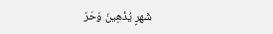شَهرٍ يُذْهِينَ وَحَرَ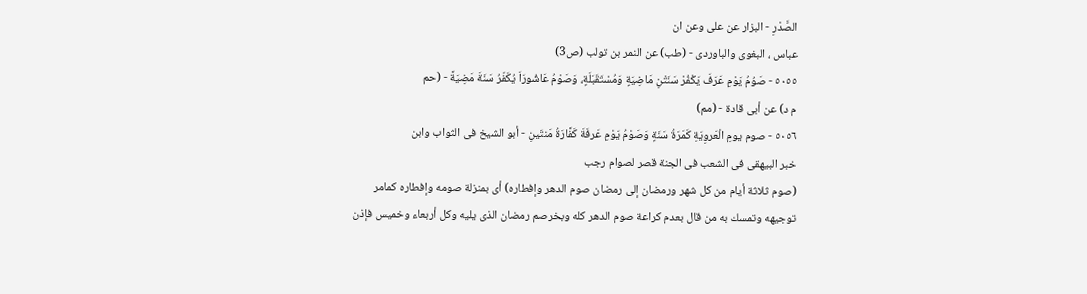الصَّدْرِ - البزار عن على وعن ان
عباس ، البغوى والباوردى - (طب) عن النمر بن تولب (ص3)
٥٠٥٥ - صَوُمُ يَوْمِ عَرَفَ يَكْفُرْ سَنَتْنِ مَاضِيَةٍ وَمُسْتَقَبَلَةٍ، وَصَوْمُ عَاشُورَاَ يُكَفّرُ سَنَةَ مَضِيَةً - (حم
م د) عن أبى قادة - (مم)
٥٠٥٦ - صوم يومِ الْعَروِيَةِ كَمَرَةُ سَنَةٍ وَصَوْمُ يَوْمِ عَرفَةَ كَفَّارَةُ مَنتَينِ - أبو الشيخ فى الثواب وابن
خبر البيهقى فى الشعب فى الجنة قصر لصوام رجب
(صوم ثلاثة أيام من كل شهر ورمضان إلى رمضان صوم الدهر وإفطاره) أى بمنزلة صومه وإفطاره كمامر
توجيهه وتمسك به من قال بعدم كراعة صوم الدهر كله وبخرصم رمضان الذى يليه وكل أربعاء وخميس فإذن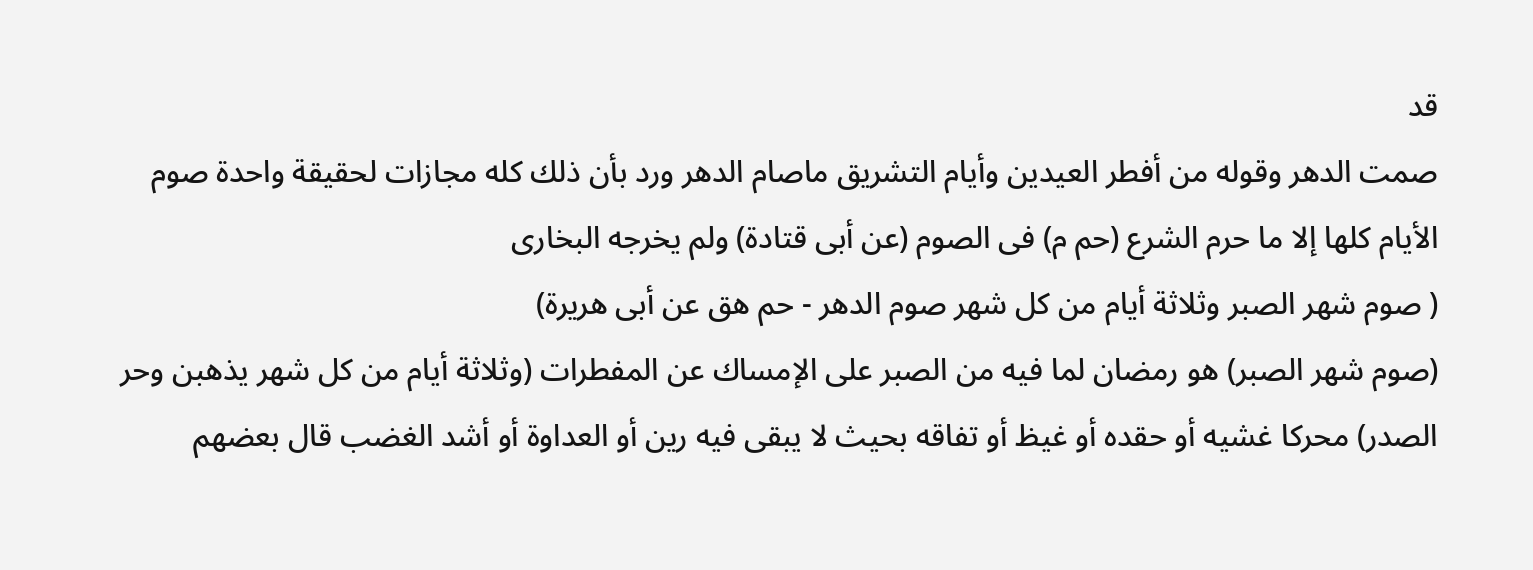قد
صمت الدهر وقوله من أفطر العيدين وأيام التشريق ماصام الدهر ورد بأن ذلك كله مجازات لحقيقة واحدة صوم
الأيام كلها إلا ما حرم الشرع (حم م) فى الصوم (عن أبى قتادة) ولم يخرجه البخارى
( صوم شهر الصبر وثلاثة أيام من كل شهر صوم الدهر - حم هق عن أبى هريرة)
(صوم شهر الصبر) هو رمضان لما فيه من الصبر على الإمساك عن المفطرات (وثلاثة أيام من كل شهر يذهبن وحر
الصدر) محركا غشيه أو حقده أو غيظ أو تفاقه بحيث لا يبقى فيه رين أو العداوة أو أشد الغضب قال بعضهم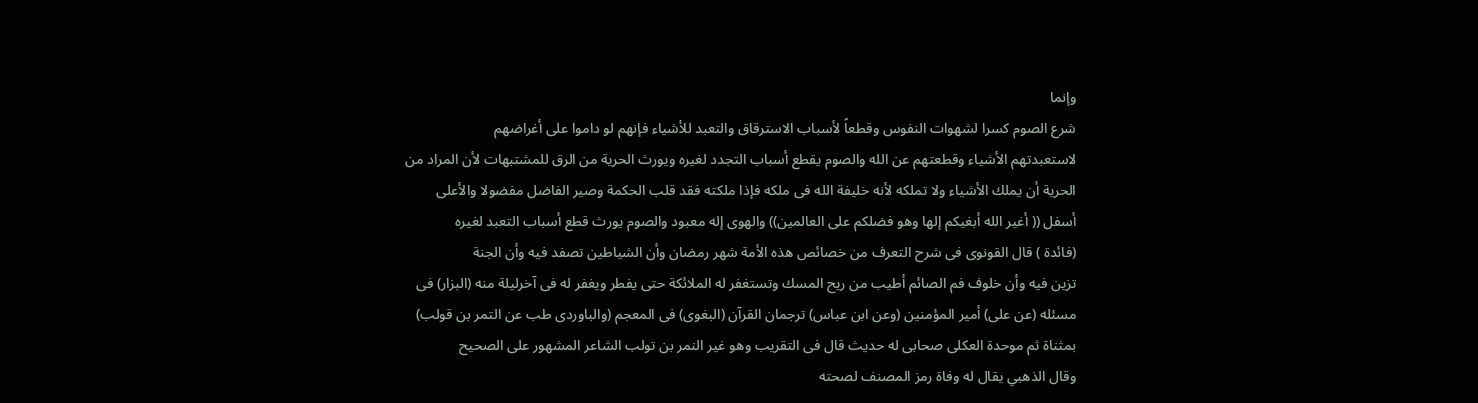وإنما
شرع الصوم كسرا لشهوات النفوس وقطعاً لأسباب الاسترقاق والتعبد للأشياء فإنهم لو داموا على أغراضهم
لاستعبدتهم الأشياء وقطعتهم عن الله والصوم يقطع أسباب التجدد لغيره ويورث الحرية من الرق للمشتبهات لأن المراد من
الحرية أن يملك الأشياء ولا تملكه لأنه خليفة الله فى ملكه فإذا ملكته فقد قلب الحكمة وصير الفاضل مفضولا والأعلى
أسفل (( أغير الله أبغيكم إلها وهو فضلكم على العالمين)) والهوى إله معبود والصوم يورث قطع أسباب التعبد لغيره
(فائدة ) قال القونوى فى شرح التعرف من خصائص هذه الأمة شهر رمضان وأن الشياطين تصفد فيه وأن الجنة
تزين فيه وأن خلوف فم الصائم أطيب من ريح المسك وتستغفر له الملائكة حتى يفطر ويغفر له فى آخرليلة منه (البزار) فى
مسئله (عن على) أمير المؤمنين (وعن ابن عباس) ترجمان القرآن (البغوى) فى المعجم (والباوردى طب عن التمر بن قولب)
بمثناة ثم موحدة العكلى صحابى له حديث قال فى التقريب وهو غير النمر بن تولب الشاعر المشهور على الصحيح
وقال الذهبي يقال له وفاة رمز المصنف لصحته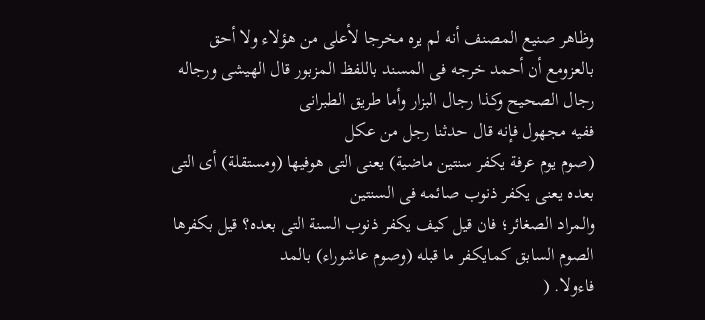وظاهر صنيع المصنف أنه لم يره مخرجا لأعلى من هؤلاء ولا أحق
بالعزومع أن أحمد خرجه فى المسند باللفظ المزبور قال الهيشى ورجاله رجال الصحيح وكذا رجال البزار وأما طريق الطبرانى
ففيه مجهول فإنه قال حدثنا رجل من عكل
(صوم يوم عرفة يكفر سنتين ماضية) يعنى التى هوفيها (ومستقلة) أى التى بعده يعنى يكفر ذنوب صائمه فى السنتين
والمراد الصغائر؛ فان قيل كيف يكفر ذنوب السنة التى بعده؟ قيل بكفرها الصوم السابق كمايكفر ما قبله (وصوم عاشوراء) بالمد
فاءولا. (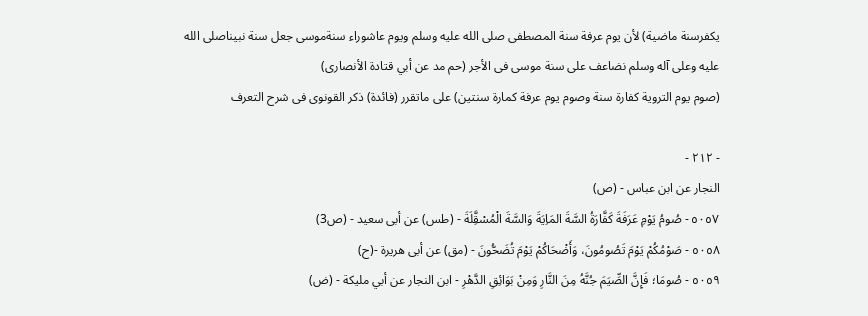يكفرسنة ماضية) لأن يوم عرفة سنة المصطفى صلى الله عليه وسلم ويوم عاشوراء سنةموسى جعل سنة نبيناصلى الله
عليه وعلى آله وسلم نضاعف على سنة موسى فى الأجر (حم مد عن أبي قتادة الأنصارى)
(صوم يوم التروية كفارة سنة وصوم يوم عرفة كمارة سنتين) على ماتقرر (فائدة) ذكر القونوى فى شرح التعرف

- ٢١٢ -
النجار عن ابن عباس - (ص)
٥٠٥٧ - صُومُ يَوْمِ عَرَفَةَ كَفَّارَةُ السَّةَ المَاِيَةَ وَالسَّةَ الْمُسْقَِّلَةَ - (طس) عن أبى سعيد - (ص3)
٥٠٥٨ - صَوْمُكُمْ يَوْمَ تَصُومُونَ، وَأَضْحَاكُمْ يَوْمَ تُضَحُّونَ - (مق) عن أبى هريرة -(ح)
٥٠٥٩ - صُومَا؛ فَإِنَّ الصِّيَمَ جُنَّهُ مِنَ النَّارِ وَمِنْ بَوَائِقِ الدَّهْرِ - ابن النجار عن أبي مليكة - (ض)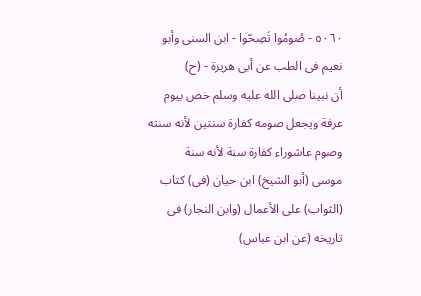٥٠٦٠ - صُومُوا تَصِحّوا - ابن السنى وأبو نعيم فى الطب عن أبى هريرة - (ح)
أن نبينا صلى الله عليه وسلم خص بيوم عرفة ويجعل صومه كفارة سنتين لأنه سنته وصوم عاشوراء كفارة سنة لأنه سنة
موسى (أبو الشيخ) ابن حيان (فى) كتاب (الثواب) على الأعمال (وابن النجار) فى تاريخه (عن ابن عباس)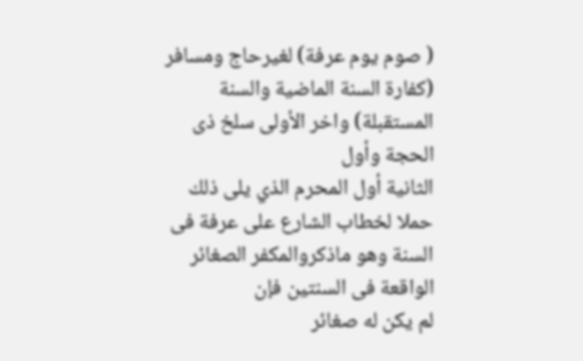( صوم يوم عرفة) لغيرحاج ومسافر (كفارة السنة الماضية والسنة المستقبلة) واخر الأولى سلخ ذى الحجة وأول
الثانية أول المحرم الذي يلى ذلك حملا لخطاب الشارع على عرفة فى السنة وهو ماذكروالمكفر الصغائر الواقعة فى السنتين فإن
لم يكن له صغائر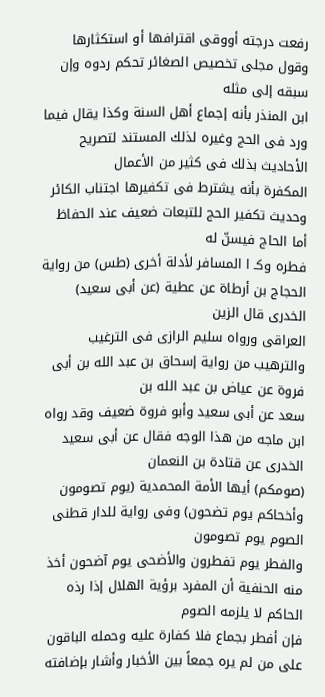رفعت درجته أووقى اقترافها أو استكثارها وقول مجلى تخصيص الصغائر تحكم ردوه وإن سبقه إلى مثله
ابن المنذر بأنه إجماع أهل السنة وكذا يقال فيما ورد فى الحج وغيره لذلك المستند لتصريح الأحاديث بذلك فى كثير من الأعمال
المكفرة بأنه يشترط فى تكفيرها اجتناب الكائر وحديث تكفير الحج للتبعات ضعيف عند الحفاظ أما الحاج فيسنّ له
فطره وكـ ا المسافر لأدلة أخرى (طس) من رواية الحجاج بن أرطاة عن عطية (عن أبى سعيد) الخدرى قال الزين
العراقى ورواه سليم الرازى فى الترغيب والترهيب من رواية إسحاق بن عبد الله بن أبى فروة عن عياض بن عبد الله بن
سعد عن أبى سعيد وأبو فروة ضعيف وقد رواه ابن ماجه من هذا الوجه فقال عن أبى سعيد الخدرى عن قتادة بن النعمان
(صومكم) أيها الأمة المحمدية (يوم تصومون وأخحاكم يوم تضحون) وفى رواية للدار قطنى الصوم يوم تصومون
والفطر يوم تفطرون والأضحى يوم آضحون أخذ منه الحنفية أن المفرد برؤية الهلال إذا رذه الحاكم لا يلزمه الصوم
فإن أفطر بجماع فلا كفارة عليه وحمله الباقون على من لم يره جمعاً بين الأخبار وأشار بإضافته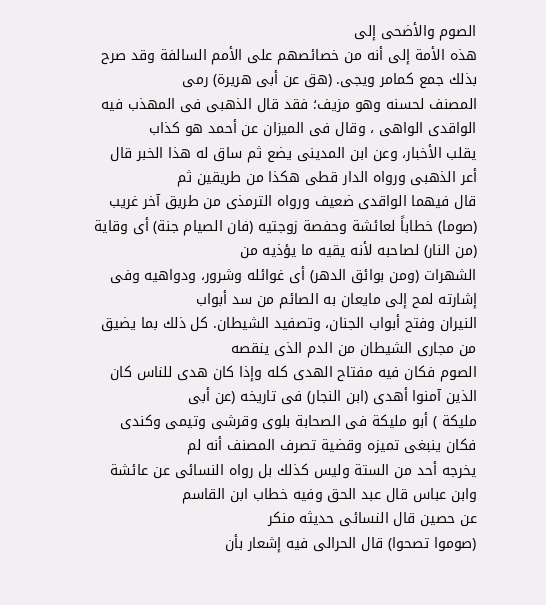الصوم والأضحى إلى
هذه الأمة إلى أنه من خصائصهم على الأمم السالفة وقد صرح بذلك جمع كمامر ويجى. (هق عن أبى هريرة) رمى
المصنف لحسنه وهو مزيف؛ فقد قال الذهبى فى المهذب فيه الواقدى الواهى ، وقال فى الميزان عن أحمد هو كذاب
يقلب الأخبار، وعن ابن المدينى يضع ثم ساق له هذا الخبر قال أعر الذهبى ورواه الدار قطى هكذا من طريقين ثم
قال فيهما الواقدى ضعيف ورواه الترمذى من طريق آخر غريب
(صوما) خطاباً لعائشة وحفصة زوجتيه (فان الصيام جنة) أى وقاية (من النار) لصاحبه لأنه يقيه ما يؤذيه من
الشهرات (ومن بوائق الدهر) أى غوائله وشرور، ودواهيه وفى إشارته لمح إلى مايعان به الصائم من سد أبواب
النيران وفتح أبواب الجنان، وتصفيد الشيطان. كل ذلك بما يضيق من مجارى الشيطان من الدم الذى ينقصه
الصوم فكان فيه مفتاح الهدى كله وإذا كان هدى للناس كان الذين آمنوا أهدى (ابن النجار) فى تاريخه (عن أبى
مليكة ) أبو مليكة فى الصحابة بلوى وقرشى وتيمى وكندى فكان ينبغى تميزه وقضية تصرف المصنف أنه لم
يخرجه أحد من الستة وليس كذلك بل رواه النسائى عن عائشة وابن عباس قال عبد الحق وفيه خطاب ابن القاسم
عن حصین قال النسائى حديثه منکر
(صوموا تصحوا) قال الحرالى فيه إشعار بأن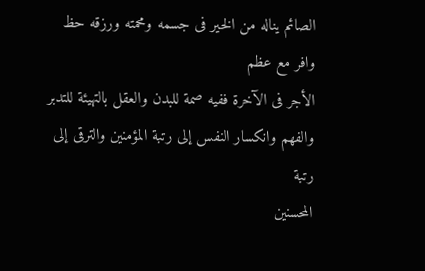الصائم يناله من الخير فى جسمه ومحمته ورزقه حظ وافر مع عظم
الأجر فى الآخرة ففيه صمة للبدن والعقل بالتهيئة للتدبر والفهم وانكسار النفس إلى رتبة المؤمنين والترقى إلى رتبة
المحسنين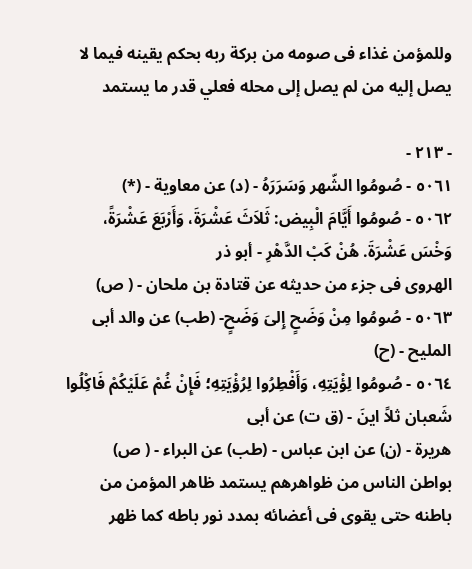وللمؤمن غذاء فى صومه من بركة ربه بحكم يقينه فيما لا يصل إليه من لم يصل إلى محله فعلي قدر ما يستمد

- ٢١٣ -
٥٠٦١ - صُومُوا الشّهر وَسَرَرَهُ - (د) عن معاوية - (*)
٥٠٦٢ - صُومُوا أَيَّامَ الْبِيض: ثَلاَثَ عَشْرَةَ، وَأَرْبَعَ عَشْرَةً، وَخْسَ عَشْرَةَ. هُنْ كَبْ الدَّهْرِ - أبو ذر
الهروى فى جزء من حديثه عن قتادة بن ملحان - ( ص)
٥٠٦٣ - صُومُوا مِنْ وَضَحٍ إِلىَ وَضَحٍ- (طب) عن والد أبى المليح - (ح)
٥٠٦٤ - صُومُوا لِؤْيَتِهِ، وَأَفْطِرُوا لِرُؤْيَتِهِ؛ فَإِنْ غُمْ عَلَيْكُمْ فَاكِْلُوا شَعبان ثلاً اینَ - (ق ت) عن أبى
هريرة - (ن) عن ابن عباس - (طب) عن البراء - ( ص)
بواطن الناس من ظواهرهم يستمد ظاهر المؤمن من باطنه حتى يقوى فى أعضائه بمدد نور باطه كما ظهر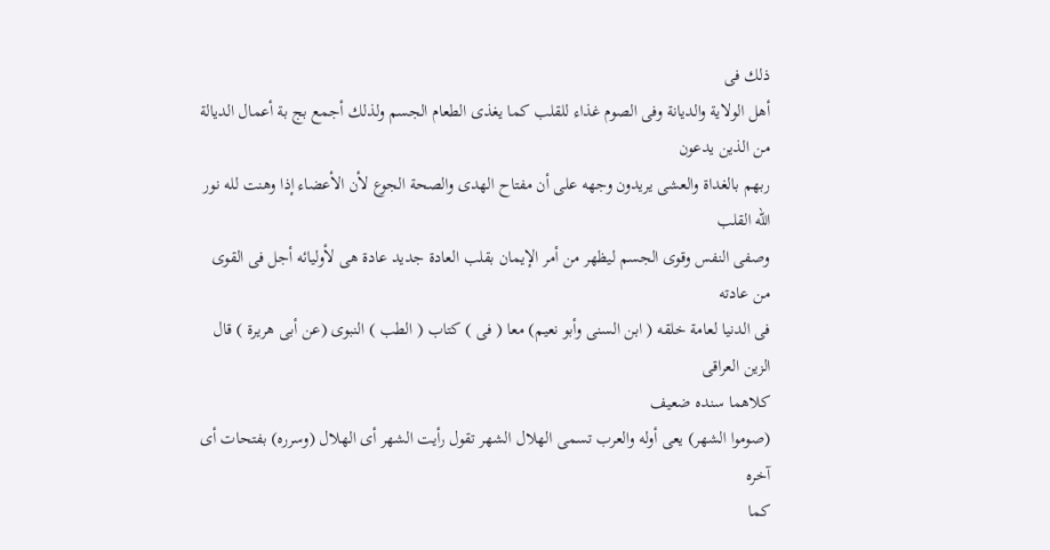ذلك فى
أهل الولاية والديانة وفى الصوم غذاء للقلب كما يغذى الطعام الجسم ولذلك أجمع بج بة أعمال الديالة من الذين يدعون
ربهم بالغداة والعشى يريدون وجهه على أن مفتاح الهدى والصحة الجوع لأن الأعضاء إذا وهنت لله نور الله القلب
وصفى النفس وقوى الجسم ليظهر من أمر الإيمان بقلب العادة جديد عادة هى لأوليائه أجل فى القوى من عادته
فى الدنيا لعامة خلقه ( ابن السنى وأبو نعيم) معا ( فى ) كتاب ( الطب ) النبوى (عن أبى هريرة ) قال الزين العراقى
كلاهما سنده ضعيف
(صوموا الشهر) يعى أوله والعرب تسمى الهلال الشهر تقول رأيت الشهر أى الهلال (وسرره) بفتحات أى آخره
كما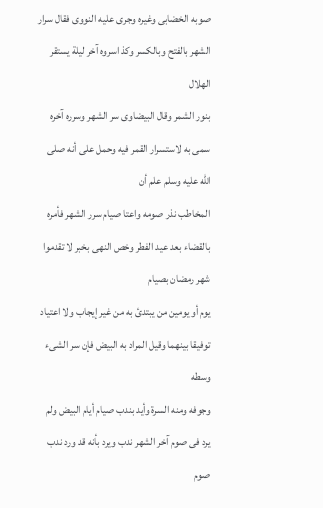صوبه الخضابى وغيره وجرى عليه النووى فقال سرار الشهر بالفتح وبالكسر وكذ اسروه آخر ليلة يستقر الهلال
بنور الشمر وقال البيضاوى سر الشهر وسرره آخره سمى به لاستسرار القمر فيه وحمل على أنه صلى الله عليه وسلم علم أن
المخاطب نذر صومه واعتا صيام سرر الشهر فأمره بالقضاء بعد عيد الفطر وخص النهى بخبر لا تقدموا شهر رمضان بصيام
يوم أو يومين من يبتدئ به من غير إيجاب ولا اعتياد توفيقا بينهما وقيل المراد به البيض فإن سر الشىء وسطه
وجوفه ومنه السرة وأيد بندب صيام أيام البيض ولم يرد فى صوم آخر الشهر ندب ويرد بأنه قد ورد ندب صوم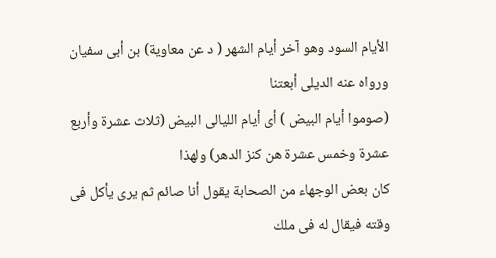الأيام السود وهو آخر أيام الشهر ( د عن معاوية) بن أبى سفيان ورواه عنه الديلى أبعتنا
(صوموا أيام البيض ) أى أيام الليالى البيض (ثلاث عشرة وأربع عشرة وخمس عشرة هن كنز الدهر) ولهذا
كان بعض الوجهاء من الصحابة يقول أنا صائم ثم يرى يأكل فى وقته فيقال له فى ملك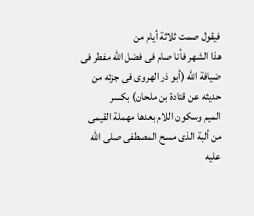فيقول صمت ثلاثة أيام من
هذا الشهر فأنا صام فى فضل الله مفطر فى ضيافة الله (أبو ذر الهروى فى جزئه من حديثه عن قتادة بن ملحان) بكسر
الميم وسكون اللام بعدها مهملة القيمى من ألبة الذى مسح المصطفى صلى الله عليه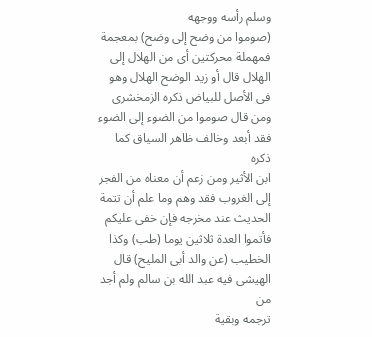وسلم رأسه ووجهه
(صوموا من وضح إلى وضح) بمعجمة فمهملة محركتين أى من الهلال إلى الهلال قال أو زيد الوضح الهلال وهو
فى الأصل للبياض ذكره الزمخشرى ومن قال صوموا من الضوء إلى الضوء فقد أبعد وخالف ظاهر السياق كما ذكره
ابن الأثير ومن زعم أن معناه من الفجر إلى الغروب فقد وهم وما علم أن تتمة الحديث عند مخرجه فإن خفى عليكم
فأتموا العدة ثلاثين يوما (طب) وكذا الخطيب (عن والد أبى المليح) قال الهيشى فيه عبد الله بن سالم ولم أجد من
ترجمه وبقية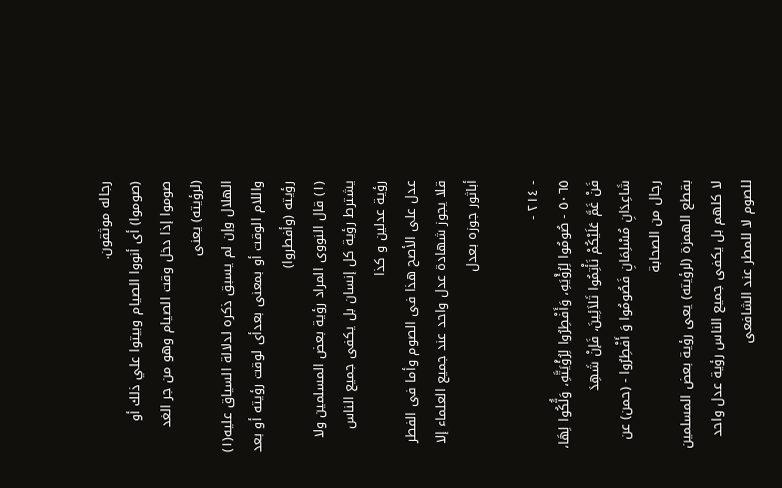رجاله موثقون.
(صوموا) أى أنووا الصيام وبيتوا علي ذلك أو صوموا إذا دخل وقت الصيام وهو من جر الغد (لرؤيته) يعنى
الهلال وإن لم يسبق ذكره لدلالة السياق عليه(١) واللام الوقت أو بمعنى بعدأى لوقت رؤيته أو بعد رؤيته (وأفطروا)
(١) قال النووى المراد رؤية بعض المسلمين ولا يشترط رؤية كل إنسان بل يكفى جميع الناس رؤية عدلين و كذا
عدل على الأصح هذا فى الصوم وأما فى الفطر قلا يجوز شهادة عدل واحد عند جميع العلماء إلا أباثور جوزه بعدل

- ٢١٤ -
٥٠٦٥ - صُومُوا لِرُؤْيَهِ، وَأَفْطِرُوا لِرُؤْيَتَّهِ، وَلَُّكُوا لِهَا، فَنْ غَمَّ عَلَيْكُمْ نَأْتِمُوا ثَلاَئِينَ، فَإنْ شَهِدَ
شَاعِدَانِ مُسْلِمَانِ فَصُومُوا وَ أَفْطِرُوا - (حمن) عن رجال من الصحابة
بقطع الهمزة (لرؤيته) يعى رؤية بعض المسلمين لا كلهم بل يكفى جميع الناس رؤية عدل واحد للصوم لا للمطر عند الشافعى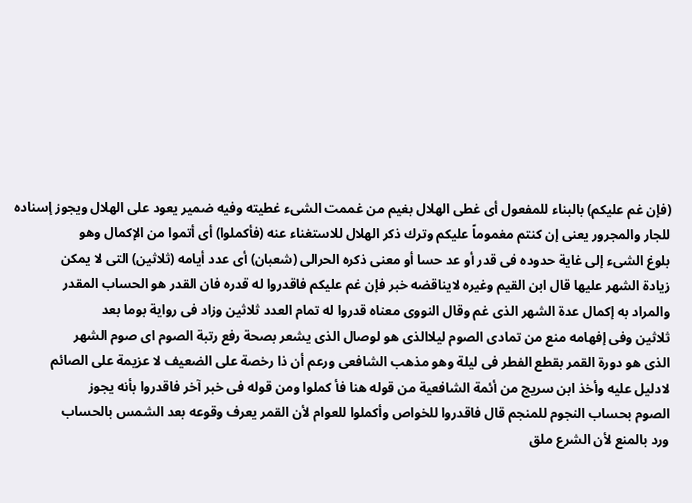(فإن غم عليكم) بالبناء للمفعول أى غطى الهلال بغيم من غممت الشىء غطيته وفيه ضمير يعود على الهلال ويجوز إسناده
للجار والمجرور يعنى إن كنتم مغموماً عليكم وترك ذكر الهلال للاستغناء عنه (فأكملوا) أى أتموا من الإكمال وهو
بلوغ الشىء إلى غاية حدوده فى قدر أو عد حسا أو معنى ذكره الحرالى (شعبان) أى عدد أيامه (ثلاثين) التى لا يمكن
زيادة الشهر عليها قال ابن القيم وغيره لايناقضه خبر فإن غم عليكم فاقدروا له قدره فان القدر هو الحساب المقدر
والمراد به إكمال عدة الشهر الذى غم وقال النووى معناه قدروا له تمام العدد ثلاثين وزاد فى رواية بوما بعد
ثلاثين وفى إفهامه منع من تمادى الصوم ليلاالذى هو لوصال الذى يشعر بصحة رفع رتبة الصوم اى صوم الشهر
الذى هو دورة القمر بقطع الفطر فى ليلة وهو مذهب الشافعى ورعم أن ذا رخصة على الضعيف لا عزيمة على الصائم
لادليل عليه وأخذ ابن سريج من أئمة الشافعية من قوله هنا فأ كملوا ومن قوله فى خبر آخر فاقدروا بأنه يجوز
الصوم بحساب النجوم للمنجم قال فاقدروا للخواص وأكملوا للعوام لأن القمر يعرف وقوعه بعد الشمس بالحساب
ورد بالمنع لأن الشرع ملق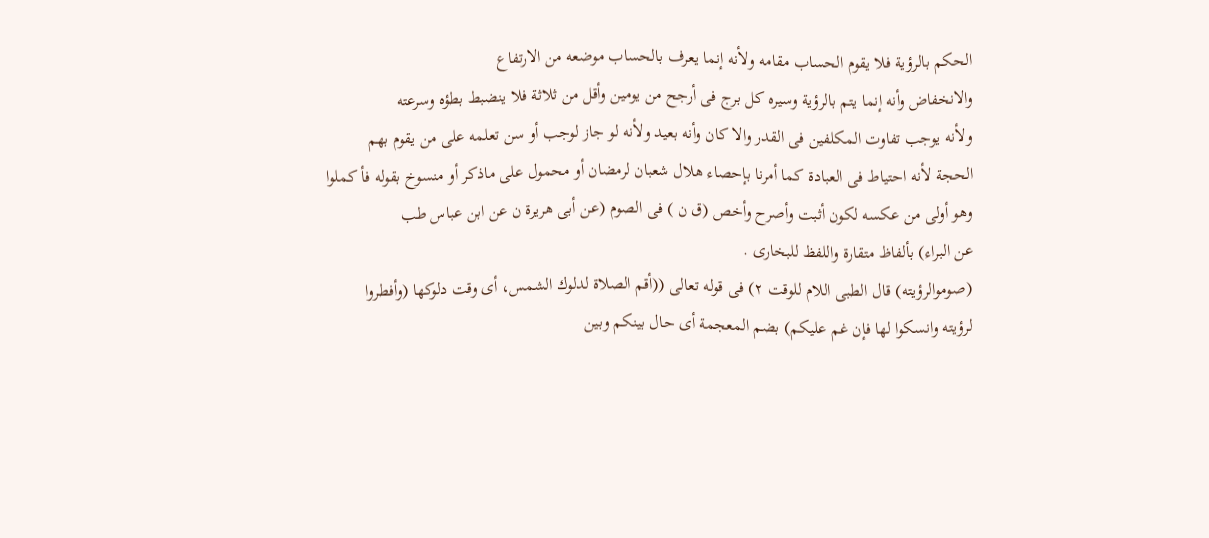الحكم بالرؤية فلا يقوم الحساب مقامه ولأنه إنما يعرف بالحساب موضعه من الارتفاع
والانخفاض وأنه إنما يتم بالرؤية وسيره كل برج فى أرجح من يومين وأقل من ثلاثة فلا ينضبط بطؤه وسرعته
ولأنه يوجب تفاوت المكلفين فى القدر والا كان وأنه بعيد ولأنه لو جاز لوجب أو سن تعلمه على من يقوم بهم
الحجة لأنه احتياط فى العبادة كما أمرنا بإحصاء هلال شعبان لرمضان أو محمول على ماذكر أو منسوخ بقوله فأ كملوا
وهو أولى من عكسه لكون أثبت وأصرح وأخص (ق ن ) فى الصوم (عن أبى هريرة ن عن ابن عباس طب
عن البراء) بألفاظ متقارة واللفظ للبخارى .
(صوموالرؤيته) قال الطبى اللام للوقت ٢) فى قوله تعالى ((أقم الصلاة لدلوك الشمس، أى وقت دلوكها (وأفطروا
لرؤيته وانسكوا لها فإن غم عليكم) بضم المعجمة أى حال بينكم وبين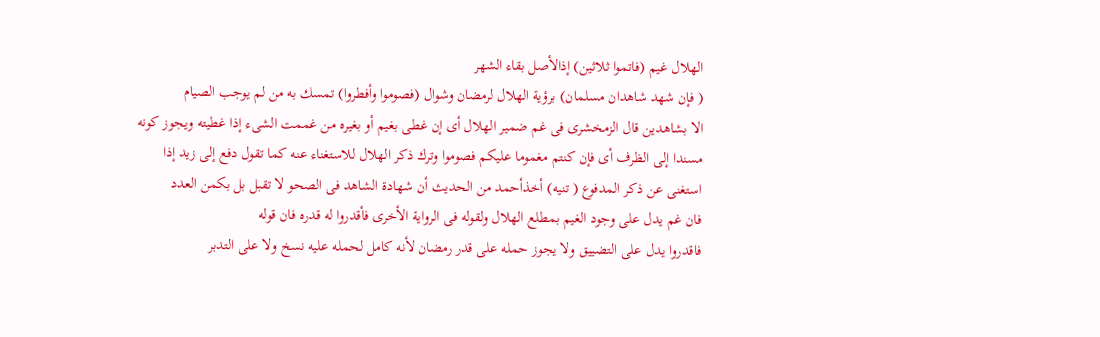الهلال غيم (فاتموا ثلاثين) إذالأصل بقاء الشهر
( فإن شهد شاهدان مسلمان) برؤية الهلال لرمضان وشوال (فصوموا وأفطروا) تمسك به من لم يوجب الصيام
الا بشاهدين قال الزمخشرى فى غم ضمير الهلال أى إن غطى بغيم أو بغيره من غممت الشىء إذا غطيته ويجوز كونه
مسندا إلى الظرف أى فإن كنتم مغموما عليكم فصوموا وترك ذكر الهلال للاستغناء عنه كما تقول دفع إلى زيد إذا
استغنى عن ذكر المدفوع ( تنيه) أخذأحمد من الحديث أن شهادة الشاهد فى الصحو لا تقبل بل بكمن العدد
فان غم يدل على وجود الغيم بمطلع الهلال ولقوله فى الرواية الأخرى فأقدروا له قدره فان قوله
فاقدروا يدل على التضييق ولا يجوز حمله على قدر رمضان لأنه كامل لحمله عليه نسخ ولا على التدبر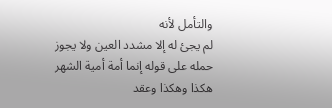والتأمل لأنه
لم يجئ له إلا مشدد العين ولا يجوز حمله على قوله إنما أمة أمية الشهر هكذا وهكذا وعقد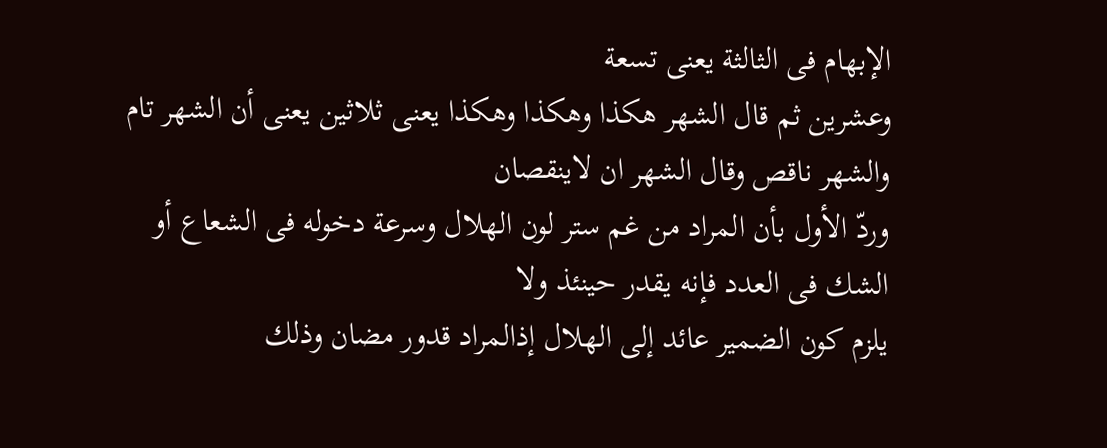الإبهام فى الثالثة يعنى تسعة
وعشرين ثم قال الشهر هكذا وهكذا وهكذا يعنى ثلاثين يعنى أن الشهر تام والشهر ناقص وقال الشهر ان لاينقصان
وردّ الأول بأن المراد من غم ستر لون الهلال وسرعة دخوله فى الشعاع أو الشك فى العدد فإنه يقدر حينئذ ولا
يلزم كون الضمير عائد إلى الهلال إذالمراد قدور مضان وذلك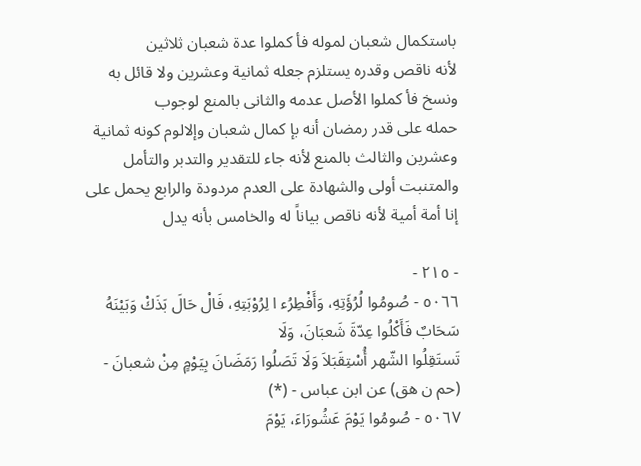باستكمال شعبان لموله فأ كملوا عدة شعبان ثلاثين
لأنه ناقص وقدره يستلزم جعله ثمانية وعشرين ولا قائل به ونسخ فأ كملوا الأصل عدمه والثانى بالمنع لوجوب
حمله على قدر رمضان أنه بإ كمال شعبان وإلالوم كونه ثمانية وعشرين والثالث بالمنع لأنه جاء للتقدير والتدبر والتأمل
والمتنبت أولى والشهادة على العدم مردودة والرابع يحمل على إنا أمة أمية لأنه ناقص بياناً له والخامس بأنه يدل

- ٢١٥ -
٥٠٦٦ - صُومُوا لُرُؤَتِهِ، وَأَفْطِرُء ا لِرُوْبَتِهِ، فَالْ حَالَ بَذَكْ وَبَيْنَهُ سَحَابٌ فَأَكْلُوا عِدّةَ شَعبَانَ، وَلَا
تَستَقِلُوا الشّهر أُسْتِقَبَلاَ وَلَا تَصَلُوا رَمَضَانَ بِيَوْمٍ مِنْ شعبانَ - (حم ن هق) عن ابن عباس - (*)
٥٠٦٧ - صُومُوا يَوْمَ عَشُورَاءَ، يَوْمَ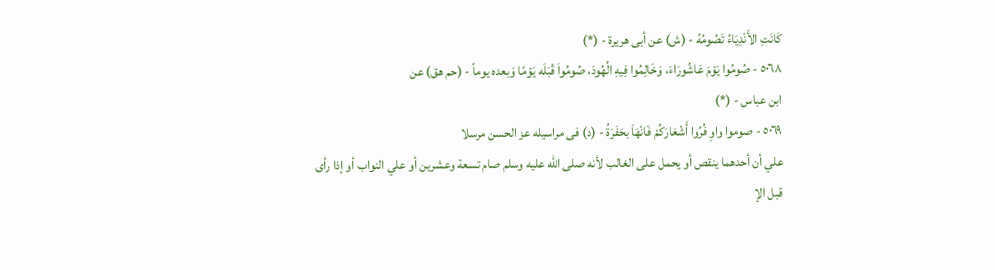كَانَتِ الأَنْدِيَاءُ تَصُومُهُ - (ش) عن أبى هريرة - (*)
٥٠٦٨ - صُومُوا يَوْمَ عَاشُورَاءَ، وَخَالِمُوا فِيهِ الُهُودَ، صُومُواَ قْبَلَه يَوْمًا وَبعده يوماً - (حم هق) عن
ابن عباس - (*)
٥٠٦٩ - صوموا واوِ فُرُوا أَشْعَارَكُمْ فَانْهَاَ بحَفَرَةُ - (د) فى مراسيله عز الحسن مرسلا
علي أن أحدهما ينقص أو يحمل على الغالب لأنه صلى الله عليه وسلم صام تسعة وعشرين أو علي النواب أو إذا رأى
قبل الإ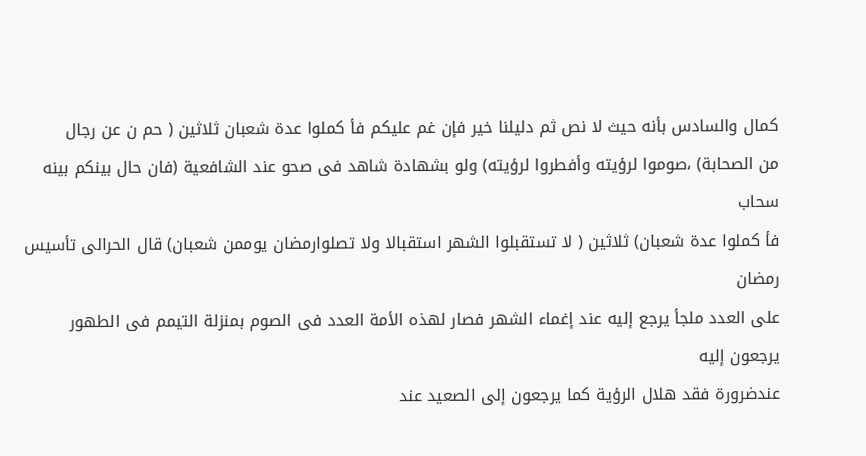كمال والسادس بأنه حيث لا نص ثم دليلنا خير فإن غم عليكم فأ كملوا عدة شعبان ثلاثين ( حم ن عن رجال
من الصحابة) ،صوموا لرؤيته وأفطروا لرؤيته) ولو بشهادة شاهد فى صحو عند الشافعية (فان حال بينكم بينه سحاب
فأ كملوا عدة شعبان) ثلاثين ( لا تستقبلوا الشهر استقبالا ولا تصلوارمضان يوممن شعبان) قال الحرالى تأسيس رمضان
على العدد ملجأ يرجع إليه عند إغماء الشهر فصار لهذه الأمة العدد فى الصوم بمنزلة التيمم فى الطهور يرجعون إليه
عندضرورة فقد هلال الرؤية كما يرجعون إلى الصعيد عند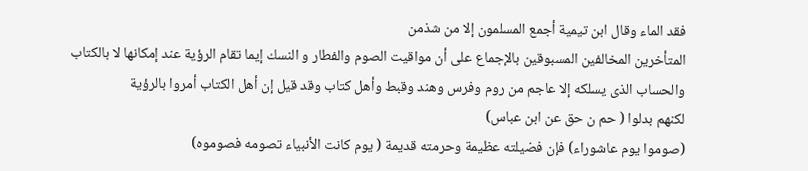فقد الماء وقال ابن تيمية أجمع المسلمون إلا من شذمن
المتأخرين المخالفين المسبوقين بالإجماع على أن مواقيت الصوم والفطار و النسك إيما تقام الرؤية عند إمكانها لا بالكتاب
والحساب الذى يسلكه إلا عاجم من روم وفرس وهند وقبط وأهل كتاب وقد قيل إن أهل الكتاب أمروا بالرؤية
لكنهم بدلوا ( حم ن حق عن ابن عباس)
(صوموا يوم عاشوراء) فإن فضيلته عظيمة وحرمته قديمة ( يوم كانت الأنبياء تصومه فصوموه)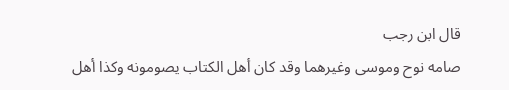قال ابن رجب
صامه نوح وموسى وغيرهما وقد كان أهل الكتاب يصومونه وكذا أهل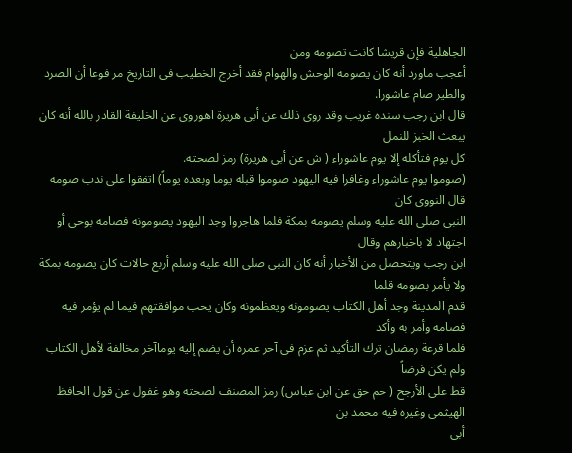الجاهلية فإن قريشا كانت تصومه ومن
أعجب ماورد أنه كان يصومه الوحش والهوام فقد أخرج الخطيب فى التاريخ مر فوعا أن الصرد والطير صام عاشورا.
قال ابن رجب سنده غريب وقد روى ذلك عن أبى هريرة اهوروى عن الخليفة القادر بالله أنه كان يبعث الخبز للنمل
كل يوم فتأكله إلا يوم عاشوراء ( ش عن أبى هريرة) رمز لصحته.
(صوموا يوم عاشوراء وغافرا فيه اليهود صوموا قبله يوما وبعده يوماً) اتفقوا على ندب صومه قال النووى كان
النبى صلى الله عليه وسلم يصومه بمكة فلما هاجروا وجد اليهود يصومونه فصامه بوحى أو اجتهاد لا باخبارهم وقال
ابن رجب ويتحصل من الأخبار أنه كان النبى صلى الله عليه وسلم أربع حالات كان يصومه بمكة ولا يأمر بصومه قلما
قدم المدينة وجد أهل الكتاب يصومونه ويعظمونه وكان يحب موافقتهم فيما لم يؤمر فيه فصامه وأمر به وأكد
فلما قرعة رمضان ترك التأكيد ثم عزم فى آحر عمره أن يضم إليه يوماآخر مخالفة لأهل الكتاب ولم يكن فرضاً
قط على الأرجح ( حم حق عن ابن عباس) رمز المصنف لصحته وهو غفول عن قول الحافظ الهيثمى وغيره فيه محمد بن
أبى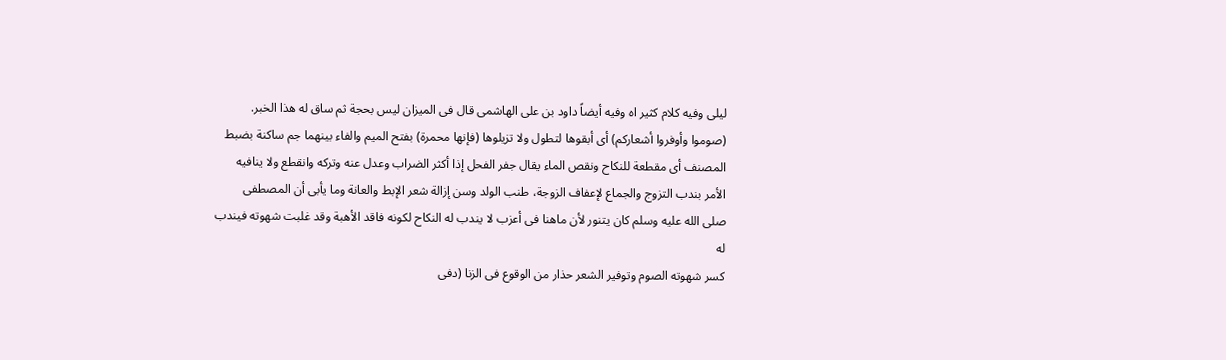ليلى وفيه كلام كثير اه وفيه أيضاً داود بن على الهاشمى قال فى الميزان ليس بحجة ثم ساق له هذا الخبر.
(صوموا وأوفروا أشعاركم) أى أبقوها لتطول ولا تزيلوها (فإنها محمرة) بفتح الميم والفاء بينهما جم ساكنة بضبط
المصنف أى مقطعة للنكاح ونقص الماء يقال جفر الفحل إذا أكثر الضراب وعدل عنه وتركه وانقطع ولا ينافيه
الأمر بندب التزوج والجماع لإعفاف الزوجة، طنب الولد وسن إزالة شعر الإبط والعانة وما يأبى أن المصطفى
صلى الله عليه وسلم كان يتنور لأن ماهنا فى أعزب لا يندب له النكاح لكونه فاقد الأهبة وقد غلبت شهوته فيندب له
كسر شهوته الصوم وتوفير الشعر حذار من الوقوع فى الزنا (دفى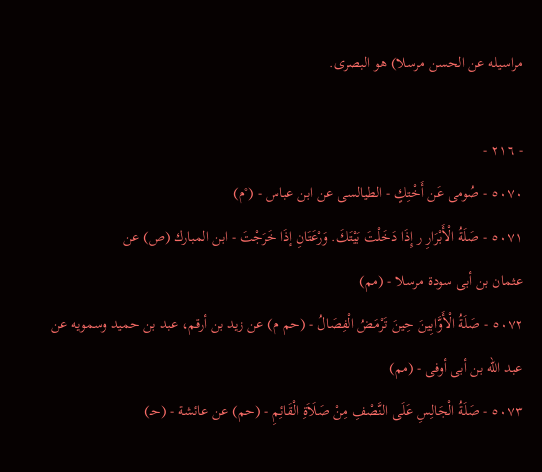مراسيله عن الحسن مرسلا) هو البصرى.

- ٢١٦ -
٥٠٧٠ - صُومى عَن أَخْتِكٍ - الطيالسى عن ابن عباس - (°م)
٥٠٧١ - صَلَةُ الْأَبْرَارِ ر إِذَا دَخَلْتَ بَيْتَكَ. وَرْعَتَانِ إذَا خَرَجْتَ - ابن المبارك (ص) عن
عثمان بن أبى سودة مرسلا - (مم)
٥٠٧٢ - صَلَةُ الْأَوَّابِينَ حِينَ تَرْمَضُ الْفِصَالُ - (حم م) عن زيد بن أرقم، عبد بن حميد وسمويه عن
عبد الله بن أبى أوفى - (مم)
٥٠٧٣ - صَلَةُ الْجَالِسِ عَلَى النَّصْفِ مِنْ صَلَاَةِ الْقَائِمِ - (حم) عن عائشة - (حـ)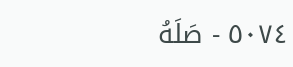٥٠٧٤ - صَلَهُ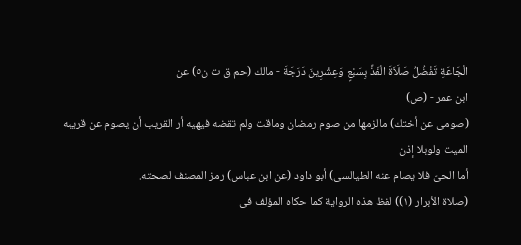الْجَاعَةِ تَفْضُلُ صَلَاَةَ الْفَذِّ بِسَبْعٍ وَعِشْرِينَ دَرَجَةَ - مالك (حم ق ت ن٥) عن
ابن عمر - (ص)
(صومى عن أختك) مالزمها من صوم رمضان وماقت ولم تقضه فيهيه أر القريب أن يصوم عن قريبه الميت ولوبلا إذن
أما الحىّ فلا يصام عنه الطيالسى) أبو داود (عن ابن عباس) رمز المصنف لصحته.
(صلاة الأبرار (١)) لفظ هذه الرواية كما حكاه المؤلف فى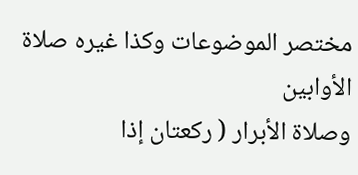مختصر الموضوعات وكذا غيره صلاة الأوابين
وصلاة الأبرار ( ركعتان إذا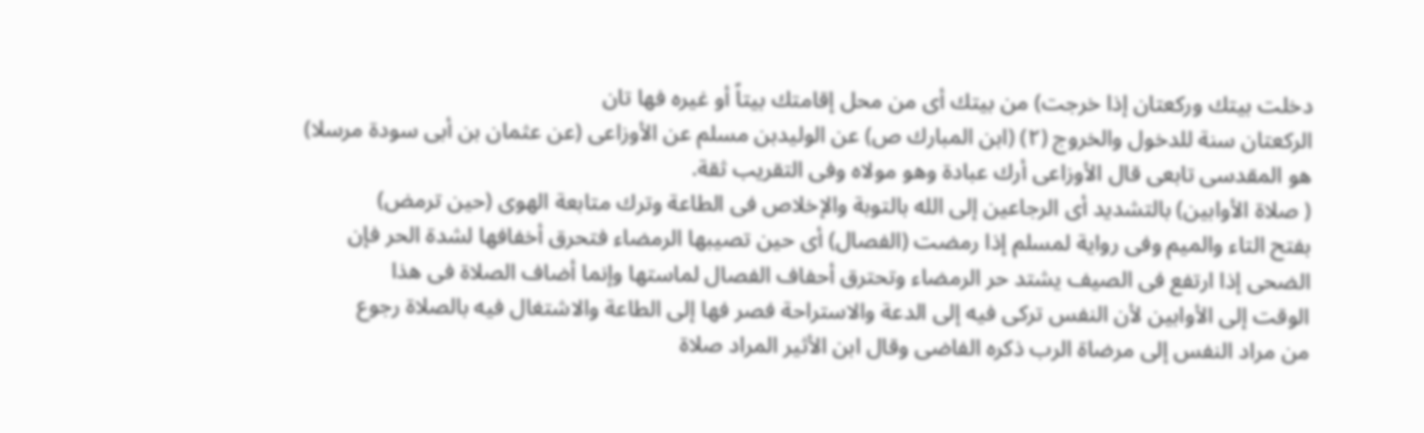دخلت بيتك وركعتان إذا خرجت) من بيتك أى من محل إقامتك بيتاً أو غيره فها تان
الركعتان سنة للدخول والخروج (٢) (ابن المبارك ص) عن الوليدبن مسلم عن الأوزاعى (عن عثمان بن أبى سودة مرسلا)
هو المقدسى تابعى قال الأوزاعى أرك عبادة وهو مولاه وفى التقريب ثقة.
( صلاة الأوابين) بالتشديد أى الرجاعين إلى الله بالتوبة والإخلاص فى الطاعة وترك متابعة الهوى (حين ترمض)
بفتح التاء والميم وفى رواية لمسلم إذا رمضت (الفصال) أى حين تصيبها الرمضاء فتحرق أخفافها لشدة الحر فإن
الضحى إذا ارتفع فى الصيف يشتد حر الرمضاء وتحترق أحفاف الفصال لماستها وإنما أضاف الصلاة فى هذا
الوقت إلى الأوابين لأن النفس تركى فيه إلى الدعة والاستراحة فصر فها إلى الطاعة والاشتغال فيه بالصلاة رجوع
من مراد النفس إلى مرضاة الرب ذكره الفاضى وقال ابن الأثير المراد صلاة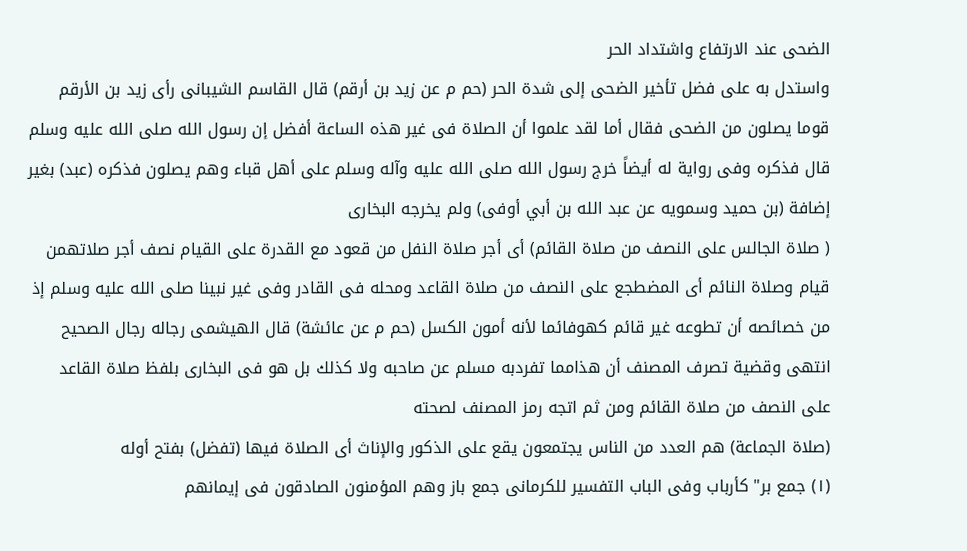الضحى عند الارتفاع واشتداد الحر
واستدل به على فضل تأخير الضحى إلى شدة الحر (حم م عن زيد بن أرقم) قال القاسم الشيبانى رأى زيد بن الأرقم
قوما يصلون من الضحى فقال أما لقد علموا أن الصلاة فى غير هذه الساعة أفضل إن رسول الله صلى الله عليه وسلم
قال فذكره وفى رواية له أيضاً خرج رسول الله صلى الله عليه وآله وسلم على أهل قباء وهم يصلون فذكره (عبد) بغير
إضافة (بن حميد وسمويه عن عبد الله بن أبي أوفى) ولم يخرجه البخارى
( صلاة الجالس على النصف من صلاة القائم) أى أجر صلاة النفل من قعود مع القدرة على القيام نصف أجر صلاتهمن
قيام وصلاة النائم أى المضطجع على النصف من صلاة القاعد ومحله فى القادر وفى غير نبينا صلى الله عليه وسلم إذ
من خصائصه أن تطوعه غير قائم كهوفائما لأنه أمون الكسل (حم م عن عائشة) قال الهيشمى رجاله رجال الصحيح
انتهى وقضية تصرف المصنف أن هذامما تفردبه مسلم عن صاحبه ولا كذلك بل هو فى البخارى بلفظ صلاة القاعد
على النصف من صلاة القائم ومن ثم اتجه رمز المصنف لصحته
(صلاة الجماعة) هم العدد من الناس يجتمعون يقع على الذكور والإناث أى الصلاة فيها (تفضل) بفتح أوله
(١) جمع بر" كأرباب وفى الباب التفسير للكرمانى جمع باز وهم المؤمنون الصادقون فى إيمانهم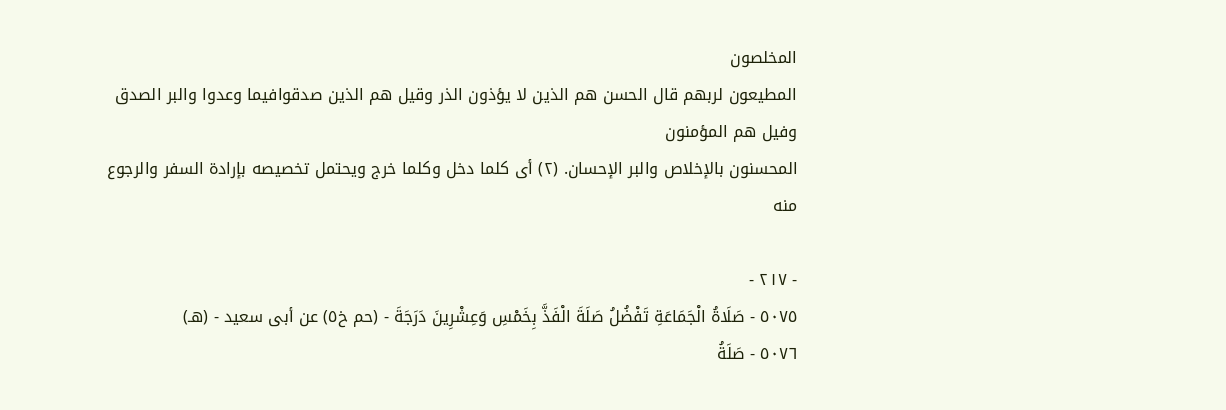المخلصون
المطيعون لربهم قال الحسن هم الذين لا يؤذون الذر وقيل هم الذين صدقوافيما وعدوا والبر الصدق وفيل هم المؤمنون
المحسنون بالإخلاص والبر الإحسان. (٢) أى كلما دخل وكلما خرج ويحتمل تخصيصه بإرادة السفر والرجوع منه

- ٢١٧ -
٥٠٧٥ - صَلَاةُ الْجَمَاعَةِ تَفْضُلُ صَلَةَ الْفَذَّ بِخَمْسِ وَعِشْرِينَ دَرَجَةَ - (حم خ٥) عن أبى سعيد - (هـ)
٥٠٧٦ - صَلَةُ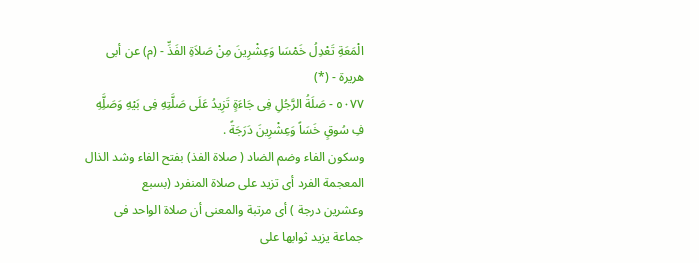الْمَعَةِ تَعْدِلُ خَمْسَا وَعِشْرِينَ مِنْ صَلاَةِ الفَذِّ - (م) عن أبى هريرة - (*)
٥٠٧٧ - صَلَةُ الرَّجُلِ فِى جَاءَةٍ تَزِيدُ عَلَى صَلَّتِهِ فِى بَيْهِ وَصَلَِّهِ فِ سُوقٍ خَسَاً وَعِشْرِينَ دَرَجَةً .
وسكون الفاء وضم الضاد ( صلاة الفذ) بفتح الفاء وشد الذال المعجمة الفرد أى تزيد على صلاة المنفرد (بسبع
وعشرين درجة ) أى مرتبة والمعنى أن صلاة الواحد فى جماعة يزيد ثوابها على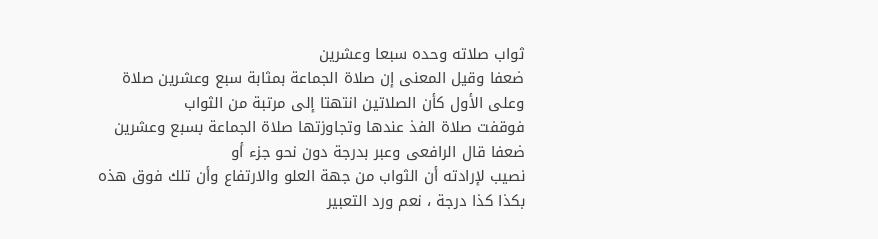ثواب صلاته وحده سبعا وعشرين
ضعفا وقيل المعنى إن صلاة الجماعة بمثابة سبع وعشرين صلاة وعلى الأول كأن الصلاتين انتهتا إلى مرتبة من الثواب
فوقفت صلاة الفذ عندها وتجاوزتها صلاة الجماعة بسبع وعشرين ضعفا قال الرافعى وعبر بدرجة دون نحو جزء أو
نصيب لإرادته أن الثواب من جهة العلو والارتفاع وأن تلك فوق هذه بكذا كذا درجة ، نعم ورد التعبير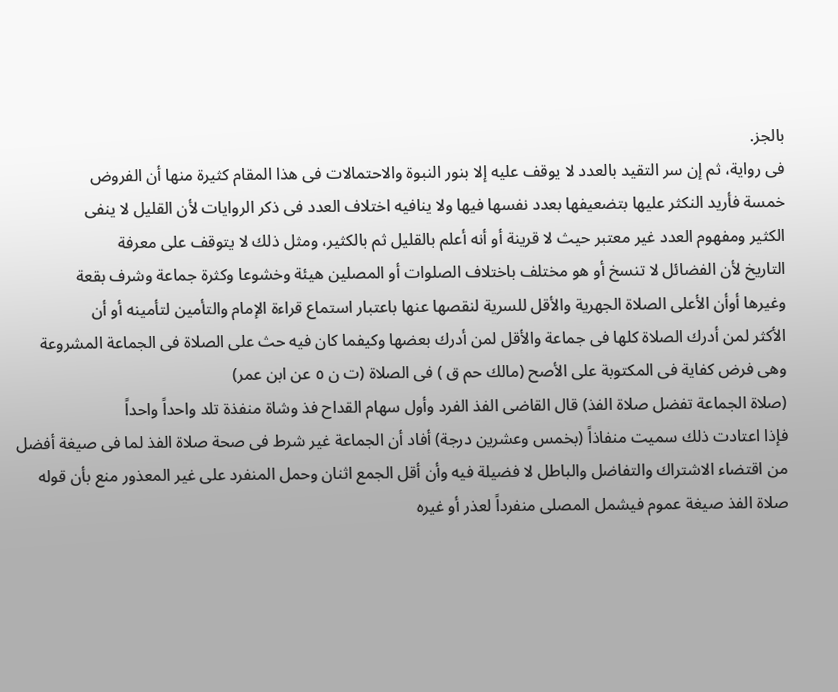بالجز.
فى رواية، ثم إن سر التقيد بالعدد لا يوقف عليه إلا بنور النبوة والاحتمالات فى هذا المقام كثيرة منها أن الفروض
خمسة فأريد النكثر عليها بتضعيفها بعدد نفسها فيها ولا ينافيه اختلاف العدد فى ذكر الروايات لأن القليل لا ينفى
الكثير ومفهوم العدد غير معتبر حيث لا قرينة أو أنه أعلم بالقليل ثم بالكثير، ومثل ذلك لا يتوقف على معرفة
التاريخ لأن الفضائل لا تنسخ أو هو مختلف باختلاف الصلوات أو المصلين هيئة وخشوعا وكثرة جماعة وشرف بقعة
وغيرها أوأن الأعلى الصلاة الجهرية والأقل للسرية لنقصها عنها باعتبار استماع قراءة الإمام والتأمين لتأمينه أو أن
الأكثر لمن أدرك الصلاة كلها فى جماعة والأقل لمن أدرك بعضها وكيفما كان فيه حث على الصلاة فى الجماعة المشروعة
وهى فرض كفاية فى المكتوبة على الأصح (مالك حم ق ) فى الصلاة (ت ن ٥ عن ابن عمر)
(صلاة الجماعة تفضل صلاة الفذ) قال القاضى الفذ الفرد وأول سهام القداح فذ وشاة منفذة تلد واحداً واحداً
فإذا اعتادت ذلك سميت منفاذاً (بخمس وعشرين درجة) أفاد أن الجماعة غير شرط فى صحة صلاة الفذ لما فى صيغة أفضل
من اقتضاء الاشتراك والتفاضل والباطل لا فضيلة فيه وأن أقل الجمع اثنان وحمل المنفرد على غير المعذور منع بأن قوله
صلاة الفذ صيغة عموم فيشمل المصلى منفرداً لعذر أو غيره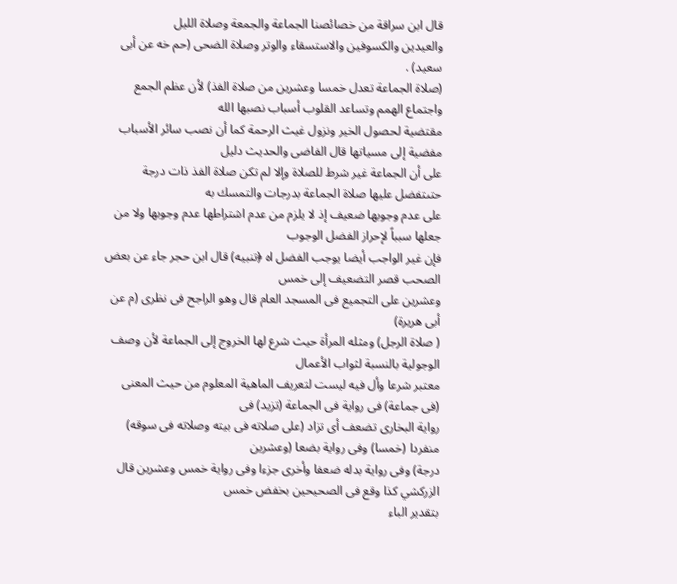قال ابن سراقة من خصائصنا الجماعة والجمعة وصلاة الليل
والعيدين والكسوفين والاستسقاء والوتر وصلاة الضحى (حم خه عن أبى سعيد) .
(صلاة الجماعة تعدل خمسا وعشرين من صلاة الفذ) لأن عظم الجمع واجتماع الهمم وتساعد القلوب أسباب نصبها الله
مقتضية لحصول الخير ونزول غيث الرحمة كما أن نصب سائر الأسباب مفضية إلى مسياتها قال الفاضى والحديث دليل
على أن الجماعة غير شرط للصلاة وإلا لم تكن صلاة الفذ ذات درجة حتىتفضل عليها صلاة الجماعة بدرجات والتمسك به
على عدم وجوبها ضعيف إذ لا يلزم من عدم اشتراطها عدم وجوبها ولا من جعلها سبباً لإحراز الفضل الوجوب
فإن غير الواجب أيضا يوجب الفضل اه ﴿تنبيه) قال ابن حجر جاء عن بعض الصحب قصر التضعيف إلى خمس
وعشرين على التجميع فى المسجد العام قال وهو الراجح فى نظرى (م عن أبى هريرة)
( صلاة الرجل) ومثله المرأة حيث شرع لها الخروج إلى الجماعة لأن وصف الوجولية بالنسبة لثواب الأعمال
معتبر شرعا وأل فيه ليست لتعريف الماهية المعلوم من حيث المعنى (فى جماعة) فى رواية فى الجماعة (تزيد) فى
رواية البخارى تضعف أى تزاد (على صلاته فى بيته وصلاته فى سوقه) منفردا (خمسا) وفى رواية بضعا (وعشرين
درجة) وفى رواية بدله ضعفا وأخرى جزءا وفى رواية خمس وعشرين قال الزركشي كذا وقع فى الصحيحين بخفض خمس
بتقدير الباء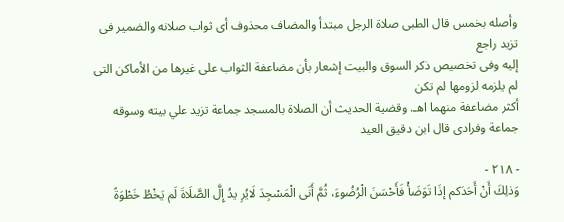وأصله بخمس قال الطبى صلاة الرجل مبتدأ والمضاف محذوف أى ثواب صلانه والضمير فى تزيد راجع
إليه وفى تخصيص ذكر السوق والبيت إشعار بأن مضاعفة الثواب على غيرها من الأماكن التى لم يلزمه لزومها لم تكن
أكثر مضاعفة منهما اهـ. وقضية الحديث أن الصلاة بالمسجد جماعة تزيد علي بيته وسوقه جماعة وفرادى قال ابن دقيق العيد

- ٢١٨ -
وَذلِكَ أَنْ أَحَدَكم إذَا تَوَضَأْ فَأَحْسَنَ الْرُضُوءَ، ثُمَّ أَنَى الْمَسْجِدَ لَايُرِ يدُ إِلَّ الصَّلَاةَ لَم يَخْطُ خَطْوَةً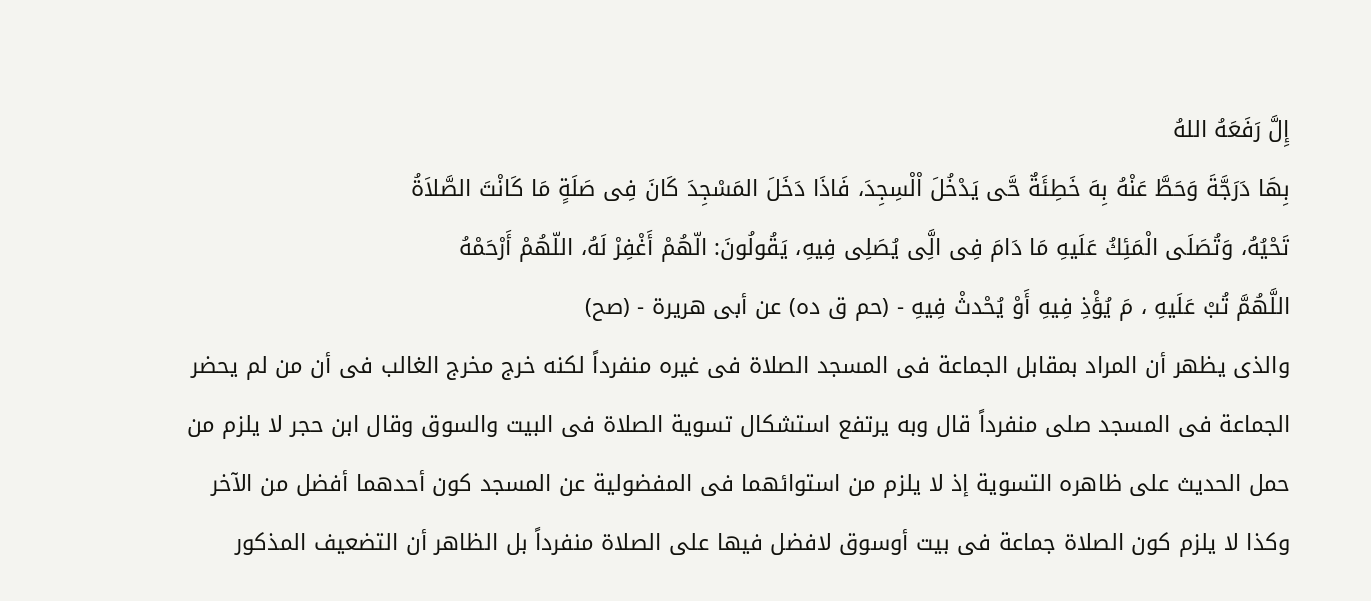إِلَّ رَفَعَهُ اللهُ
بِهَا دَرَجَّةَ وَحَطَّ عَنْهُ بِهَ خَطِئَةٌ حَّى يَدْخُلَ اْلْسِجِدَ، فَاذَا دَخَلَ المَسْجِدَ كَانَ فِى صَلَةٍ مَا كَانْتَ الصَّلاَةُ
تَحْيُهُ، وَتُصَلَى الْمَئِكُ عَلَيهِ مَا دَامَ فِى الَِّى يُصَلِى فِيهِ، يَقُولُونَ: الّهُمْ أَغْفِرْ لَهُ، اللّهُمْ أَرْحَمْهُ
اللَّهُمَّ تُبْ عَلَيهِ ، مَ يُؤْذِ فِيهِ أَوْ يُحْدثْ فِيهِ - (حم ق ده) عن أبى هريرة - (صح)
والذى يظهر أن المراد بمقابل الجماعة فى المسجد الصلاة فى غيره منفرداً لكنه خرج مخرج الغالب فى أن من لم يحضر
الجماعة فى المسجد صلى منفرداً قال وبه يرتفع استشكال تسوية الصلاة فى البيت والسوق وقال ابن حجر لا يلزم من
حمل الحديث على ظاهره التسوية إذ لا يلزم من استوائهما فى المفضولية عن المسجد كون أحدهما أفضل من الآخر
وكذا لا يلزم كون الصلاة جماعة فى بيت أوسوق لافضل فيها على الصلاة منفرداً بل الظاهر أن التضعيف المذكور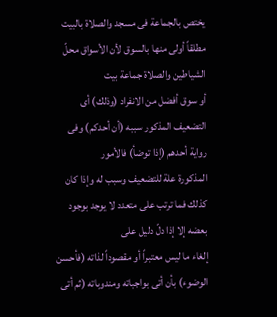يختص بالجماعة فى مسجد والصلاة بالبيت مطلقاً أولى منها بالسوق لأن الأسواق محلّ الشياطين والصلاة جماعة بيت
أو سوق أفضل من الانفراد (وذلك) أى التضعيف المذكور سببه (أن أحدكم) وفى رواية أحدهم (إذا توضأ) فالأمور
المذكورة علة للتضعيف وسبب له وإذا كان كذلك فما ترتب على متعدد لا يوجد بوجود بعضه إلا إذا دلّ دليل على
إلغاء ما ليس معتبراً أو مقصوداً لذاته (فأحسن الوضوء) بأن أتى بواجباته ومندوباته (ثم أتى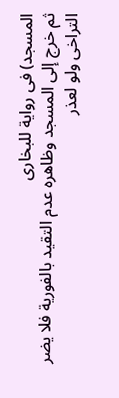المسجد) فى رواية للبخارى
ثم خرج إلى المسجد وظاهره عدم التقيد بالفورية فلا يضر التراخى ولو لعذر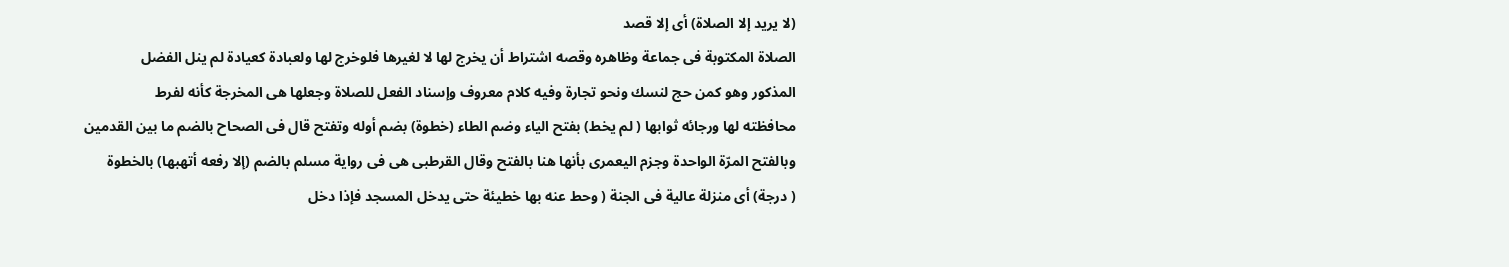(لا يريد إلا الصلاة) أى إلا قصد
الصلاة المكتوبة فى جماعة وظاهره وقصه اشتراط أن يخرج لها لا لغيرها فلوخرج لها ولعبادة كعيادة لم ينل الفضل
المذكور وهو كمن حج لنسك ونحو تجارة وفيه كلام معروف وإسناد الفعل للصلاة وجعلها هى المخرجة كأنه لفرط
محافظته لها ورجائه ثوابها ( لم يخط) بفتح الياء وضم الطاء (خطوة) بضم أوله وتفتح قال فى الصحاح بالضم ما بين القدمين
وبالفتح المرّة الواحدة وجزم اليعمرى بأنها هنا بالفتح وقال القرطبى هى فى رواية مسلم بالضم (إلا رفعه أتهبها) بالخطوة
( درجة) أى منزلة عالية فى الجنة ( وحط عنه بها خطيئة حتى يدخل المسجد فإذا دخل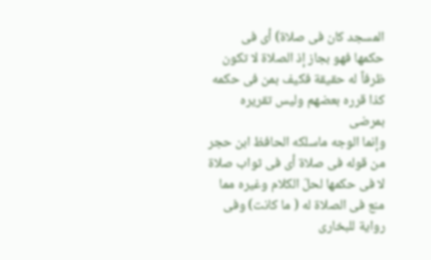المسجد كان فى صلاة) أى فى
حكمها فهو بجاز إذ الصلاة لا تكون ظرفاً له حقيقة فكيف بمن فى حكمه كذا قرره بعضهم وليس تقريره بمرضى
وإنما الوجه ماسلكه الحافظ ابن حجر من قوله فى صلاة أى فى ثواب صلاة لا فى حكمها لحلّ الكلام وغيره مما
منع فى الصلاة له ( ما كانت) وفى رواية للبخارى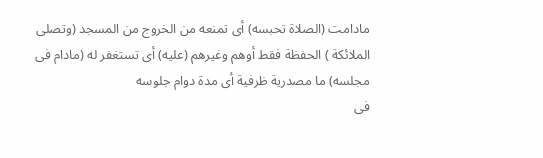مادامت (الصلاة تحبسه) أى تمنعه من الخروج من المسجد (وتصلى
الملائكة ) الحفظة فقط أوهم وغيرهم (عليه) أى تستغفر له (مادام فى مجلسه) ما مصدرية ظرفية أى مدة دوام جلوسه
فى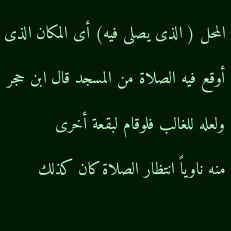المحل ( الذى يصلى فيه) أى المكان الذى أوقع فيه الصلاة من المسجد قال ابن حجر ولعله للغالب فلوقام لبقعة أخرى
منه ناوياً انتظار الصلاة كان كذلك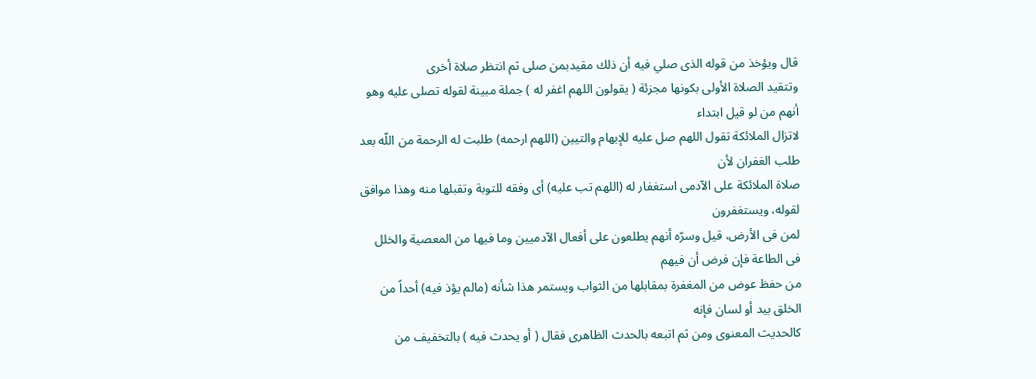قال ويؤخذ من قوله الذى صلي فيه أن ذلك مقيدبمن صلى ثم انتظر صلاة أخرى
وتتقيد الصلاة الأولى بكونها مجزئة ( يقولون اللهم اغفر له ) جملة مبينة لقوله تصلى عليه وهو أنهم من لو قيل ابتداء
لاتزال الملائكة تقول اللهم صل عليه للإبهام والتيين (اللهم ارحمه) طلبت له الرحمة من اللّه بعد طلب الغفران لأن
صلاة الملائكة على الآدمى استغفار له (اللهم تب عليه) أى وفقه للتوبة وتقبلها منه وهذا موافق لقوله، ويستغفرون
لمن فى الأرض، قيل وسرّه أنهم يطلعون على أفعال الآدميين وما فيها من المعصية والخلل فى الطاعة فإن فرض أن فيهم
من حفظ عوض من المغفرة بمقابلها من الثواب ويستمر هذا شأنه (مالم يؤذ فيه) أحداً من الخلق بيد أو لسان فإنه
كالحديث المعنوى ومن ثم اتبعه بالحدث الظاهرى فقال ( أو يحدث فيه ) بالتخفيف من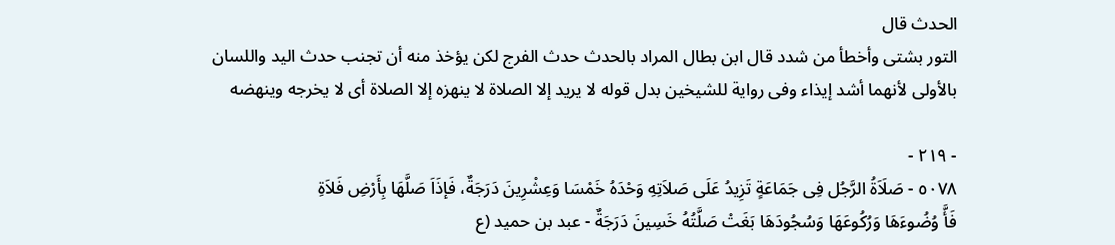الحدث قال
التور بشتى وأخطأ من شدد قال ابن بطال المراد بالحدث حدث الفرج لكن يؤخذ منه أن تجنب حدث اليد واللسان
بالأولى لأنهما أشد إيذاء وفى رواية للشيخين بدل قوله لا يريد إلا الصلاة لا ينهزه إلا الصلاة أى لا يخرجه وينهضه

- ٢١٩ -
٥٠٧٨ - صَلَاَةُ الرَّجُل فِى جَمَاعَةٍ تَزِيدُ عَلَى صَلاَتِهِ وَحْدَهُ خَمْسَا وَعِشْرِينَ دَرَجَةٌ، فَإذَاَ صَلَّهَا بِأَرْضِ فَلاَةِ
فَأَّ وُضُوءَهَا وَرُكُوعَهَا وَسُجُودَهَا بَغَتْ صَلَّتُهُ خَسِينَ دَرَجَةٌ - عبد بن حميد (ع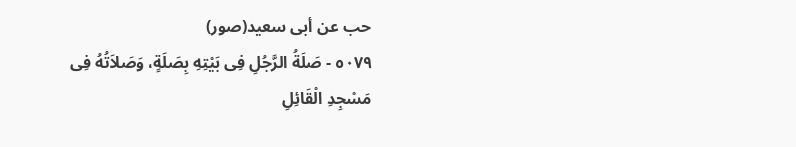حب عن أبى سعيد(صور)
٥٠٧٩ - صَلَةُ الرَّجُلِ فِى بَيْتِهِ بِصَلَةٍ، وَصَلاَتُهُ فِى مَسْجِدِ الْقَائِلِ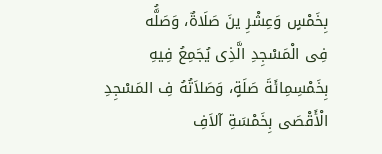بِخَمْسٍ وَعِشْرِ ينَ صَلَاةٌ، وَصَلَُّه
فِى الْمَسْجِدِ الَّذِى يُجَمِعُ فِيهِ بِخَمْسِمِائَةَ صَلَةٍ، وَصَلاَتُهُ فِ المَسْجِدِ الْأَقْصَى بِخَمْسَةِ آلاَفِ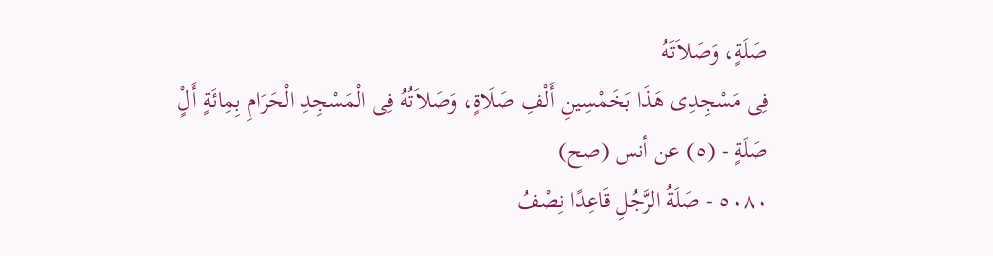صَلَةٍ، وَصَلاَتَهُ
فِى مَسْجِدِى هَذَا بَخَمْسِينِ أَلْفِ صَلَاةٍ، وَصَلاَتُهُ فِى الْمَسْجِدِ الْحَرَامِ بِمِائَةٍ أَلٍْ صَلَةٍ - (٥) عن أنس (صح)
٥٠٨٠ - صَلَةُ الرَّجُلِ قَاعِدًا نِصْفُ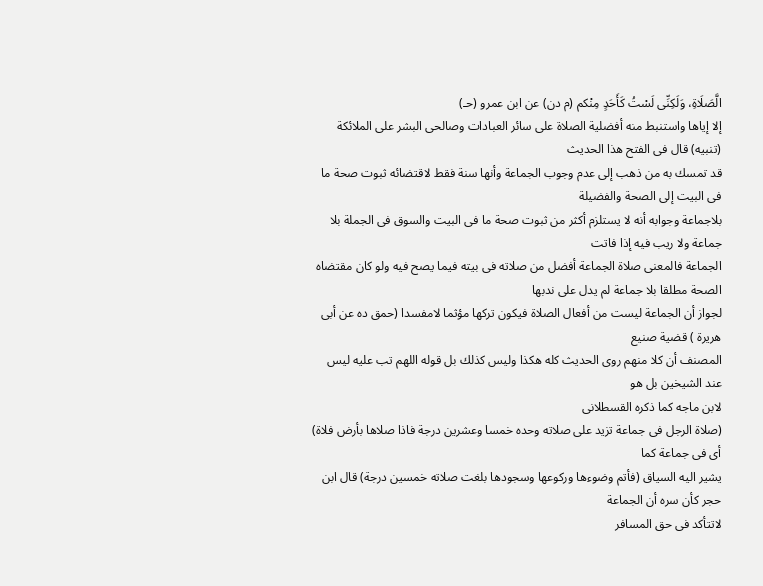الَّصَلَاةِ، وَلَكِنِّى لَسْتُ كَأَحَدٍ مِنْكم (م دن) عن ابن عمرو (حـ)
إلا إياها واستنبط منه أفضلية الصلاة على سائر العبادات وصالحى البشر على الملائكة (تنبيه) قال فى الفتح هذا الحديث
قد تمسك به من ذهب إلى عدم وجوب الجماعة وأنها سنة فقط لاقتضائه ثبوت صحة ما فى البيت إلى الصحة والفضيلة
بلاجماعة وجوابه أنه لا يستلزم أكثر من ثبوت صحة ما فى البيت والسوق فى الجملة بلا جماعة ولا ريب فيه إذا فاتت
الجماعة فالمعنى صلاة الجماعة أفضل من صلاته فى بيته فيما يصح فيه ولو كان مقتضاه الصحة مطلقا بلا جماعة لم يدل على ندبها
لجواز أن الجماعة ليست من أفعال الصلاة فيكون تركها مؤثما لامفسدا (حمق ده عن أبى هريرة ) قضية صنيع
المصنف أن كلا منهم روى الحديث كله هكذا وليس كذلك بل قوله اللهم تب عليه ليس عند الشيخين بل هو
لابن ماجه كما ذكره القسطلانى
(صلاة الرجل فى جماعة تزيد على صلاته وحده خمسا وعشرين درجة فاذا صلاها بأرض فلاة) أى فى جماعة كما
يشير اليه السياق (فأتم وضوءها وركوعها وسجودها بلغت صلاته خمسين درجة) قال ابن حجر كأن سره أن الجماعة
لاتتأكد فى حق المسافر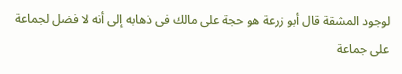لوجود المشقة قال أبو زرعة هو حجة على مالك فى ذهابه إلى أنه لا فضل لجماعة على جماعة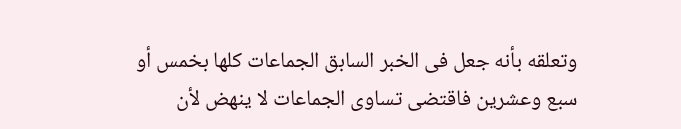وتعلقه بأنه جعل فى الخبر السابق الجماعات كلها بخمس أو سبع وعشرين فاقتضى تساوى الجماعات لا ينهض لأن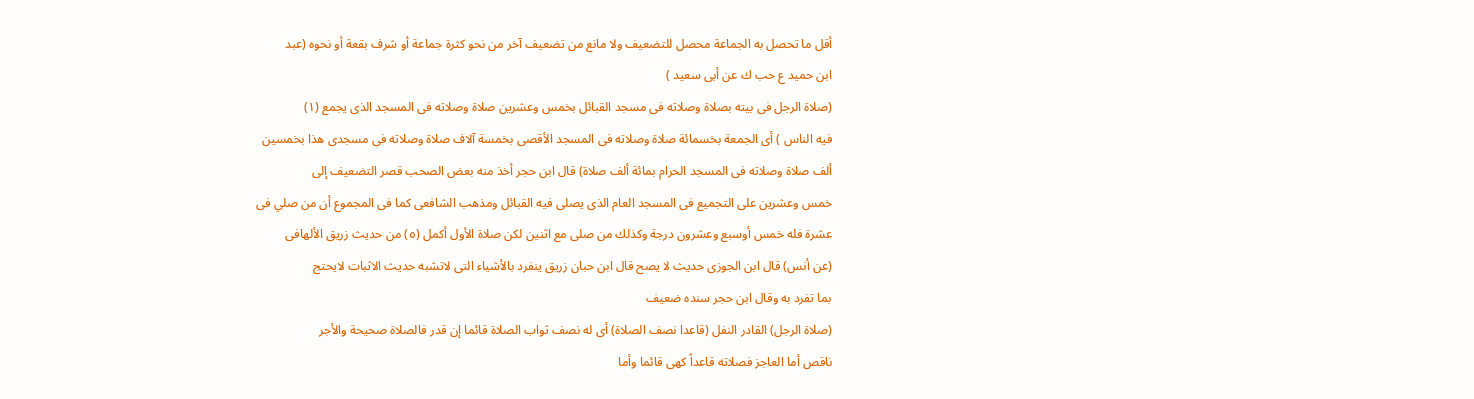أقل ما تحصل به الجماعة محصل للتضعيف ولا مانع من تضعيف آخر من نحو كثرة جماعة أو شرف بقعة أو نحوه (عبد
ابن حميد ع حب ك عن أبى سعيد )
(صلاة الرجل فى بيته بصلاة وصلاته فى مسجد القبائل بخمس وعشرين صلاة وصلاته فى المسجد الذى يجمع (١)
فيه الناس ) أى الجمعة بخسمائة صلاة وصلاته فى المسجد الأقصى بخمسة آلاف صلاة وصلاته فى مسجدى هذا بخمسين
ألف صلاة وصلاته فى المسجد الحرام بمائة ألف صلاة) قال ابن حجر أخذ منه بعض الصحب قصر التضعيف إلى
خمس وعشرين على التجميع فى المسجد العام الذى يصلى فيه القبائل ومذهب الشافعى كما فى المجموع أن من صلي فى
عشرة فله خمس أوسبع وعشرون درجة وكذلك من صلى مع اثنين لكن صلاة الأول أكمل (٥) من حديث زريق الألهافى
(عن أنس) قال ابن الجوزى حديث لا يصح قال ابن حبان زريق ينفرد بالأشياء التى لاتشبه حديث الاثبات لايحتج
بما تفرد به وقال ابن حجر سنده ضعيف
(صلاة الرجل) القادر النفل (قاعدا نصف الصلاة) أى له نصف ثواب الصلاة قائما إن قدر فالصلاة صحيحة والأجر
ناقص أما العاجز فصلاته قاعداً كهى قائما وأما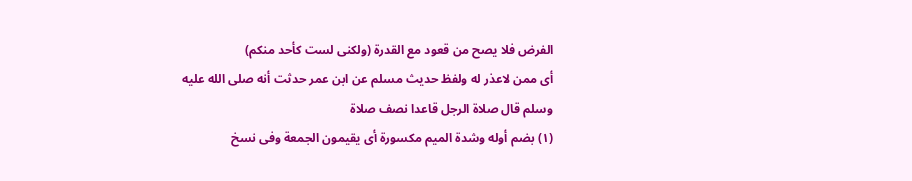الفرض فلا يصح من قعود مع القدرة (ولكنى لست كأحد منكم)
أى ممن لاعذر له ولفظ حديث مسلم عن ابن عمر حدثت أنه صلى الله عليه وسلم قال صلاة الرجل قاعدا نصف صلاة
(١) بضم أوله وشدة الميم مكسورة أى يقيمون الجمعة وفى نسخ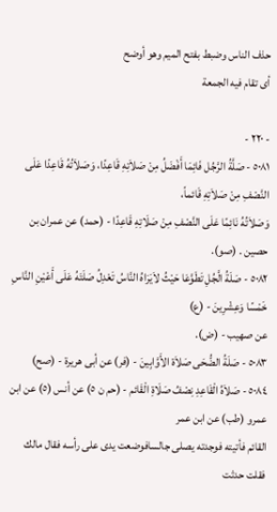حذف الناس وضبط بفتح الميم وهو أوضح
أى تقام فيه الجمعة

- ٢٢٠ -
٥٠٨١ - صَلَّةُ الرَّجُل فَائِمَا أَفْضَلُ مِنْ صَلاَتِهِ قَاعِدًا، وَصَلاَتُهُ قَاعِدًا عَلَى النَّصْفِ مِنْ صَلاَتِهِ قَائماً،
وَصَلاَتُهُ نَائِمًا عَلَى النَّصْفِ مِنْ صَلَاتِهِ قَاعِدًا - (حمد) عن عمران بن حصين . (صو).
٥٠٨٢ - صَلَةُ الَّجُلِ تَطَوَّعَا حَيْثُ لاَيَرَاهُ النَّاسُ تَعْدِلُ صَلَتَهُ عَلَى أَعْيْنِ النَّاسِ خَمْسًا وَعِشْرِينَ - (ع)
عن صهيب - (ض).
٥٠٨٣ - صَلَةُ الضُّحَى صَلاَة الأَوَّابِينَ - (فر) عن أبى هريرة - (صح)
٥٠٨٤ - صَلاَهُ الْقَاعِدِ نِصْفُ صَلَاةِ الْقَائم - (حم ن ٥) عن أنس (٥) عن ابن عمرو (طب) عن ابن عمر
القائم فأتيته فوجدته يصلى جالسافوضعت يدى على رأسه فقال مالك فقلت حدثت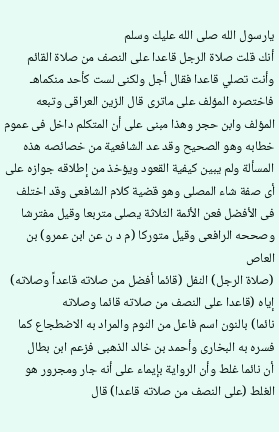يارسول الله صلى الله عليك وسلم
أنك قلت صلاة الرجل قاعدا على النصف من صلاة القائم وأنت تصلي قاعدا فقال أجل ولكنى لست كأحد منكماهـ
فاختصره المؤلف على ماترى قال الزين العراقى وتبعه المؤلف وابن حجر وهذا مبنى على أن المتكلم داخل فى عموم
خطابه وهو الصحيح وقد عد الشافعية من خصائصه هذه المسألة ولم يبين كيفية القعود ويؤخذ من إطلاقه جوازه على
أى صفة شاء المصلى وهو قضية كلام الشافعى وقد اختلف فى الأفضل فعن الأئمة الثلاثة يصلى متربعا وقيل مفترشا
وصححه الرافعى وقيل متوركا (م د ن عن ابن عمرو) بن العاص
(صلاة الرجل) النفل (قائما أفضل من صلاته قاعداً وصلاته) إياه (قاعدا على النصف من صلاته قائما وصلاته
نائما) بالنون اسم فاعل من النوم والمراد به الاضطجاع كما فسره به البخارى وأحمد بن خالد الذهبى فزعم ابن بطال
أن نائما غلط وأن الرواية بإيماء على أنه جار ومجرور هو الغلط (على النصف من صلاته قاعدا) قال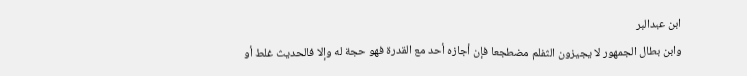ابن عبدالبر
وابن بطال الجمهور لا يجيزون الثفلم مضطجعا فإن أجازه أحد مع القدرة فهو حجة له وإلا فالحديث غلط أو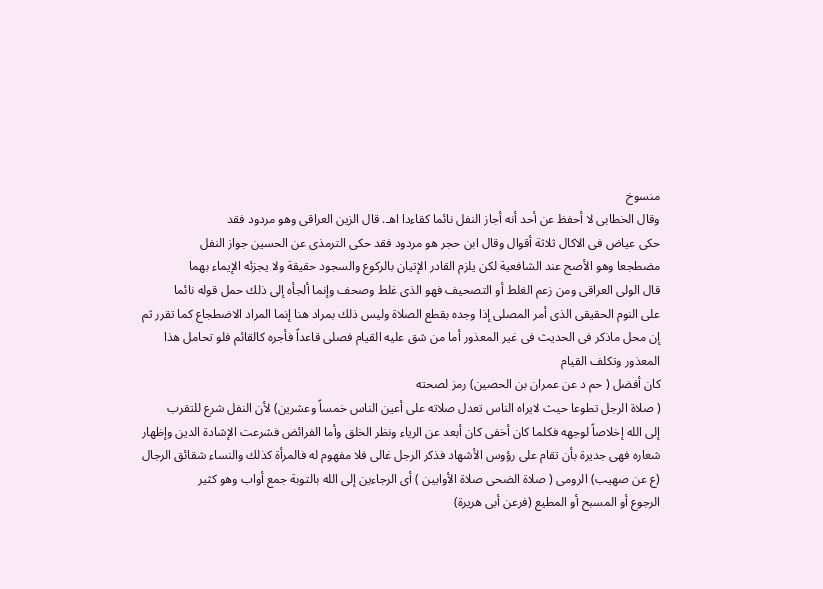منسوخ
وقال الخطابى لا أحفظ عن أحد أنه أجاز النفل نائما كقاءدا اهـ. قال الزين العراقى وهو مردود فقد
حكى عياض فى الاكال ثلاثة أقوال وقال ابن حجر هو مردود فقد حكى الترمذى عن الحسين جواز النفل
مضطجعا وهو الأصح عند الشافعية لكن يلزم القادر الإتيان بالركوع والسجود حقيقة ولا يجزئه الإيماء بهما
قال الولى العراقى ومن زعم الغلط أو التصحيف فهو الذى غلط وصحف وإنما ألجأه إلى ذلك حمل قوله نائما
على النوم الحقيقى الذى أمر المصلى إذا وجده بقطع الصلاة وليس ذلك بمراد هنا إنما المراد الاضطجاع كما تقرر ثم
إن محل ماذكر فى الحديث فى غير المعذور أما من شق عليه القيام فصلى قاعداً فأجره كالقائم فلو تحامل هذا المعذور وتكلف القيام
كان أفضل ( حم د عن عمران بن الحصين) رمز لصحته
( صلاة الرجل تطوعا حيث لايراه الناس تعدل صلاته على أعين الناس خمساً وعشرين) لأن النفل شرع للتقرب
إلى الله إخلاصاً لوجهه فكلما كان أخفى كان أبعد عن الرياء ونظر الخلق وأما الفرائض فشرعت الإشادة الدين وإظهار
شعاره فهى جديرة بأن تقام على رؤوس الأشهاد فذكر الرجل غالى فلا مفهوم له فالمرأة كذلك والنساء شقائق الرجال
(ع عن صهيب) الرومى ( صلاة الضحى صلاة الأوابين ) أى الرجاءين إلى الله بالتوبة جمع أواب وهو كثير
الرجوع أو المسبح أو المطيع (فرعن أبى هريرة)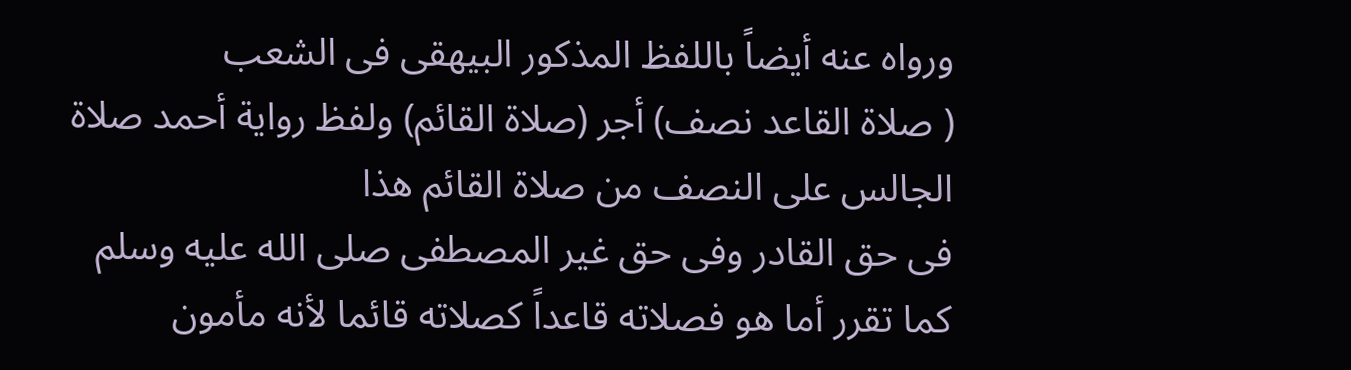ورواه عنه أيضاً باللفظ المذكور البيهقى فى الشعب
( صلاة القاعد نصف) أجر (صلاة القائم) ولفظ رواية أحمد صلاة الجالس على النصف من صلاة القائم هذا
فى حق القادر وفى حق غير المصطفى صلى الله عليه وسلم كما تقرر أما هو فصلاته قاعداً كصلاته قائما لأنه مأمون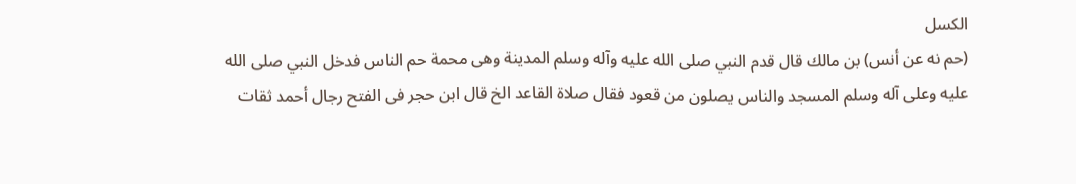الكسل
(حم نه عن أنس) بن مالك قال قدم النبي صلى الله عليه وآله وسلم المدينة وهى محمة حم الناس فدخل النبي صلى الله
عليه وعلى آله وسلم المسجد والناس يصلون من قعود فقال صلاة القاعد الخ قال ابن حجر فى الفتح رجال أحمد ثقات